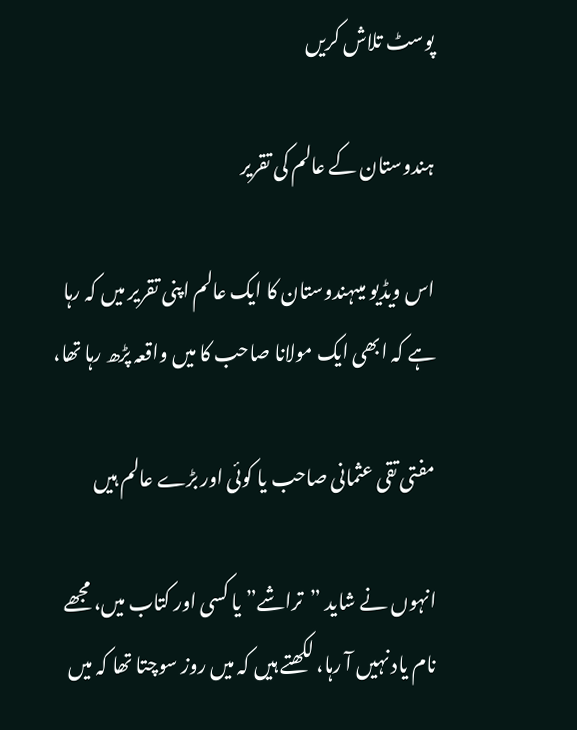پوسٹ تلاش کریں

ہندوستان کے عالم کی تقریر

اس ویڈیو میںہندوستان کا ایک عالم اپنی تقریر میں کہ رہا ہے کہ ابھی ایک مولانا صاحب کا میں واقعہ پڑھ رہا تھا،

مفتی تقی عثمانی صاحب یا کوئی اور بڑے عالم ہیں

انہوں نے شاید ”تراشے” یا کسی اور کتاب میں، مجھے نام یاد نہیں آ رہا، لکھتے ہیں کہ میں روز سوچتا تھا کہ میں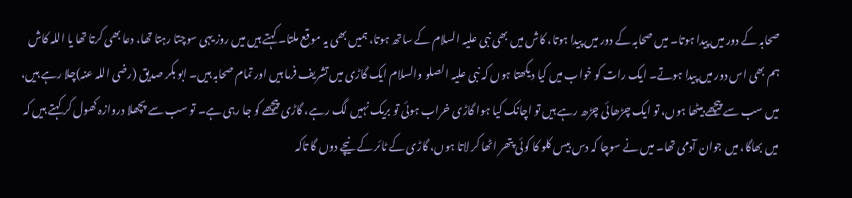صحابہ کے دور میں پیدا ہوتا۔ میں صحابہ کے دور میں پیدا ہوتا، کاش میں بھی نبی علیہ السلام کے ساتھ ہوتا، ہمیں بھی یہ موقع ملتا۔ کہتے ہیں میں روز یہی سوچتا رہتا تھا، دعا بھی کرتا تھا یا اللہ کاش ہم بھی اس دور میں پیدا ہوتے۔ ایک رات کو خواب میں کیا دیکھتا ہوں کہ نبی علیہ الصلو والسلام ایک گاڑی میں تشریف فرما ہیں اور تمام صحابہ ہیں۔ ابو بکر صدیق (رضی اللہ عنہ)چلا رہے ہیں، میں سب سے پیچھے بیٹھا ہوں، تو ایک چڑھائی چڑھ رہے ہیں تو اچانک کیا ہوا گاڑی خراب ہوئی تو بریک نہیں لگ رہے، گاڑی پیچھے کو جا رہی ہے۔ تو سب سے پچھلا دروازہ کھول کر کہتے ہیں کہ میں بھاگا، میں جوان آدمی تھا۔ میں نے سوچا کہ دس بیس کلو کا کوئی پتھر اٹھا کر لاتا ہوں، گاڑی کے ٹائر کے نیچے دوں گا تاکہ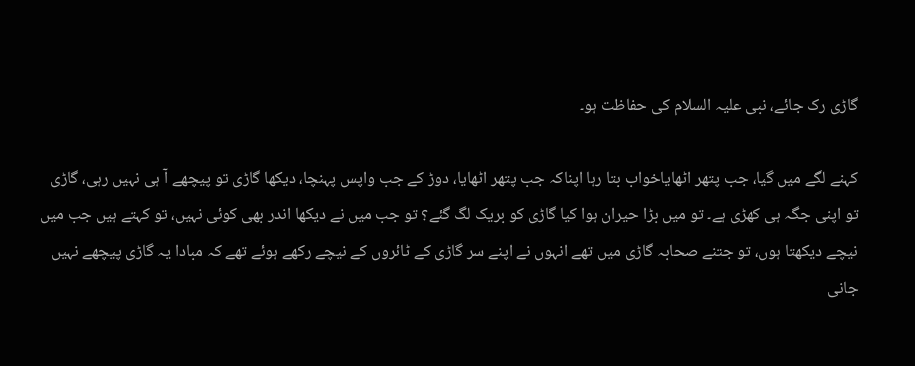گاڑی رک جائے، نبی علیہ السلام کی حفاظت ہو۔

کہنے لگے میں گیا، جب پتھر اٹھایاخواب بتا رہا اپناکہ جب پتھر اٹھایا، دوڑ کے جب واپس پہنچا، دیکھا گاڑی تو پیچھے آ ہی نہیں رہی، گاڑی تو اپنی جگہ ہی کھڑی ہے۔ تو میں بڑا حیران ہوا کیا گاڑی کو بریک لگ گئے؟ تو جب میں نے دیکھا اندر بھی کوئی نہیں، تو کہتے ہیں جب میں نیچے دیکھتا ہوں، تو جتنے صحابہ گاڑی میں تھے انہوں نے اپنے سر گاڑی کے ٹائروں کے نیچے رکھے ہوئے تھے کہ مبادا یہ گاڑی پیچھے نہیں جانی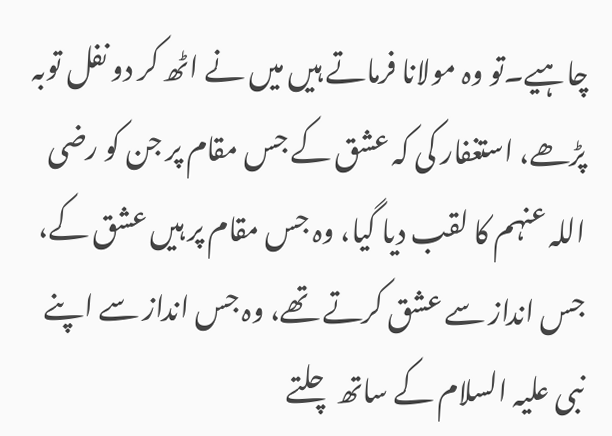چاہیے۔تو وہ مولانا فرماتے ہیں میں نے اٹھ کر دو نفل توبہ پڑھے، استغفار کی کہ عشق کے جس مقام پر جن کو رضی اللہ عنہم کا لقب دیا گیا، وہ جس مقام پر ہیں عشق کے، جس انداز سے عشق کرتے تھے، وہ جس انداز سے اپنے نبی علیہ السلام کے ساتھ چلتے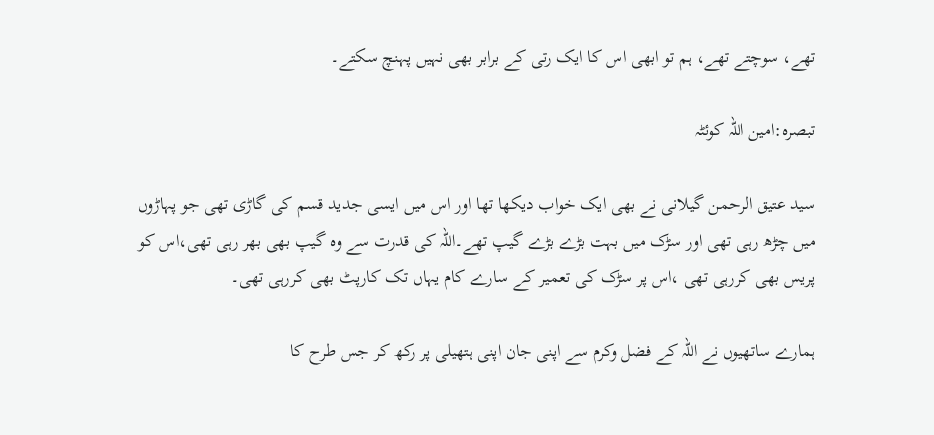تھے، سوچتے تھے، ہم تو ابھی اس کا ایک رتی کے برابر بھی نہیں پہنچ سکتے۔

تبصرہ:امین اللہ کوئٹہ

سید عتیق الرحمن گیلانی نے بھی ایک خواب دیکھا تھا اور اس میں ایسی جدید قسم کی گاڑی تھی جو پہاڑوں میں چڑھ رہی تھی اور سڑک میں بہت بڑے بڑے گیپ تھے۔اللہ کی قدرت سے وہ گیپ بھی بھر رہی تھی،اس کو پریس بھی کررہی تھی ،اس پر سڑک کی تعمیر کے سارے کام یہاں تک کارپٹ بھی کررہی تھی۔

ہمارے ساتھیوں نے اللہ کے فضل وکرم سے اپنی جان اپنی ہتھیلی پر رکھ کر جس طرح کا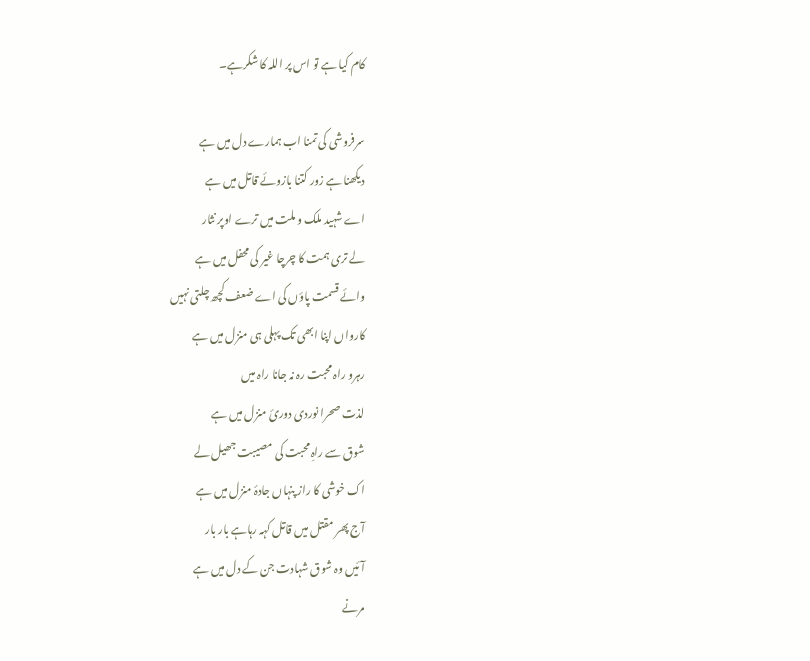کام کیا ہے تو اس پر اللہ کا شکرہے۔

سرفروشی کی تمنا اب ہمارے دل میں ہے
دیکھنا ہے زور کتنا بازوئے قاتل میں ہے
اے شہید ملک و ملت میں ترے اوپر نثار
لے تری ہمت کا چرچا غیر کی محفل میں ہے
وائے قسمت پاؤں کی اے ضعف کچھ چلتی نہیں
کارواں اپنا ابھی تک پہلی ہی منزل میں ہے
رہرو راہ محبت رہ نہ جانا راہ میں
لذت صحرا نوردی دوریٔ منزل میں ہے
شوق سے راہِ محبت کی مصیبت جھیل لے
اک خوشی کا راز پنہاں جادۂ منزل میں ہے
آج پھر مقتل میں قاتل کہہ رہاہے بار بار
آئیں وہ شوق شہادت جن کے دل میں ہے
مرنے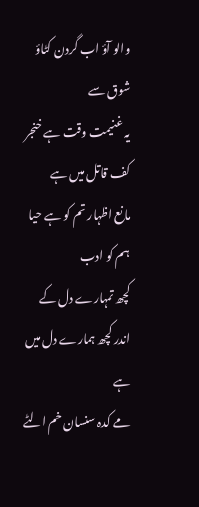والو آؤ اب گردن کٹاؤ شوق سے
یہ غنیمت وقت ہے خنجر کف قاتل میں ہے
مانع اظہار تم کو ہے حیا ہم کو ادب
کچھ تمہارے دل کے اندر کچھ ہمارے دل میں ہے
مے کدہ سنسان خم الٹے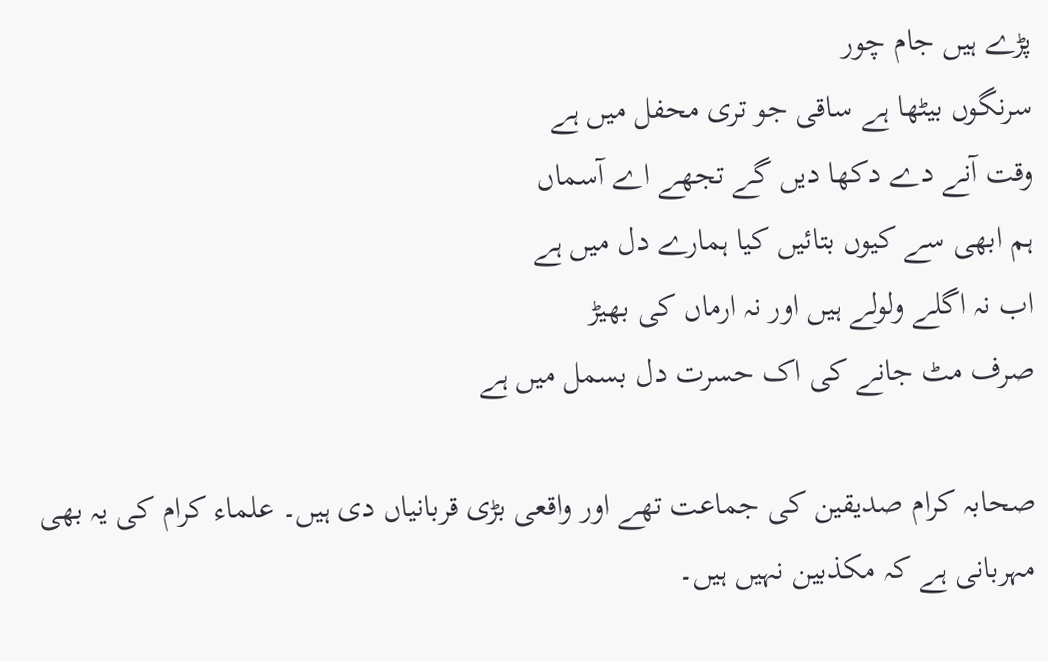پڑے ہیں جام چور
سرنگوں بیٹھا ہے ساقی جو تری محفل میں ہے
وقت آنے دے دکھا دیں گے تجھے اے آسماں
ہم ابھی سے کیوں بتائیں کیا ہمارے دل میں ہے
اب نہ اگلے ولولے ہیں اور نہ ارماں کی بھیڑ
صرف مٹ جانے کی اک حسرت دل بسمل میں ہے

صحابہ کرام صدیقین کی جماعت تھے اور واقعی بڑی قربانیاں دی ہیں۔ علماء کرام کی یہ بھی مہربانی ہے کہ مکذبین نہیں ہیں۔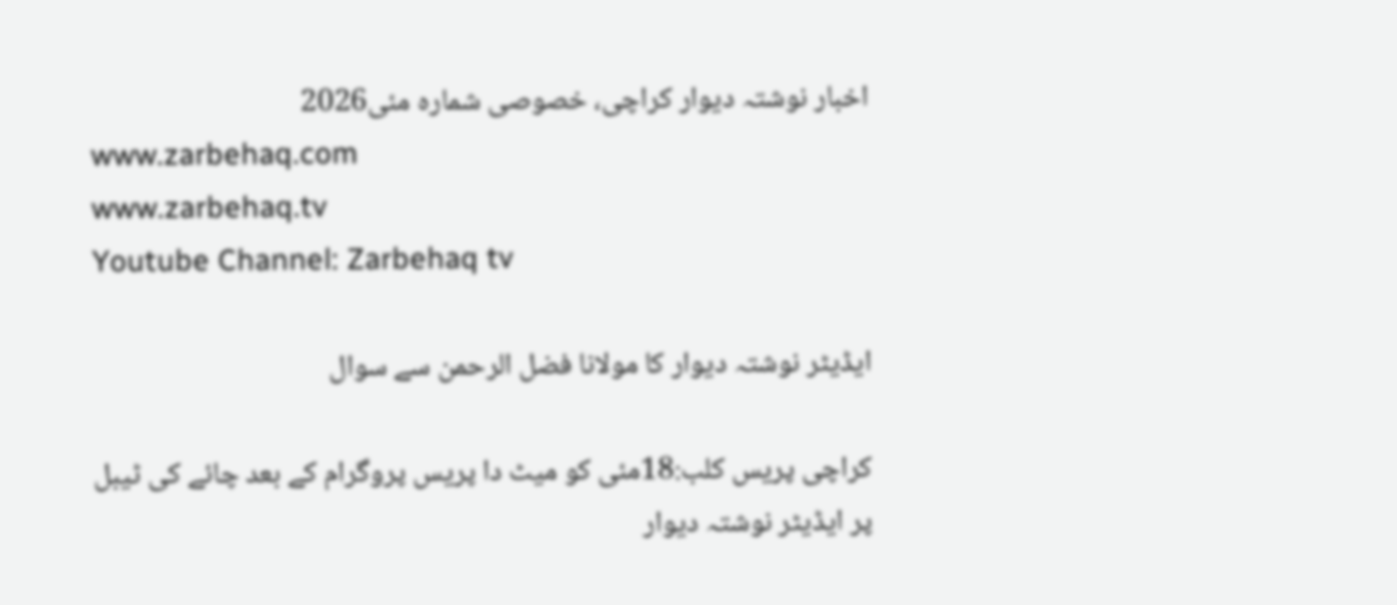اخبار نوشتہ دیوار کراچی، خصوصی شمارہ مئی2026
www.zarbehaq.com
www.zarbehaq.tv
Youtube Channel: Zarbehaq tv

ایڈیٹر نوشتہ دیوار کا مولانا فضل الرحمن سے سوال

کراچی پریس کلب:18مئی کو میٹ دا پریس پروگرام کے بعد چائے کی ٹیبل پر ایڈیٹر نوشتہ دیوار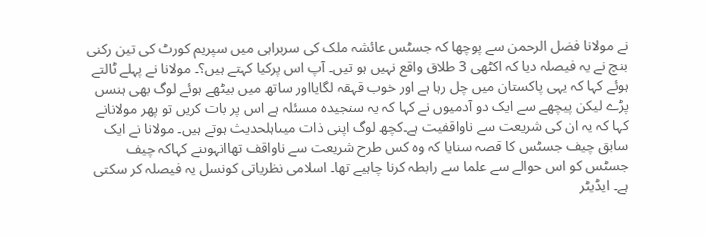نے مولانا فضل الرحمن سے پوچھا کہ جسٹس عائشہ ملک کی سربراہی میں سپریم کورٹ کی تین رکنی بنچ نے یہ فیصلہ دیا کہ اکٹھی 3 طلاق واقع نہیں ہو تیں۔ آپ اس پرکیا کہتے ہیں؟۔ مولانا نے پہلے ٹالتے ہوئے کہا کہ یہی پاکستان میں چل رہا ہے اور خوب قہقہ لگایااور ساتھ میں بیٹھے ہوئے لوگ بھی ہنسں پڑے لیکن پیچھے سے ایک دو آدمیوں نے کہا کہ یہ سنجیدہ مسئلہ ہے اس پر بات کریں تو پھر مولانانے کہا کہ یہ ان کی شریعت سے ناواقفیت ہے۔کچھ لوگ اپنی ذات میںاہلحدیث ہوتے ہیں۔ مولانا نے ایک سابق چیف جسٹس کا قصہ سنایا کہ وہ کس طرح شریعت سے ناواقف تھاانہوںنے کہاکہ چیف جسٹس کو اس حوالے سے علما سے رابطہ کرنا چاہیے تھا۔ اسلامی نظریاتی کونسل یہ فیصلہ کر سکتی ہے۔ ایڈیٹر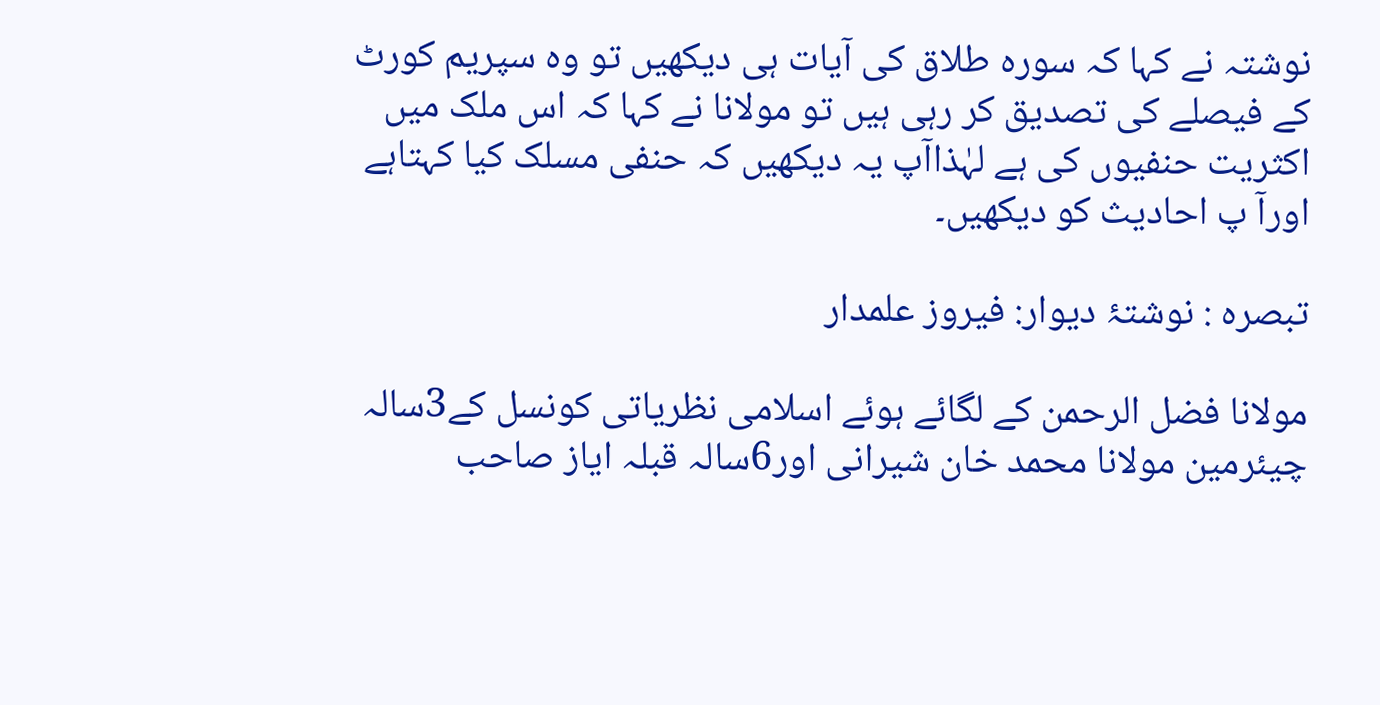نوشتہ نے کہا کہ سورہ طلاق کی آیات ہی دیکھیں تو وہ سپریم کورٹ کے فیصلے کی تصدیق کر رہی ہیں تو مولانا نے کہا کہ اس ملک میں اکثریت حنفیوں کی ہے لہٰذاآپ یہ دیکھیں کہ حنفی مسلک کیا کہتاہے اورآ پ احادیث کو دیکھیں۔

تبصرہ : نوشتۂ دیوار: فیروز علمدار

مولانا فضل الرحمن کے لگائے ہوئے اسلامی نظریاتی کونسل کے3سالہ چیئرمین مولانا محمد خان شیرانی اور6سالہ قبلہ ایاز صاحب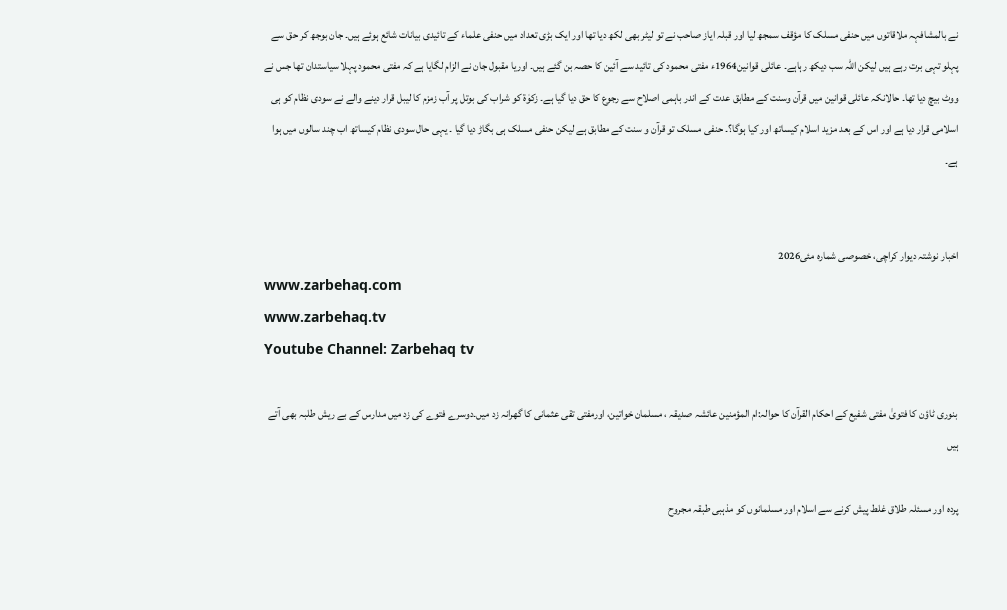نے بالمشافہہ ملاقاتوں میں حنفی مسلک کا مؤقف سمجھ لیا اور قبلہ ایاز صاحب نے تو لیٹر بھی لکھ دیا تھا اور ایک بڑی تعداد میں حنفی علماء کے تائیدی بیانات شائع ہوئے ہیں۔ جان بوجھ کر حق سے پہلو تہی برت رہے ہیں لیکن اللہ سب دیکھ رہاہے۔ عائلی قوانین1964ء مفتی محمود کی تائید سے آئین کا حصہ بن گئے ہیں۔ اوریا مقبول جان نے الزام لگایا ہے کہ مفتی محمود پہلا سیاستدان تھا جس نے ووٹ بیچ دیا تھا۔ حالانکہ عائلی قوانین میں قرآن وسنت کے مطابق عدت کے اندر باہمی اصلاح سے رجوع کا حق دیا گیا ہے۔ زکوٰة کو شراب کی بوتل پر آب زمزم کا لیبل قرار دینے والے نے سودی نظام کو ہی اسلامی قرار دیا ہے اور اس کے بعد مزید اسلام کیساتھ اور کیا ہوگا؟۔ حنفی مسلک تو قرآن و سنت کے مطابق ہے لیکن حنفی مسلک ہی بگاڑ دیا گیا ۔ یہی حال سودی نظام کیساتھ اب چند سالوں میں ہوا ہے۔


اخبار نوشتہ دیوار کراچی، خصوصی شمارہ مئی2026
www.zarbehaq.com
www.zarbehaq.tv
Youtube Channel: Zarbehaq tv

بنوری ٹاؤن کا فتویٰ مفتی شفیع کے احکام القرآن کا حوالہ:ام المؤمنین عائشہ صدیقہ ، مسلمان خواتین، اورمفتی تقی عثمانی کا گھرانہ زد میں۔دوسرے فتوے کی زد میں مدارس کے بے ریش طلبہ بھی آتے ہیں

پردہ اور مسئلہ طلاق غلط پیش کرنے سے اسلام اور مسلمانوں کو مذہبی طبقہ مجروح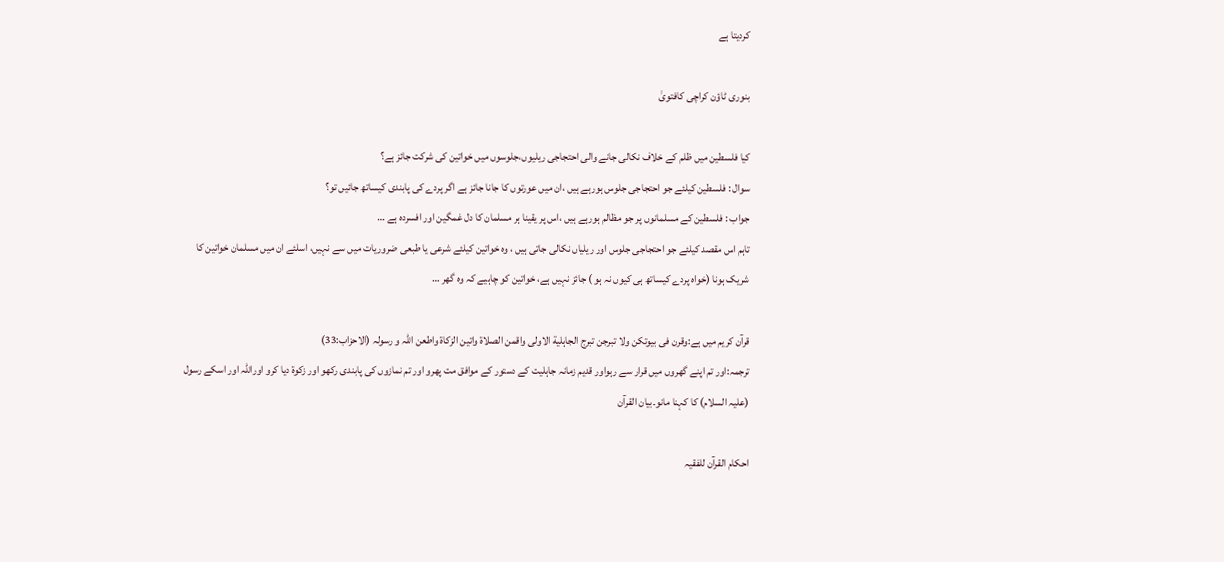کردیتا ہے

بنوری ٹاؤن کراچی کافتویٰ

کیا فلسطین میں ظلم کے خلاف نکالی جانے والی احتجاجی ریلیوں،جلوسوں میں خواتین کی شرکت جائز ہے؟
سوال : فلسطین کیلئے جو احتجاجی جلوس ہورہے ہیں ،ان میں عورتوں کا جانا جائز ہے اگر پردے کی پابندی کیساتھ جائیں تو؟
جواب : فلسطین کے مسلمانوں پر جو مظالم ہورہے ہیں ،اس پر یقینا ہر مسلمان کا دل غمگین اور افسردہ ہے …
تاہم اس مقصد کیلئے جو احتجاجی جلوس اور ریلیاں نکالی جاتی ہیں ، وہ خواتین کیلئے شرعی یا طبعی ضروریات میں سے نہیں، اسلئے ان میں مسلمان خواتین کا شریک ہونا (خواہ پردے کیساتھ ہی کیوں نہ ہو ) جائز نہیں ہے، خواتین کو چاہیے کہ وہ گھر …

قرآن کریم میں ہے:وقرن فی بیوتکن ولا تبرجن تبرج الجاہلیة الاولی واقمن الصلاة واتین الزکاة واطعن اللہ و رسولہ (الاحزاب:33)
ترجمہ:اور تم اپنے گھروں میں قرار سے رہواور قدیم زمانہ جاہلیت کے دستور کے موافق مت پھرو اور تم نمازوں کی پابندی رکھو اور زکوة دیا کرو اوراللہ اور اسکے رسول (علیہ السلام) کا کہنا مانو۔بیان القرآن

احکام القرآن للفقیہ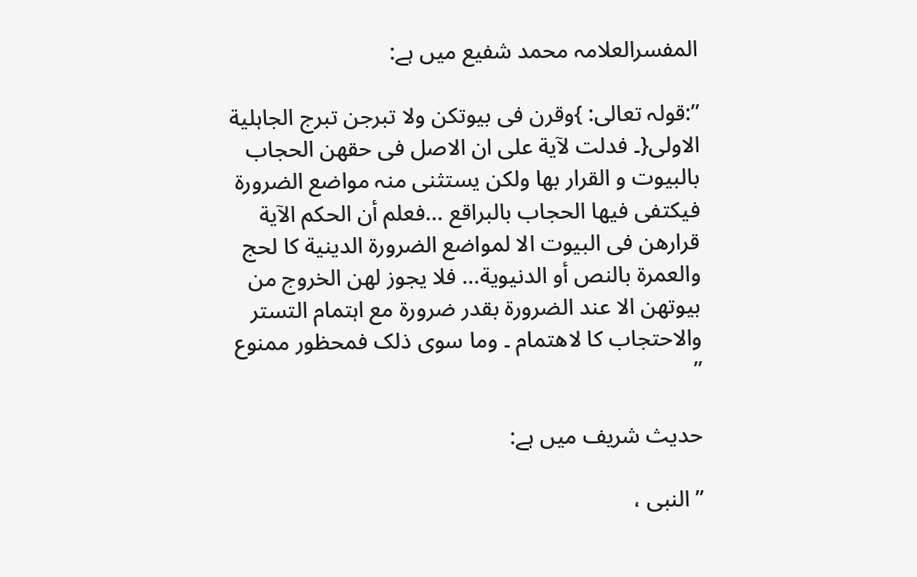المفسرالعلامہ محمد شفیع میں ہے:

”:قولہ تعالی: }وقرن فی بیوتکن ولا تبرجن تبرج الجاہلیة الاولی{۔ فدلت لآیة علی ان الاصل فی حقھن الحجاب بالبیوت و القرار بھا ولکن یستثنی منہ مواضع الضرورة فیکتفی فیھا الحجاب بالبراقع …فعلم أن الحکم الآیة قرارھن فی البیوت الا لمواضع الضرورة الدینیة کا لحج والعمرة بالنص أو الدنیویة… فلا یجوز لھن الخروج من بیوتھن الا عند الضرورة بقدر ضرورة مع اہتمام التستر والاحتجاب کا لاھتمام ۔ وما سوی ذلک فمحظور ممنوع ”

حدیث شریف میں ہے:

” النبی ،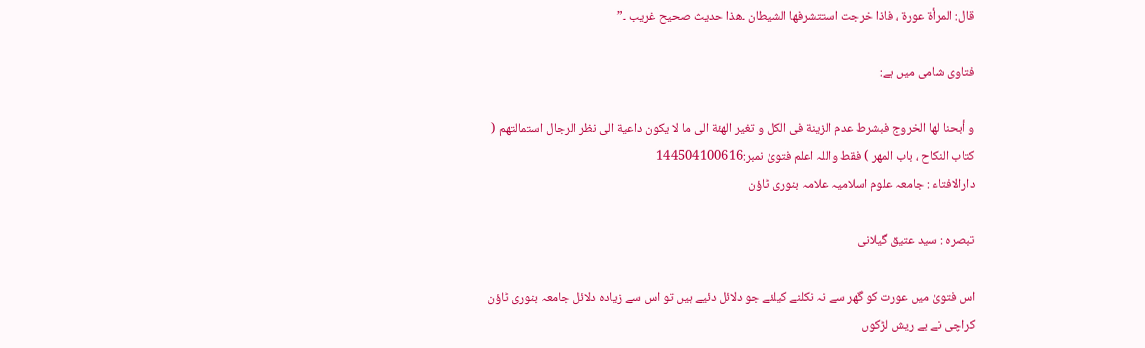قال: المرأة عورة ، فاذا خرجت استتشرفھا الشیطان ۔ھذا حدیث صحیح غریب ۔”

فتاوی شامی میں ہے:

و أبحنا لھا الخروج فبشرط عدم الزینة فی الکل و تغیر الھئة الی ما لا یکون داعیة الی نظر الرجال استمالتھم ( کتاب النکاح ، باب المھر ) فقط واللہ اعلم فتویٰ نمبر:144504100616
دارالافتاء : جامعہ علوم اسلامیہ علامہ بنوری ٹاؤن

تبصرہ : سید عتیق گیلانی

اس فتویٰ میں عورت کو گھر سے نہ نکلنے کیلئے جو دلائل دئیے ہیں تو اس سے زیادہ دلائل جامعہ بنوری ٹاؤن کراچی نے بے ریش لڑکوں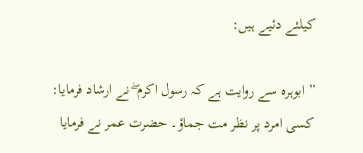کیلئے دئیے ہیں:

” ابوہرہ سے روایت ہے کہ رسول اکرم ۖ نے ارشاد فرمایا: کسی امرد پر نظر مت جماؤ۔ حضرت عمر نے فرمایا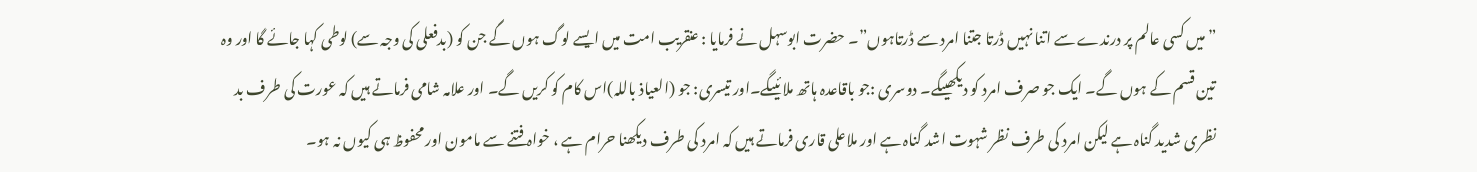”میں کسی عالم پر درندے سے اتنا نہیں ڈرتا جتنا امرد سے ڈرتاہوں”۔ حضرت ابوسہل نے فرمایا : عنقریب امت میں ایسے لوگ ہوں گے جن کو (بدفعلی کی وجہ سے) لوطی کہا جائے گا اور وہ تین قسم کے ہوں گے۔ ایک جو صرف امرد کو دیکھیںگے۔ دوسری :جو باقاعدہ ہاتھ ملائیںگے۔اور تیسری: جو (العیاذ باللہ)اس کام کو کریں گے۔ اور علامہ شامی فرماتے ہیں کہ عورت کی طرف بد نظری شدید گناہ ہے لیکن امرد کی طرف نظر شہوت اشد گناہ ہے اور ملاعلی قاری فرماتے ہیں کہ امرد کی طرف دیکھنا حرام ہے ، خواہ فتنے سے مامون اور محفوظ ہی کیوں نہ ہو۔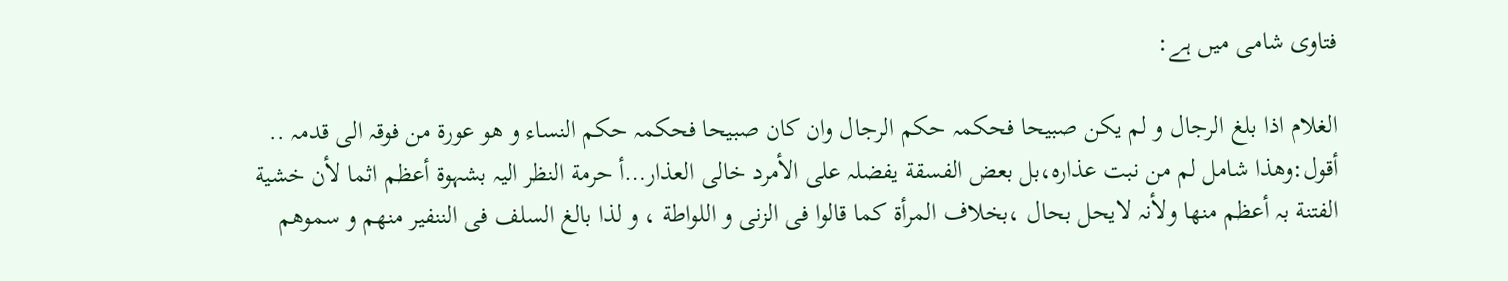فتاوی شامی میں ہے:

الغلام اذا بلغ الرجال و لم یکن صبیحا فحکمہ حکم الرجال وان کان صبیحا فحکمہ حکم النساء و ھو عورة من فوقہ الی قدمہ .. أقول:وھذا شامل لم من نبت عذارہ،بل بعض الفسقة یفضلہ علی الأمرد خالی العذار…أ حرمة النظر الیہ بشہوة أعظم اثما لأن خشیة الفتنة بہ أعظم منھا ولأنہ لایحل بحال ،بخلاف المرأة کما قالوا فی الزنی و اللواطة ، و لذا بالغ السلف فی الننفیر منھم و سموھم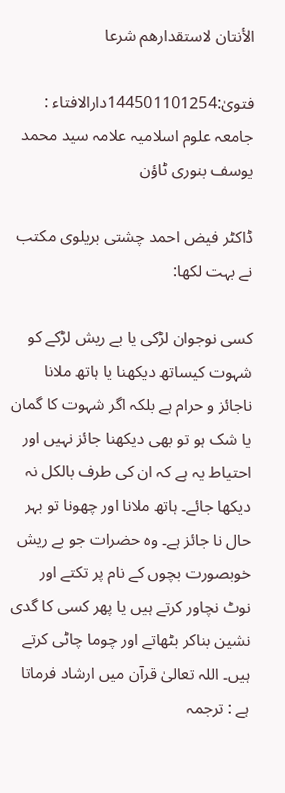الأنتان لاستقدارھم شرعا

فتویٰ:144501101254دارالافتاء : جامعہ علوم اسلامیہ علامہ سید محمد یوسف بنوری ٹاؤن

ڈاکٹر فیض احمد چشتی بریلوی مکتب نے بہت لکھا:

کسی نوجوان لڑکی یا بے ریش لڑکے کو شہوت کیساتھ دیکھنا یا ہاتھ ملانا ناجائز و حرام ہے بلکہ اگر شہوت کا گمان یا شک ہو تو بھی دیکھنا جائز نہیں اور احتیاط یہ ہے کہ ان کی طرف بالکل نہ دیکھا جائے۔ ہاتھ ملانا اور چھونا تو بہر حال نا جائز ہے۔ وہ حضرات جو بے ریش خوبصورت بچوں کے نام پر تکتے اور نوٹ نچاور کرتے ہیں یا پھر کسی کا گدی نشین بناکر بٹھاتے اور چوما چاٹی کرتے ہیں۔ اللہ تعالیٰ قرآن میں ارشاد فرماتا ہے : ترجمہ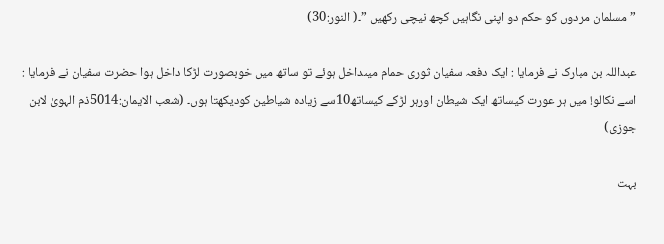” مسلمان مردوں کو حکم دو اپنی نگاہیں کچھ نیچی رکھیں ”۔( النور:30)

عبداللہ بن مبارک نے فرمایا : ایک دفعہ سفیان ثوری حمام میںداخل ہوئے تو ساتھ میں خوبصورت لڑکا داخل ہوا حضرت سفیان نے فرمایا : اسے نکالو! میں ہر عورت کیساتھ ایک شیطان اورہر لڑکے کیساتھ10سے زیادہ شیاطین کودیکھتا ہوں۔ (شعب الایمان:5014ذم الہویٰ لابن جوزی)

بہت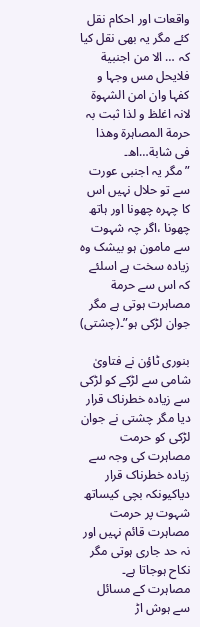واقعات اور احکام نقل کئے مگر یہ بھی نقل کیا کہ … الا من اجنبیة فلایحل مس وجہا و کفہا وان امن الشہوة لانہ اغلظ و لذا ثبت بہ حرمة المصاہرة وھذا فی شابة…اھ۔
”مگر یہ اجنبی عورت سے تو حلال نہیں اس کا چہرہ چھونا اور ہاتھ چھونا ،اگر چہ شہوت سے مامون ہو بیشک وہ زیادہ سخت ہے اسلئے کہ اس سے حرمة مصاہرت ہوتی ہے مگر جوان لڑکی ہو”۔(چشتی)

بنوری ٹاؤن نے فتاویٰ شامی سے لڑکے کو لڑکی سے زیادہ خطرناک قرار دیا مگر چشتی نے جوان لڑکی کو حرمت مصاہرت کی وجہ سے زیادہ خطرناک قرار دیاکیونکہ بچی کیساتھ شہوت پر حرمت مصاہرت قائم نہیں اور نہ حد جاری ہوتی مگر نکاح ہوجاتا ہے۔ مصاہرت کے مسائل سے ہوش اڑ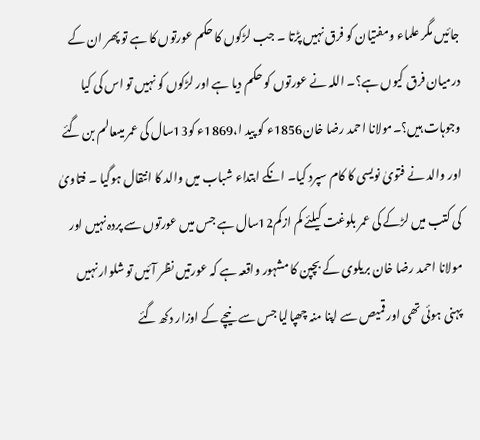جائیں مگر علماء ومفتیان کو فرق نہیں پڑتا ۔ جب لڑکوں کا حکم عورتوں کا ہے تو پھر ان کے درمیان فرق کیوں ہے؟۔ اللہ نے عورتوں کو حکم دیا ہے اور لڑکوں کو نہیں تو اس کی کیا وجوہات ہیں؟۔مولانا احمد رضا خان1856ء کو پید ا،1869ء کو13سال کی عمر میںعالم بن گئے اور والد نے فتویٰ نویسی کا کام سپرد کیا۔ انکے ابتداء شباب میں والد کا انتقال ہوگیا ۔ فتاویٰ کی کتب میں لڑکے کی عمر بلوغت کیلئے کم ازکم12سال ہے جس میں عورتوں سے پردہ نہیں اور مولانا احمد رضا خان بریلوی کے بچپن کا مشہور واقعہ ہے کہ عورتیں نظر آئیں تو شلوار نہیں پہنی ہوئی تھی اور قمیص سے اپنا منہ چھپالیا جس سے نیچے کے اوزار دکھ گئے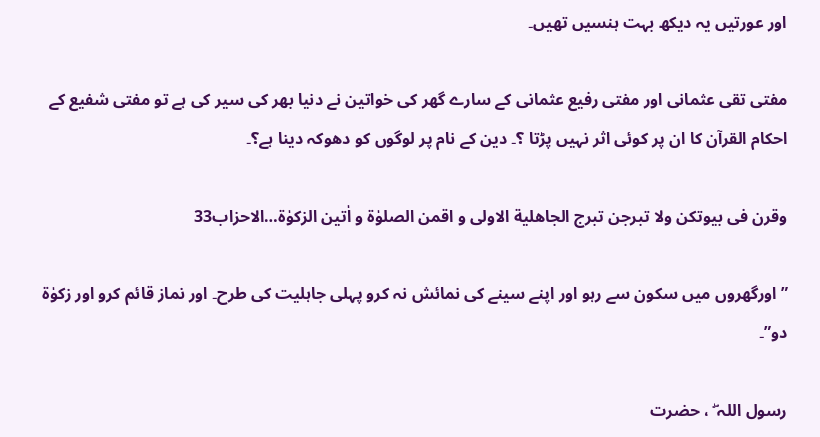اور عورتیں یہ دیکھ بہت ہنسیں تھیں۔

مفتی تقی عثمانی اور مفتی رفیع عثمانی کے سارے گھر کی خواتین نے دنیا بھر کی سیر کی ہے تو مفتی شفیع کے احکام القرآن کا ان پر کوئی اثر نہیں پڑتا ؟۔ دین کے نام پر لوگوں کو دھوکہ دینا ہے؟۔

وقرن فی بیوتکن ولا تبرجن تبرج الجاھلیة الاولی و اقمن الصلوٰة و اٰتین الزکوٰة…الاحزاب33

”اورگھروں میں سکون سے رہو اور اپنے سینے کی نمائش نہ کرو پہلی جاہلیت کی طرح۔ اور نماز قائم کرو اور زکوٰة دو”۔

رسول اللہ ۖ ، حضرت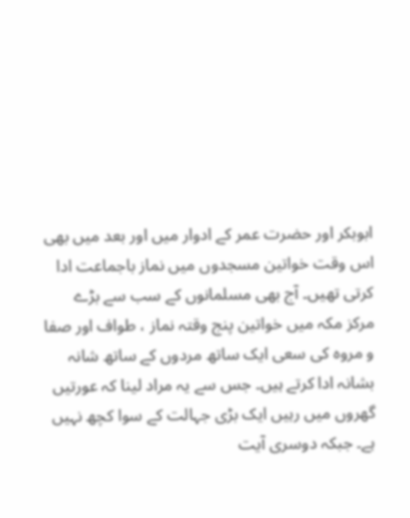ابوبکر اور حضرت عمر کے ادوار میں اور بعد میں بھی اس وقت خواتین مسجدوں میں نماز باجماعت ادا کرتی تھیں۔ آج بھی مسلمانوں کے سب سے بڑے مرکز مکہ میں خواتین پنج وقتہ نماز ، طواف اور صفا و مروہ کی سعی ایک ساتھ مردوں کے ساتھ شانہ بشانہ ادا کرتے ہیں۔ جس سے یہ مراد لینا کہ عورتیں گھروں میں رہیں ایک بڑی جہالت کے سوا کچھ نہیں ہے۔ جبکہ دوسری آیت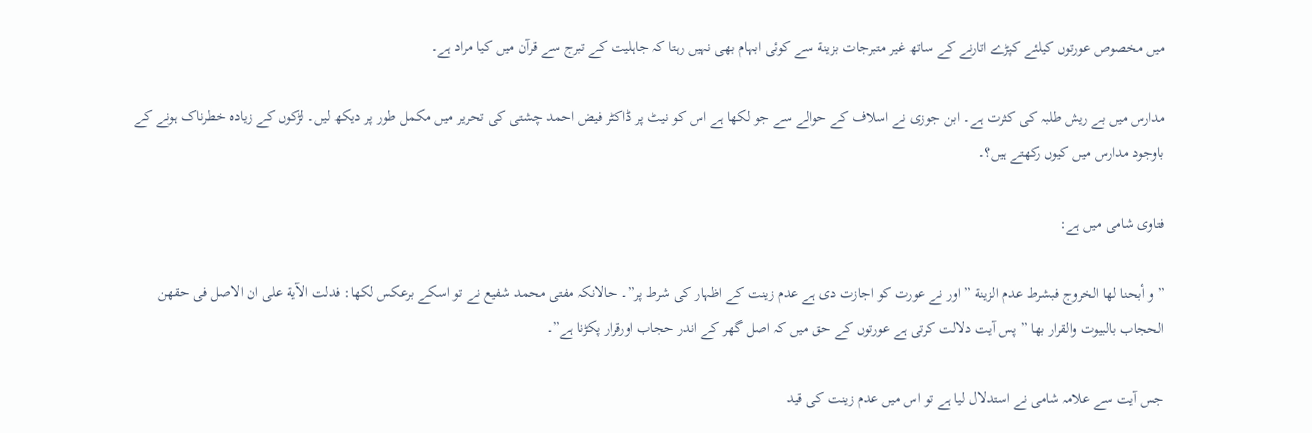میں مخصوص عورتوں کیلئے کپڑے اتارنے کے ساتھ غیر متبرجات بزینة سے کوئی ابہام بھی نہیں رہتا کہ جاہلیت کے تبرج سے قرآن میں کیا مراد ہے۔

مدارس میں بے ریش طلبہ کی کثرت ہے۔ ابن جوزی نے اسلاف کے حوالے سے جو لکھا ہے اس کو نیٹ پر ڈاکٹر فیض احمد چشتی کی تحریر میں مکمل طور پر دیکھ لیں۔ لڑکوں کے زیادہ خطرناک ہونے کے باوجود مدارس میں کیوں رکھتے ہیں؟۔

فتاوی شامی میں ہے:

” و أبحنا لھا الخروج فبشرط عدم الزینة ” اور نے عورت کو اجازت دی ہے عدم زینت کے اظہار کی شرط پر”۔ حالانکہ مفتی محمد شفیع نے تو اسکے برعکس لکھا: فدلت الآیة علی ان الاصل فی حقھن الحجاب بالبیوت والقرار بھا ” پس آیت دلالت کرتی ہے عورتوں کے حق میں کہ اصل گھر کے اندر حجاب اورقرار پکڑنا ہے”۔

جس آیت سے علامہ شامی نے استدلال لیا ہے تو اس میں عدم زینت کی قید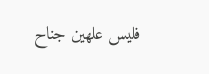فلیس علھین جناح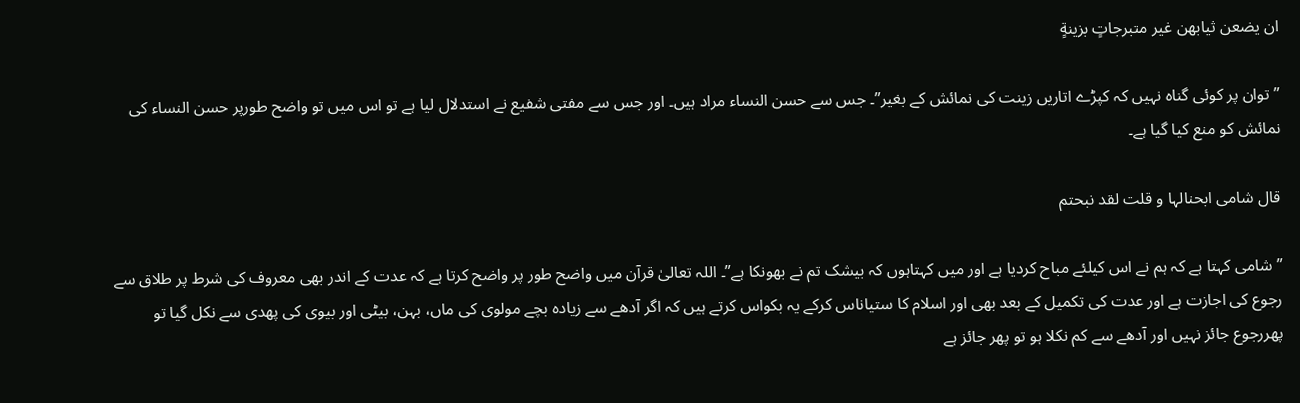ان یضعن ثیابھن غیر متبرجاتٍ بزینةٍ

” توان پر کوئی گناہ نہیں کہ کپڑے اتاریں زینت کی نمائش کے بغیر”۔ جس سے حسن النساء مراد ہیں۔ اور جس سے مفتی شفیع نے استدلال لیا ہے تو اس میں تو واضح طورپر حسن النساء کی نمائش کو منع کیا گیا ہے۔

قال شامی ابحنالہا و قلت لقد نبحتم

” شامی کہتا ہے کہ ہم نے اس کیلئے مباح کردیا ہے اور میں کہتاہوں کہ بیشک تم نے بھونکا ہے”۔ اللہ تعالیٰ قرآن میں واضح طور پر واضح کرتا ہے کہ عدت کے اندر بھی معروف کی شرط پر طلاق سے رجوع کی اجازت ہے اور عدت کی تکمیل کے بعد بھی اور اسلام کا ستیاناس کرکے یہ بکواس کرتے ہیں کہ اگر آدھے سے زیادہ بچے مولوی کی ماں، بہن، بیٹی اور بیوی کی پھدی سے نکل گیا تو پھررجوع جائز نہیں اور آدھے سے کم نکلا ہو تو پھر جائز ہے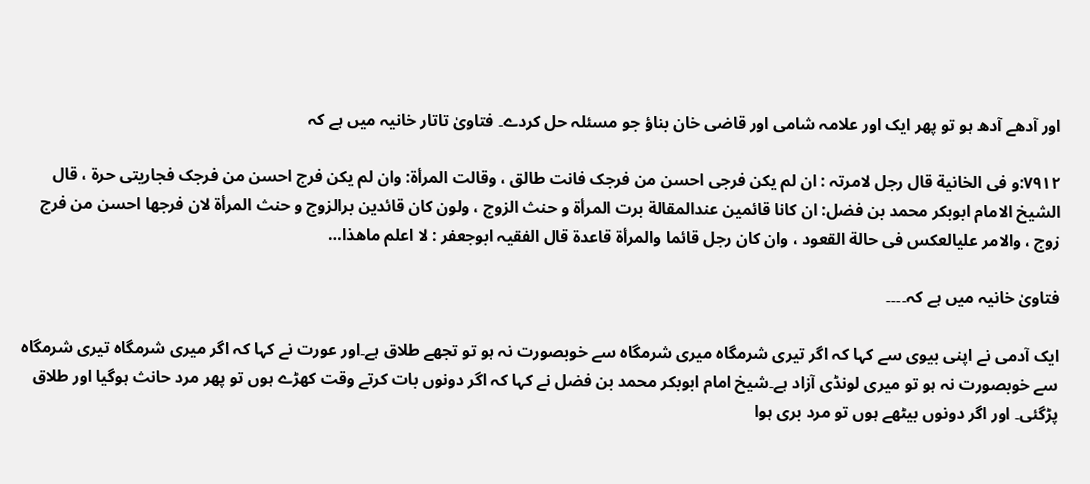اور آدھے آدھ ہو تو پھر ایک اور علامہ شامی اور قاضی خان بناؤ جو مسئلہ حل کردے۔ فتاویٰ تاتار خانیہ میں ہے کہ

٧٩١٢:و فی الخانیة قال رجل لامرتہ : ان لم یکن فرجی احسن من فرجک فانت طالق ، وقالت المرأة: وان لم یکن فرج احسن من فرجک فجاریتی حرة ، قال الشیخ الامام ابوبکر محمد بن فضل: ان کانا قائمین عندالمقالة برت المرأة و حنث الزوج ، ولون کان قائدین برالزوج و حنث المرأة لان فرجھا احسن من فرج زوج ، والامر علیالعکس فی حالة القعود ، وان کان رجل قائما والمرأة قاعدة قال الفقیہ ابوجعفر : لا اعلم ماھذا…

فتاویٰ خانیہ میں ہے کہ۔۔۔۔

ایک آدمی نے اپنی بیوی سے کہا کہ اگر تیری شرمگاہ میری شرمگاہ سے خوبصورت نہ ہو تو تجھے طلاق ہے۔اور عورت نے کہا کہ اگر میری شرمگاہ تیری شرمگاہ سے خوبصورت نہ ہو تو میری لونڈی آزاد ہے۔شیخ امام ابوبکر محمد بن فضل نے کہا کہ اگر دونوں بات کرتے وقت کھڑے ہوں تو پھر مرد حانث ہوگیا اور طلاق پڑگئی۔ اور اگر دونوں بیٹھے ہوں تو مرد بری ہوا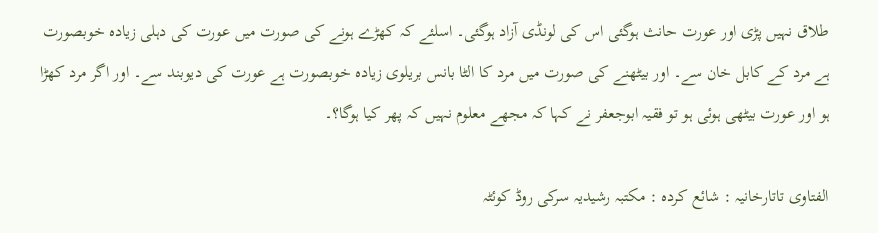طلاق نہیں پڑی اور عورت حانث ہوگئی اس کی لونڈی آزاد ہوگئی۔ اسلئے کہ کھڑے ہونے کی صورت میں عورت کی دہلی زیادہ خوبصورت ہے مرد کے کابل خان سے۔ اور بیٹھنے کی صورت میں مرد کا الٹا بانس بریلوی زیادہ خوبصورت ہے عورت کی دیوبند سے۔ اور اگر مرد کھڑا ہو اور عورت بیٹھی ہوئی ہو تو فقیہ ابوجعفر نے کہا کہ مجھے معلوم نہیں کہ پھر کیا ہوگا؟۔

الفتاوی تاتارخانیہ : شائع کردہ : مکتبہ رشیدیہ سرکی روڈ کوئٹہ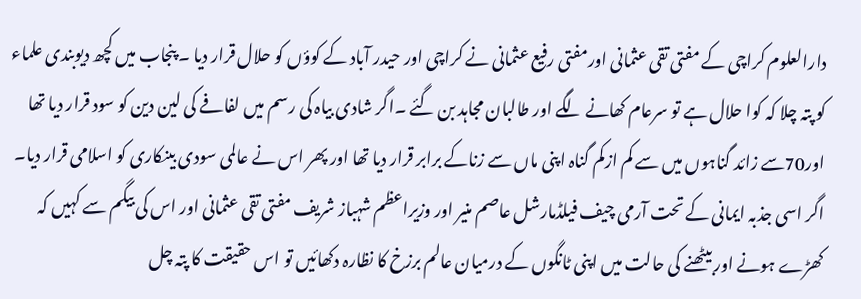دارالعلوم کراچی کے مفتی تقی عثمانی اورمفتی رفیع عثمانی نے کراچی اور حیدر آباد کے کوؤں کو حلال قرار دیا ۔ پنجاب میں کچھ دیوبندی علماء کو پتہ چلا کہ کوا حلال ہے تو سرعام کھانے لگے اور طالبان مجاہد بن گئے ۔اگر شادی بیاہ کی رسم میں لفافے کی لین دین کو سود قرار دیا تھا اور70سے زائد گناہوں میں سے کم ازکم گناہ اپنی ماں سے زناکے برابر قرار دیا تھا اور پھر اس نے عالمی سودی بینکاری کو اسلامی قرار دیا۔ اگر اسی جذبہ ایمانی کے تحت آرمی چیف فیلڈمارشل عاصم منیر اور وزیراعظم شہباز شریف مفتی تقی عثمانی اور اس کی بیگم سے کہیں کہ کھڑے ہونے اور بیٹھنے کی حالت میں اپنی ٹانگوں کے درمیان عالم برزخ کا نظارہ دکھائیں تو اس حقیقت کا پتہ چل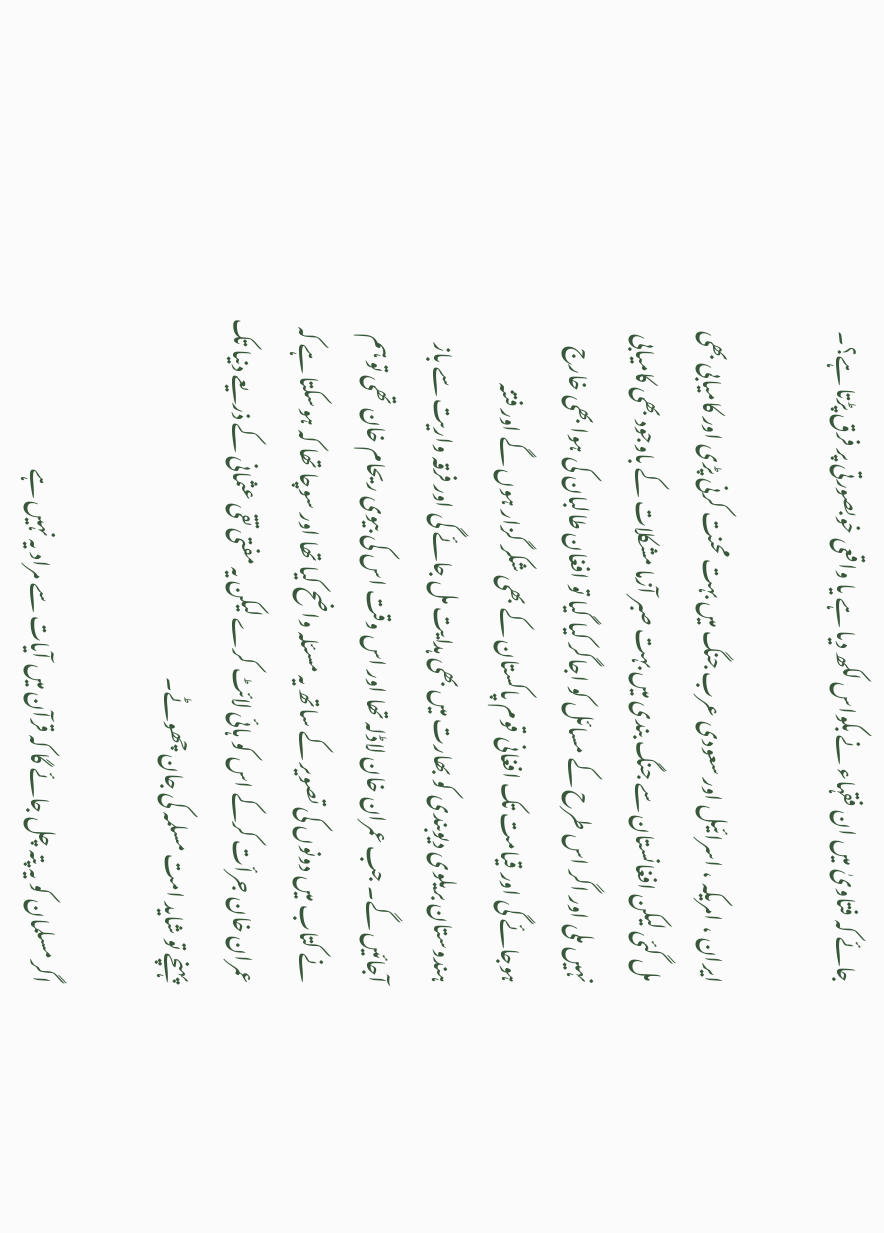جائے کہ فتاویٰ میں ان فقہاء نے بکواس لکھ دیا ہے یا واقعی خوبصورتی پر فرق پڑتا ہے؟۔

ایران ، امریکہ ، اسرائیل اور سعودی عرب جنگ میں بہت محنت کرنی پڑی اور کامیابی بھی مل گئی لیکن افغانستان سے جنگ بندی میں بہت صبر آزما مشکلات کے باوجود بھی کامیابی نہیں ملی اور اگر اس طرح کے مسائل کو اجاگر کیا گیا تو افغان طالبان کی ہوا بھی خارج ہوجائے گی اور قیامت تک افغانی قوم پاکستان کے بھی شکر گزار ہوں گے اور فتنہ ہندوستان بریلوی دیوبندی کو بھارت میں بھی ہدایت مل جائے گی اور فرقہ واریت سے باز آجائیں گے۔ جب عمران خان لاڈلہ تھا اور اس وقت اس کی بیوی ریحام خان تھی تو ہم نے کتاب میں دونوں کی تصویر کے ساتھ یہ مسئلہ واضح کیا تھا اور سوچا تھا کہ ہوسکتا ہے کہ عمران خان جرأت کرکے اس کو ہائی لائٹ کرے لیکن یہ مفتی تقی عثمانی کے ذریعے دنیا تک پہنچے تو شاید امت مسلمہ کی جان چھوٹے۔

اگر مسلمان کو یہ پتہ چل جائے گا کہ قرآن میں آیات سے مراد یہ نہیں ہے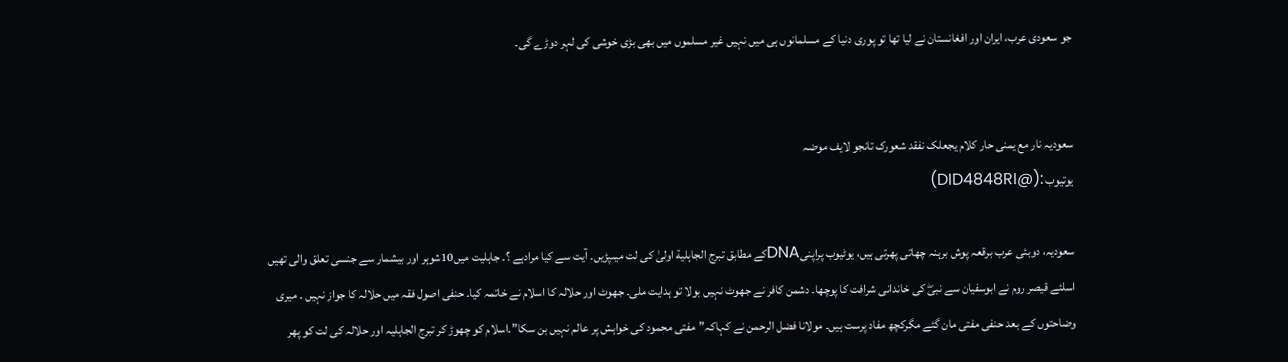جو سعودی عرب، ایران اور افغانستان نے لیا تھا تو پوری دنیا کے مسلمانوں ہی میں نہیں غیر مسلموں میں بھی بڑی خوشی کی لہر دوڑے گی۔


سعودیہ نار مع یمنی حار کلام یجعلک نفقد شعورک تانجو لایف موضہ
یوتیوب :(@DID4848RI)

سعودیہ، دوبئی عرب برقعہ پوش برہنہ چھاتی پھرتی ہیں، یوٹیوب پراپنیDNAکے مطابق تبرج الجاہلیة اولیٰ کی لت میںپڑیں۔ آیت سے کیا مرادہے ؟۔ جاہلیت میں10شوہر اور بیشمار سے جنسی تعلق والی تھیں اسلئے قیصر روم نے ابوسفیان سے نبیۖ کی خاندانی شرافت کا پوچھا۔ دشمن کافر نے جھوٹ نہیں بولا تو ہدایت ملی۔ جھوٹ اور حلالہ کا اسلام نے خاتمہ کیا۔ حنفی اصول فقہ میں حلالہ کا جواز نہیں ۔ میری وضاحتوں کے بعد حنفی مفتی مان گئے مگرکچھ مفاد پرست ہیں۔ مولانا فضل الرحمن نے کہاکہ”مفتی محمود کی خواہش پر عالم نہیں بن سکا”۔اسلام کو چھوڑ کر تبرج الجاہلیہ اور حلالہ کی لت کو پھر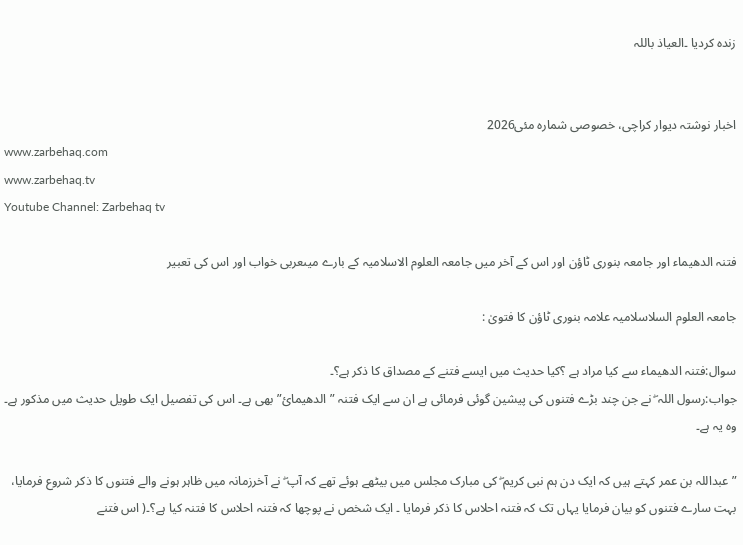زندہ کردیا ۔العیاذ باللہ


اخبار نوشتہ دیوار کراچی، خصوصی شمارہ مئی2026
www.zarbehaq.com
www.zarbehaq.tv
Youtube Channel: Zarbehaq tv

فتنہ الدھیماء اور جامعہ بنوری ٹاؤن اور اس کے آخر میں جامعہ العلوم الاسلامیہ کے بارے میںعربی خواب اور اس کی تعبیر

جامعہ العلوم السلاسلامیہ علامہ بنوری ٹاؤن کا فتویٰ :

سوال:فتنہ الدھیماء سے کیا مراد ہے ؟کیا حدیث میں ایسے فتنے کے مصداق کا ذکر ہے؟۔
جواب:رسول اللہ ۖ نے جن چند بڑے فتنوں کی پیشین گوئی فرمائی ہے ان سے ایک فتنہ ”الدھیمائ” بھی ہے۔ اس کی تفصیل ایک طویل حدیث میں مذکور ہے۔ وہ یہ ہے۔

” عبداللہ بن عمر کہتے ہیں کہ ایک دن ہم نبی کریم ۖ کی مبارک مجلس میں بیٹھے ہوئے تھے کہ آپ ۖ نے آخرزمانہ میں ظاہر ہونے والے فتنوں کا ذکر شروع فرمایا، بہت سارے فتنوں کو بیان فرمایا یہاں تک کہ فتنہ احلاس کا ذکر فرمایا ۔ ایک شخص نے پوچھا کہ فتنہ احلاس کا فتنہ کیا ہے؟۔( اس فتنے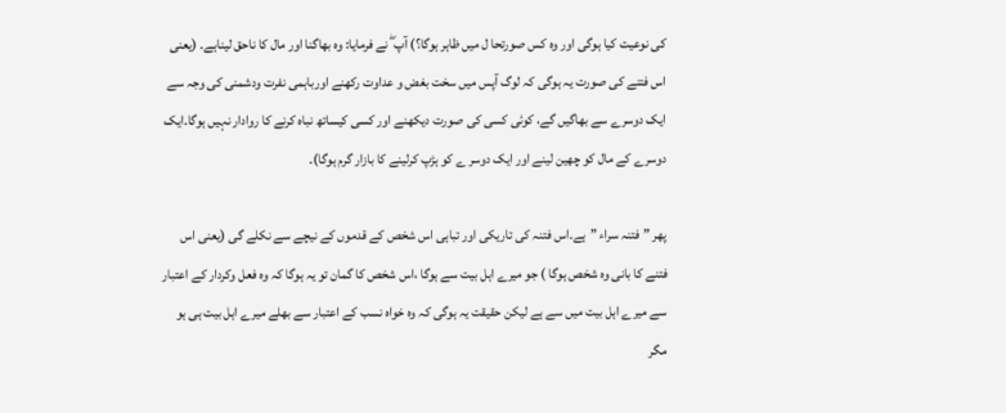کی نوعیت کیا ہوگی اور وہ کس صورتحا ل میں ظاہر ہوگا؟) آپ ۖ نے فرمایا: وہ بھاگنا اور مال کا ناحق لیناہے۔ (یعنی اس فتنے کی صورت یہ ہوگی کہ لوگ آپس میں سخت بغض و عداوت رکھنے اورباہمی نفرت ودشمنی کی وجہ سے ایک دوسرے سے بھاگیں گے، کوئی کسی کی صورت دیکھنے اور کسی کیساتھ نباہ کرنے کا روادار نہیں ہوگا۔ایک دوسرے کے مال کو چھین لینے اور ایک دوسر ے کو ہڑپ کرلینے کا بازار گرم ہوگا)۔

پھر ”فتنہ سراء ”ہے۔اس فتنہ کی تاریکی اور تباہی اس شخص کے قدموں کے نیچے سے نکلے گی (یعنی اس فتنے کا بانی وہ شخص ہوگا ) جو میرے اہل بیت سے ہوگا ،اس شخص کا گمان تو یہ ہوگا کہ وہ فعل وکردار کے اعتبار سے میرے اہل بیت میں سے ہے لیکن حقیقت یہ ہوگی کہ وہ خواہ نسب کے اعتبار سے بھلے میرے اہل بیت ہی ہو مگر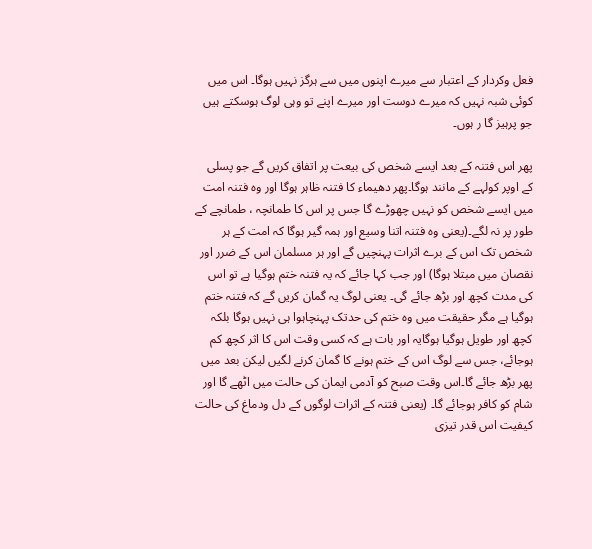فعل وکردار کے اعتبار سے میرے اپنوں میں سے ہرگز نہیں ہوگا۔ اس میں کوئی شبہ نہیں کہ میرے دوست اور میرے اپنے تو وہی لوگ ہوسکتے ہیں جو پرہیز گا ر ہوں۔

پھر اس فتنہ کے بعد ایسے شخص کی بیعت پر اتفاق کریں گے جو پسلی کے اوپر کولہے کے مانند ہوگا۔پھر دھیماء کا فتنہ ظاہر ہوگا اور وہ فتنہ امت میں ایسے شخص کو نہیں چھوڑے گا جس پر اس کا طمانچہ ، طمانچے کے طور پر نہ لگے۔(یعنی وہ فتنہ اتنا وسیع اور ہمہ گیر ہوگا کہ امت کے ہر شخص تک اس کے برے اثرات پہنچیں گے اور ہر مسلمان اس کے ضرر اور نقصان میں مبتلا ہوگا) اور جب کہا جائے کہ یہ فتنہ ختم ہوگیا ہے تو اس کی مدت کچھ اور بڑھ جائے گی۔ یعنی لوگ یہ گمان کریں گے کہ فتنہ ختم ہوگیا ہے مگر حقیقت میں وہ ختم کی حدتک پہنچاہوا ہی نہیں ہوگا بلکہ کچھ اور طویل ہوگیا ہوگایہ اور بات ہے کہ کسی وقت اس کا اثر کچھ کم ہوجائے، جس سے لوگ اس کے ختم ہونے کا گمان کرنے لگیں لیکن بعد میں پھر بڑھ جائے گا۔اس وقت صبح کو آدمی ایمان کی حالت میں اٹھے گا اور شام کو کافر ہوجائے گا۔ (یعنی فتنہ کے اثرات لوگوں کے دل ودماغ کی حالت کیفیت اس قدر تیزی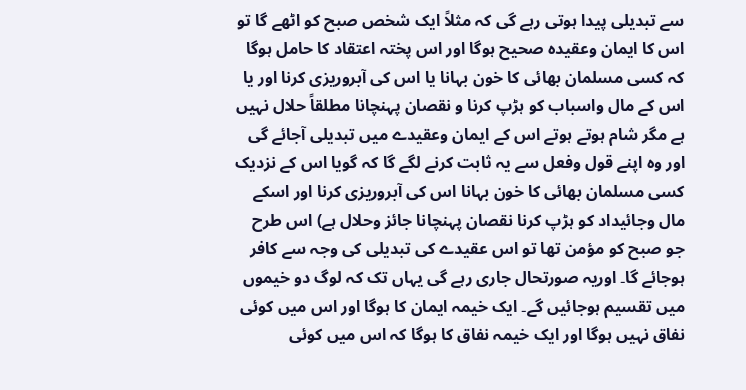سے تبدیلی پیدا ہوتی رہے گی کہ مثلاً ایک شخص صبح کو اٹھے گا تو اس کا ایمان وعقیدہ صحیح ہوگا اور اس پختہ اعتقاد کا حامل ہوگا کہ کسی مسلمان بھائی کا خون بہانا یا اس کی آبروریزی کرنا اور یا اس کے مال واسباب کو ہڑپ کرنا و نقصان پہنچانا مطلقاً حلال نہیں ہے مگر شام ہوتے ہوتے اس کے ایمان وعقیدے میں تبدیلی آجائے گی اور وہ اپنے قول وفعل سے یہ ثابت کرنے لگے گا کہ گویا اس کے نزدیک کسی مسلمان بھائی کا خون بہانا اس کی آبروریزی کرنا اور اسکے مال وجائیداد کو ہڑپ کرنا نقصان پہنچانا جائز وحلال ہے) اس طرح جو صبح کو مؤمن تھا تو اس عقیدے کی تبدیلی کی وجہ سے کافر ہوجائے گا۔ اوریہ صورتحال جاری رہے گی یہاں تک کہ لوگ دو خیموں میں تقسیم ہوجائیں گے۔ ایک خیمہ ایمان کا ہوگا اور اس میں کوئی نفاق نہیں ہوگا اور ایک خیمہ نفاق کا ہوگا کہ اس میں کوئی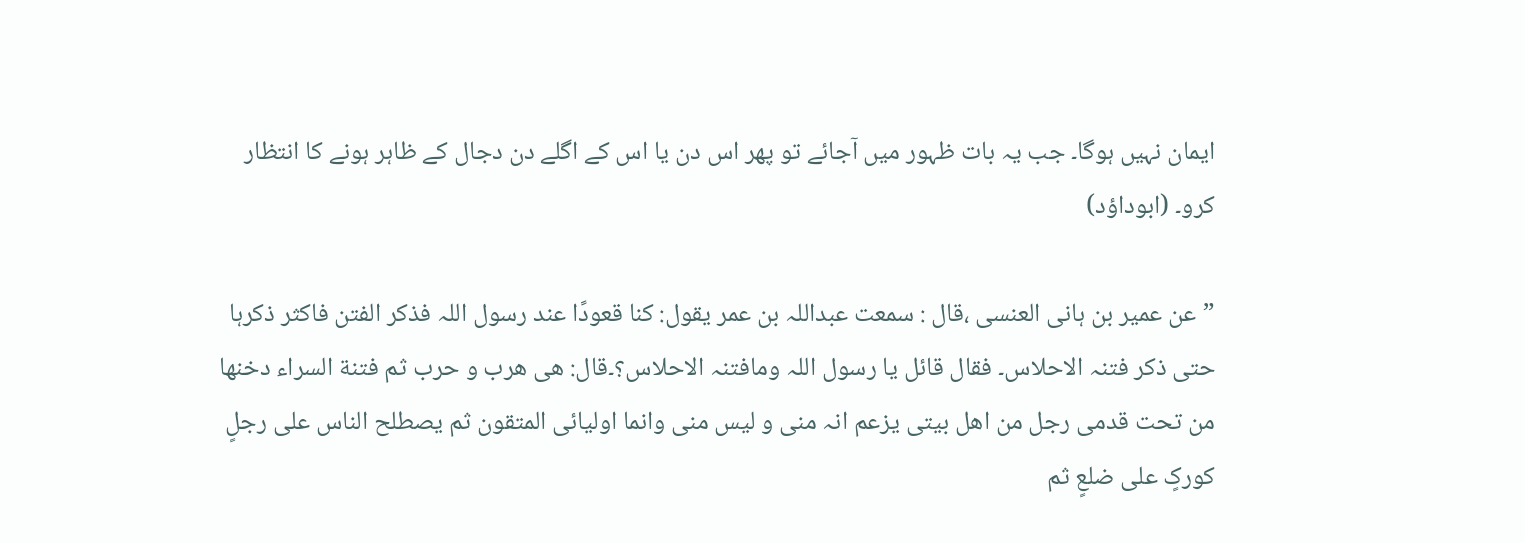ایمان نہیں ہوگا۔ جب یہ بات ظہور میں آجائے تو پھر اس دن یا اس کے اگلے دن دجال کے ظاہر ہونے کا انتظار کرو۔ (ابوداؤد)

”عن عمیر بن ہانی العنسی ،قال : سمعت عبداللہ بن عمر یقول: کنا قعودًا عند رسول اللہ فذکر الفتن فاکثر ذکرہا حتی ذکر فتنہ الاحلاس۔ فقال قائل یا رسول اللہ ومافتنہ الاحلاس؟۔قال: ھی ھرب و حرب ثم فتنة السراء دخنھا من تحت قدمی رجل من اھل بیتی یزعم انہ منی و لیس منی وانما اولیائی المتقون ثم یصطلح الناس علی رجلٍ کورکٍ علی ضلعٍ ثم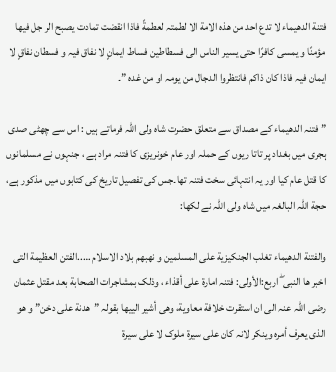فتنة الدھیماء لا تدع احد من ھذہ الامة الا لطمتہ لعطمةً فاذا انقضت تمادت یصبح الر جل فیھا مؤمنًا و یمسی کافرًا حتی یسیر الناس الی فسطاطین فساط ایمانٍ لا نفاق فیہ و فسطان نفاقٍ لا ایمان فیہ فاذا کان ذاکم فانتظروا الدجال من یومہ او من غدہ ”۔

” فتنہ الدھیماء کے مصداق سے متعلق حضرت شاہ ولی اللہ فرماتے ہیں : اس سے چھٹی صدی ہجری میں بغداد پر تاتا ریوں کے حملہ اور عام خونریزی کا فتنہ مراد ہے ، جنہوں نے مسلمانوں کا قتل عام کیا اور یہ انتہائی سخت فتنہ تھا۔جس کی تفصیل تاریخ کی کتابوں میں مذکور ہے، حجة اللہ البالغہ میں شاہ ولی اللہ نے لکھا:

والفتنة الدھیماء تغلب الجنکیزیة علی المسلمین و نھبھم بلاد الاسلام …..الفتن العظیمة التی اخبر ھا النبی ۖ اربع:الأولی: فتنہ امارة علی أقذاء ، وذلک بمشاجرات الصحابة بعد مقتل عثمان رضی اللہ عنہ الی ان استقرت خلافة معاویة، وھی أشیر الییھا بقولہ ”ھدنة علی دخن” و ھو الذی یعرف أمرہ وینکر لانہ کان علی سیرة ملوک لا علی سیرة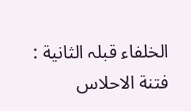الخلفاء قبلہ الثانیة : فتنة الاحلاس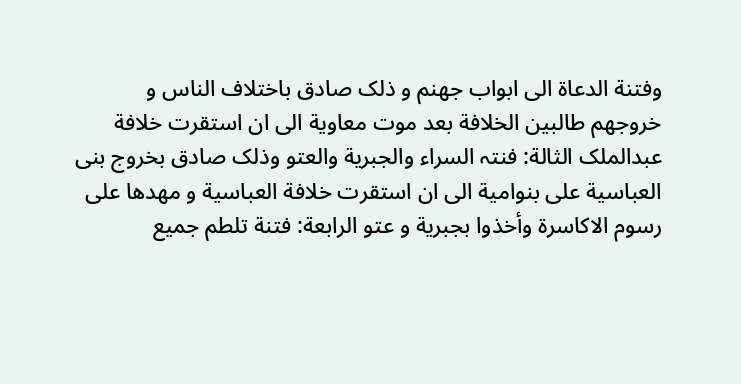وفتنة الدعاة الی ابواب جھنم و ذلک صادق باختلاف الناس و خروجھم طالبین الخلافة بعد موت معاویة الی ان استقرت خلافة عبدالملک الثالة: فنتہ السراء والجبریة والعتو وذلک صادق بخروج بنی العباسیة علی بنوامیة الی ان استقرت خلافة العباسیة و مھدھا علی رسوم الاکاسرة وأخذوا بجبریة و عتو الرابعة: فتنة تلطم جمیع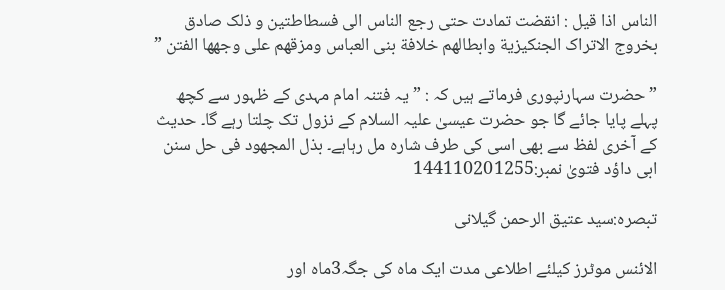الناس اذا قیل : انقضت تمادت حتی رجع الناس الی فسطاطتین و ذلک صادق بخروج الاتراک الجنکیزیة وابطالھم خلافة بنی العباس ومزقھم علی وجھھا الفتن ”

” حضرت سہارنپوری فرماتے ہیں کہ : ” یہ فتنہ امام مہدی کے ظہور سے کچھ پہلے پایا جائے گا جو حضرت عیسیٰ علیہ السلام کے نزول تک چلتا رہے گا۔ حدیث کے آخری لفظ سے بھی اسی کی طرف شارہ مل رہاہے۔ بذل المجھود فی حل سنن ابی داؤد فتویٰ نمبر:144110201255

تبصرہ:سید عتیق الرحمن گیلانی

الائنس موٹرز کیلئے اطلاعی مدت ایک ماہ کی جگہ3ماہ اور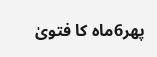پھر6ماہ کا فتویٰ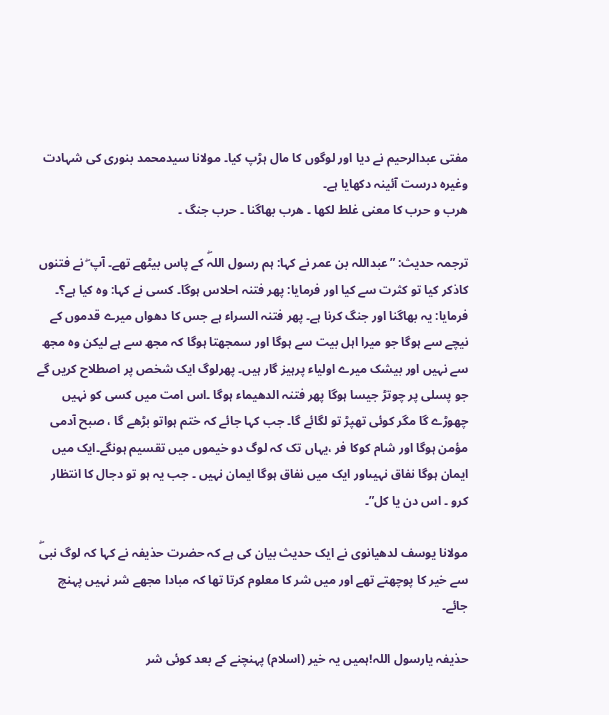مفتی عبدالرحیم نے دیا اور لوگوں کا مال ہڑپ کیا۔ مولانا سیدمحمد بنوری کی شہادت وغیرہ درست آئینہ دکھایا ہے۔
ھرب و حرب کا معنی غلط لکھا ۔ ھرب بھاگنا ۔ حرب جنگ ۔

ترجمہ حدیث: ”عبداللہ بن عمر نے کہا: ہم رسول اللہۖ کے پاس بیٹھے تھے۔ آپ ۖ نے فتنوں کاذکر کیا تو کثرت سے کیا اور فرمایا: پھر فتنہ احلاس ہوگا۔ کسی نے کہا: وہ کیا ہے؟۔ فرمایا: یہ بھاگنا اور جنگ کرنا ہے۔ پھر فتنہ السراء ہے جس کا دھواں میرے قدموں کے نیچے سے ہوگا جو میرا اہل بیت سے ہوگا اور سمجھتا ہوگا کہ مجھ سے ہے لیکن وہ مجھ سے نہیں اور بیشک میرے اولیاء پرہیز گار ہیں۔ پھرلوگ ایک شخص پر اصطلاح کریں گے جو پسلی پر چوتڑ جیسا ہوگا پھر فتنہ الدھیماء ہوگا ۔اس امت میں کسی کو نہیں چھوڑے گا مگر کوئی تھپڑ تو لگائے گا۔ جب کہا جائے کہ ختم ہواتو بڑھے گا ، صبح آدمی مؤمن ہوگا اور شام کوکا فر ،یہاں تک کہ لوگ دو خیموں میں تقسیم ہونگے۔ایک میں ایمان ہوگا نفاق نہیںاور ایک میں نفاق ہوگا ایمان نہیں ۔ جب یہ ہو تو دجال کا انتظار کرو ۔ اس دن یا کل”۔

مولانا یوسف لدھیانوی نے ایک حدیث بیان کی ہے کہ حضرت حذیفہ نے کہا کہ لوگ نبیۖ سے خیر کا پوچھتے تھے اور میں شر کا معلوم کرتا تھا کہ مبادا مجھے شر نہیں پہنچ جائے۔

حذیفہ یارسول اللہ!ہمیں یہ خیر (اسلام) پہنچنے کے بعد کوئی شر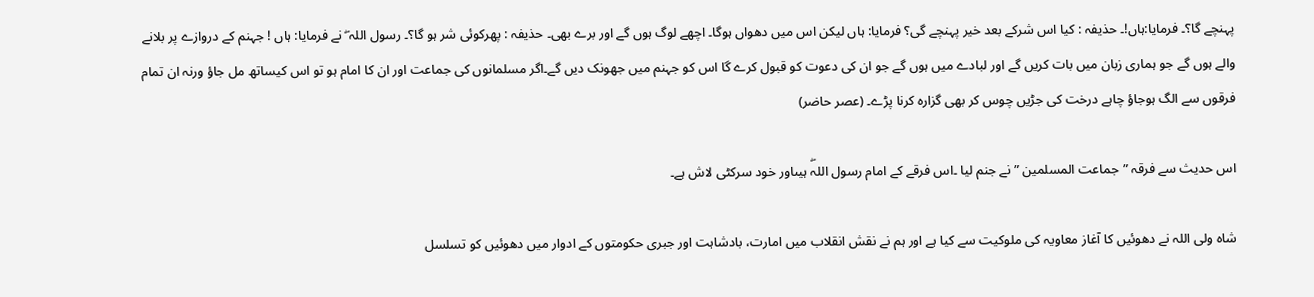پہنچے گا؟۔ فرمایا:ہاں!۔ حذیفہ : کیا اس شرکے بعد خیر پہنچے گی؟ فرمایا: ہاں لیکن اس میں دھواں ہوگا۔ اچھے لوگ ہوں گے اور برے بھی۔ حذیفہ : پھرکوئی شر ہو گا؟۔ رسول اللہ ۖ نے فرمایا: ہاں ! جہنم کے دروازے پر بلانے والے ہوں گے جو ہماری زبان میں بات کریں گے اور لبادے میں ہوں گے جو ان کی دعوت کو قبول کرے گا اس کو جہنم میں جھونک دیں گے۔اگر مسلمانوں کی جماعت اور ان کا امام ہو تو اس کیساتھ مل جاؤ ورنہ ان تمام فرقوں سے الگ ہوجاؤ چاہے درخت کی جڑیں چوس کر بھی گزارہ کرنا پڑے۔ (عصر حاضر)

اس حدیث سے فرقہ ”جماعت المسلمین ” نے جنم لیا ۔اس فرقے کے امام رسول اللہۖ ہیںاور خود سرکٹی لاش ہے۔

شاہ ولی اللہ نے دھوئیں کا آغاز معاویہ کی ملوکیت سے کیا ہے اور ہم نے نقش انقلاب میں امارت، بادشاہت اور جبری حکومتوں کے ادوار میں دھوئیں کو تسلسل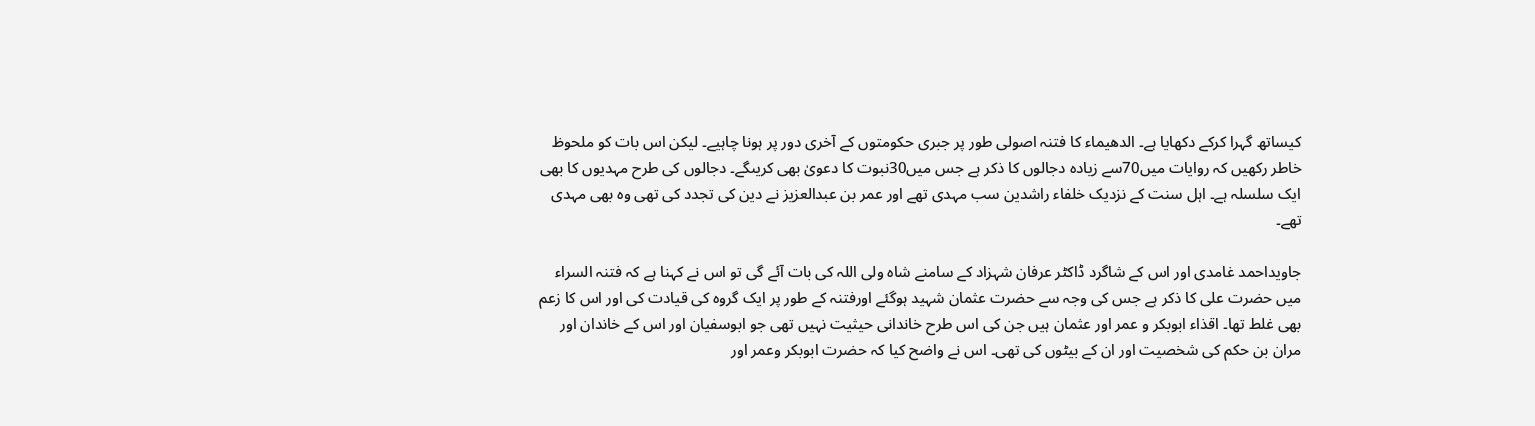کیساتھ گہرا کرکے دکھایا ہے۔ الدھیماء کا فتنہ اصولی طور پر جبری حکومتوں کے آخری دور پر ہونا چاہیے۔ لیکن اس بات کو ملحوظ خاطر رکھیں کہ روایات میں70سے زیادہ دجالوں کا ذکر ہے جس میں30نبوت کا دعویٰ بھی کریںگے۔ دجالوں کی طرح مہدیوں کا بھی ایک سلسلہ ہے۔ اہل سنت کے نزدیک خلفاء راشدین سب مہدی تھے اور عمر بن عبدالعزیز نے دین کی تجدد کی تھی وہ بھی مہدی تھے۔

جاویداحمد غامدی اور اس کے شاگرد ڈاکٹر عرفان شہزاد کے سامنے شاہ ولی اللہ کی بات آئے گی تو اس نے کہنا ہے کہ فتنہ السراء میں حضرت علی کا ذکر ہے جس کی وجہ سے حضرت عثمان شہید ہوگئے اورفتنہ کے طور پر ایک گروہ کی قیادت کی اور اس کا زعم بھی غلط تھا۔ اقذاء ابوبکر و عمر اور عثمان ہیں جن کی اس طرح خاندانی حیثیت نہیں تھی جو ابوسفیان اور اس کے خاندان اور مران بن حکم کی شخصیت اور ان کے بیٹوں کی تھی۔ اس نے واضح کیا کہ حضرت ابوبکر وعمر اور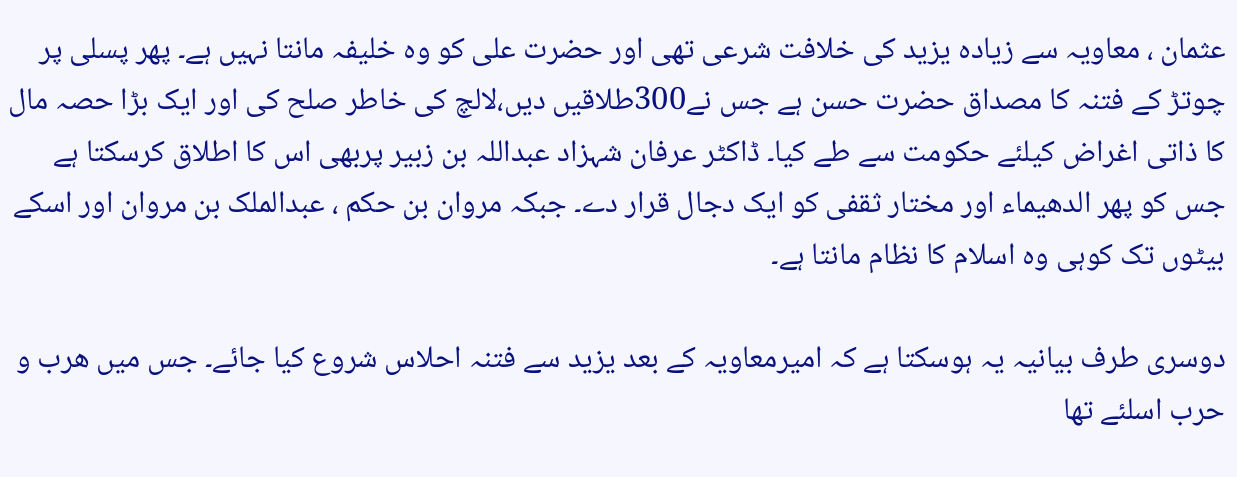عثمان ، معاویہ سے زیادہ یزید کی خلافت شرعی تھی اور حضرت علی کو وہ خلیفہ مانتا نہیں ہے۔ پھر پسلی پر چوتڑ کے فتنہ کا مصداق حضرت حسن ہے جس نے300طلاقیں دیں،لالچ کی خاطر صلح کی اور ایک بڑا حصہ مال کا ذاتی اغراض کیلئے حکومت سے طے کیا۔ ڈاکٹر عرفان شہزاد عبداللہ بن زبیر پربھی اس کا اطلاق کرسکتا ہے جس کو پھر الدھیماء اور مختار ثقفی کو ایک دجال قرار دے۔ جبکہ مروان بن حکم ، عبدالملک بن مروان اور اسکے بیٹوں تک کوہی وہ اسلام کا نظام مانتا ہے۔

دوسری طرف بیانیہ یہ ہوسکتا ہے کہ امیرمعاویہ کے بعد یزید سے فتنہ احلاس شروع کیا جائے۔ جس میں ھرب و حرب اسلئے تھا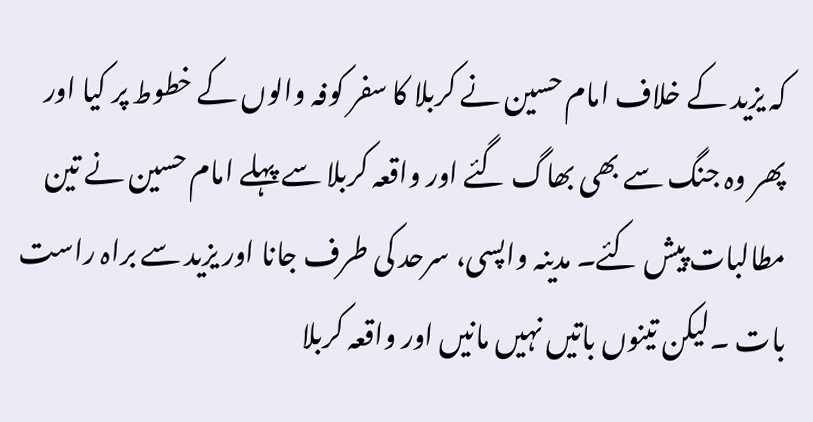کہ یزید کے خلاف امام حسین نے کربلا کا سفر کوفہ والوں کے خطوط پر کیا اور پھر وہ جنگ سے بھی بھاگ گئے اور واقعہ کربلا سے پہلے امام حسین نے تین مطالبات پیش کئے۔ مدینہ واپسی، سرحد کی طرف جانا اور یزید سے براہ راست بات ۔لیکن تینوں باتیں نہیں مانیں اور واقعہ کربلا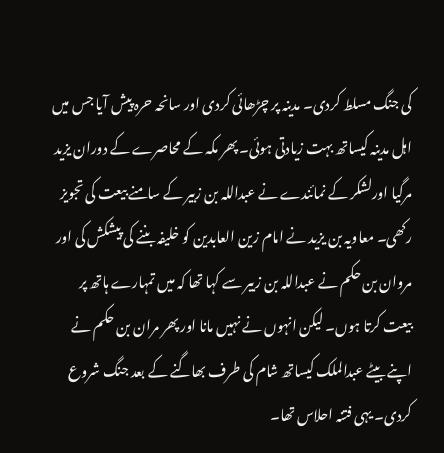کی جنگ مسلط کردی۔ مدینہ پر چڑھائی کردی اور سانحہ حرہ پیش آیا جس میں اہل مدینہ کیساتھ بہت زیادتی ہوئی۔ پھر مکہ کے محاصرے کے دوران یزید مرگیا اورلشکر کے نمائندے نے عبداللہ بن زبیر کے سامنے بیعت کی تجویز رکھی۔ معاویہ بن یزید نے امام زین العابدین کو خلیفہ بننے کی پیشکش کی اور مروان بن حکم نے عبداللہ بن زبیر سے کہا تھا کہ میں تمہارے ہاتھ پر بیعت کرتا ہوں۔ لیکن انہوں نے نہیں مانا اور پھر مران بن حکم نے اپنے بیٹے عبدالملک کیساتھ شام کی طرف بھاگنے کے بعد جنگ شروع کردی۔ یہی فتنہ احلاس تھا۔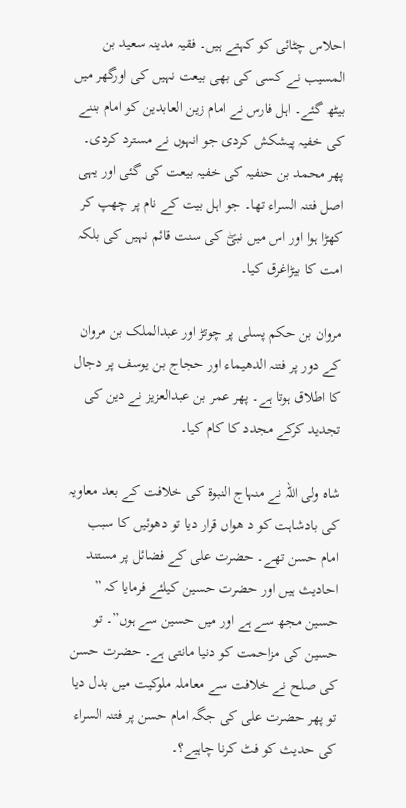احلاس چٹائی کو کہتے ہیں۔ فقیہ مدینہ سعید بن المسیب نے کسی کی بھی بیعت نہیں کی اورگھر میں بیٹھ گئے۔ اہل فارس نے امام زین العابدین کو امام بننے کی خفیہ پیشکش کردی جو انہوں نے مسترد کردی۔ پھر محمد بن حنفیہ کی خفیہ بیعت کی گئی اور یہی اصل فتنہ السراء تھا۔ جو اہل بیت کے نام پر چھپ کر کھڑا ہوا اور اس میں نبیۖ کی سنت قائم نہیں کی بلکہ امت کا بیڑاغرق کیا۔

مروان بن حکم پسلی پر چوتڑ اور عبدالملک بن مروان کے دور پر فتنہ الدھیماء اور حجاج بن یوسف پر دجال کا اطلاق ہوتا ہے۔ پھر عمر بن عبدالعزیز نے دین کی تجدید کرکے مجدد کا کام کیا۔

شاہ ولی اللہ نے منہاج النبوة کی خلافت کے بعد معاویہ کی بادشاہت کو د ھواں قرار دیا تو دھوئیں کا سبب امام حسن تھے۔ حضرت علی کے فضائل پر مستند احادیث ہیں اور حضرت حسین کیلئے فرمایا کہ ” حسین مجھ سے ہے اور میں حسین سے ہوں”۔ تو حسین کی مزاحمت کو دنیا مانتی ہے۔ حضرت حسن کی صلح نے خلافت سے معاملہ ملوکیت میں بدل دیا تو پھر حضرت علی کی جگہ امام حسن پر فتنہ السراء کی حدیث کو فٹ کرنا چاہیے؟۔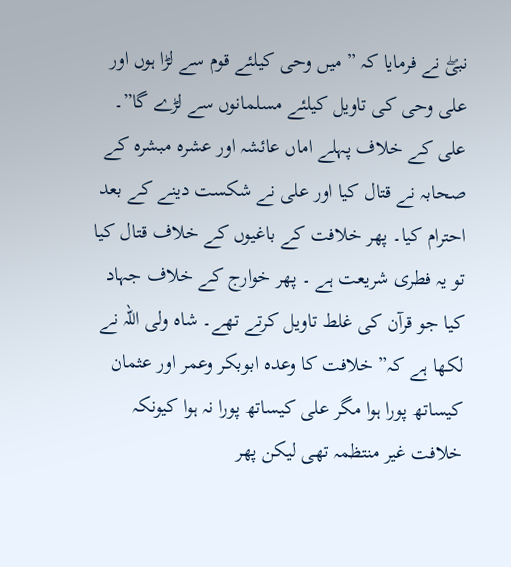نبیۖ نے فرمایا کہ ” میں وحی کیلئے قوم سے لڑا ہوں اور علی وحی کی تاویل کیلئے مسلمانوں سے لڑے گا”۔ علی کے خلاف پہلے اماں عائشہ اور عشرہ مبشرہ کے صحابہ نے قتال کیا اور علی نے شکست دینے کے بعد احترام کیا۔ پھر خلافت کے باغیوں کے خلاف قتال کیا تو یہ فطری شریعت ہے ۔ پھر خوارج کے خلاف جہاد کیا جو قرآن کی غلط تاویل کرتے تھے۔ شاہ ولی اللہ نے لکھا ہے کہ” خلافت کا وعدہ ابوبکر وعمر اور عثمان کیساتھ پورا ہوا مگر علی کیساتھ پورا نہ ہوا کیونکہ خلافت غیر منتظمہ تھی لیکن پھر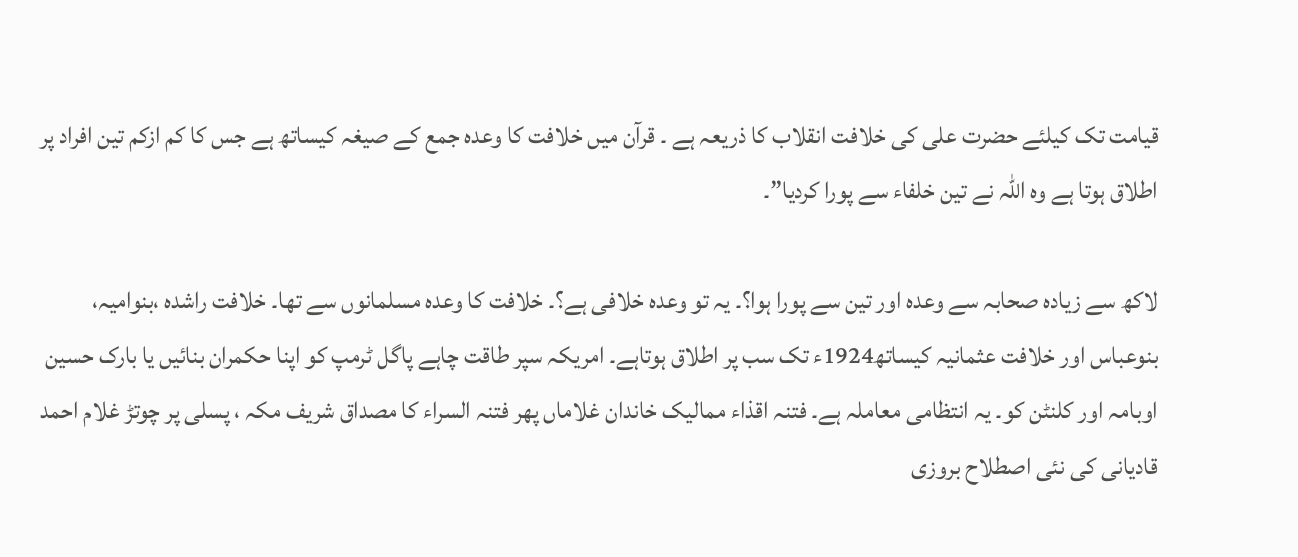قیامت تک کیلئے حضرت علی کی خلافت انقلاب کا ذریعہ ہے ۔ قرآن میں خلافت کا وعدہ جمع کے صیغہ کیساتھ ہے جس کا کم ازکم تین افراد پر اطلاق ہوتا ہے وہ اللہ نے تین خلفاء سے پورا کردیا”۔

لاکھ سے زیادہ صحابہ سے وعدہ اور تین سے پورا ہوا؟۔ یہ تو وعدہ خلافی ہے؟۔ خلافت کا وعدہ مسلمانوں سے تھا۔ خلافت راشدہ ،بنوامیہ، بنوعباس اور خلافت عثمانیہ کیساتھ1924ء تک سب پر اطلاق ہوتاہے۔ امریکہ سپر طاقت چاہے پاگل ٹرمپ کو اپنا حکمران بنائیں یا بارک حسین اوبامہ اور کلنٹن کو۔ یہ انتظامی معاملہ ہے۔ فتنہ اقذاء ممالیک خاندان غلاماں پھر فتنہ السراء کا مصداق شریف مکہ ، پسلی پر چوتڑ غلام احمد قادیانی کی نئی اصطلاح بروزی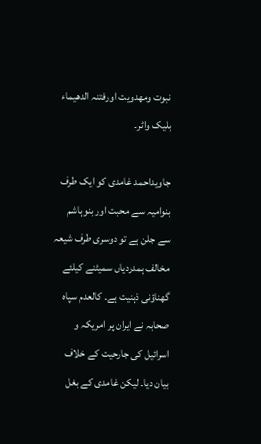نبوت ومھدویت اورفتنہ الدھیماء بلیک واٹر۔

جاویداحمد غامدی کو ایک طرف بنوامیہ سے محبت اور بنوہاشم سے جلن ہے تو دوسری طرف شیعہ مخالف ہمدردیاں سمیٹنے کیلئے گھناؤنی ذہنیت ہے۔ کالعدم سپاہ صحابہ نے ایران پر امریکہ و اسرائیل کی جارحیت کے خلاف بیان دیا۔ لیکن غامدی کے بغل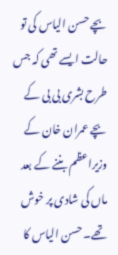بچے حسن الیاس کی تو حالت ایسے تھی کہ جس طرح بشری بی بی کے بچے عمران خان کے وزیراعظم بننے کے بعد ماں کی شادی پر خوش تھے۔ حسن الیاس کا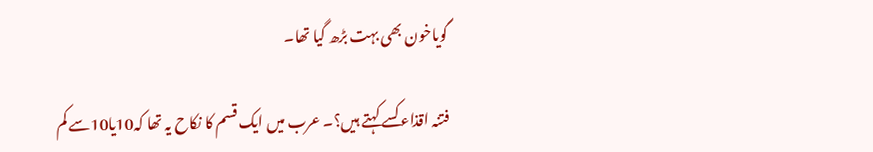گویاخون بھی بہت بڑھ گیا تھا۔

فتنہ اقذاء کسے کہتے ہیں؟۔ عرب میں ایک قسم کا نکاح یہ تھا کہ10یا10سے کم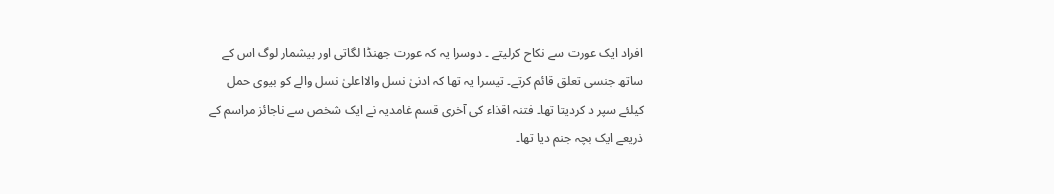افراد ایک عورت سے نکاح کرلیتے ۔ دوسرا یہ کہ عورت جھنڈا لگاتی اور بیشمار لوگ اس کے ساتھ جنسی تعلق قائم کرتے۔ تیسرا یہ تھا کہ ادنیٰ نسل والااعلیٰ نسل والے کو بیوی حمل کیلئے سپر د کردیتا تھا۔ فتنہ اقذاء کی آخری قسم غامدیہ نے ایک شخص سے ناجائز مراسم کے ذریعے ایک بچہ جنم دیا تھا۔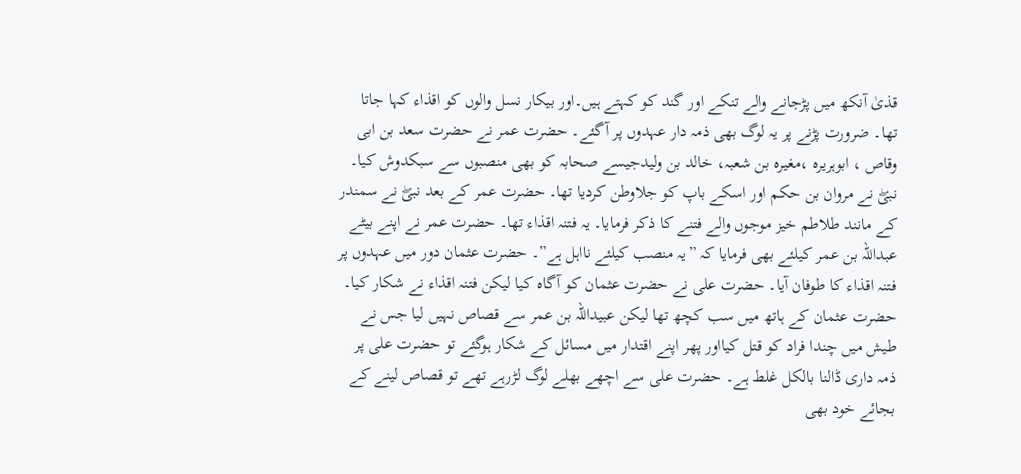قذیٰ آنکھ میں پڑجانے والے تنکے اور گند کو کہتے ہیں۔اور بیکار نسل والوں کو اقذاء کہا جاتا تھا۔ ضرورت پڑنے پر یہ لوگ بھی ذمہ دار عہدوں پر آگئے۔ حضرت عمر نے حضرت سعد بن ابی وقاص ، ابوہریرہ ،مغیرہ بن شعبہ، خالد بن ولیدجیسے صحابہ کو بھی منصبوں سے سبکدوش کیا۔ نبیۖ نے مروان بن حکم اور اسکے باپ کو جلاوطن کردیا تھا۔ حضرت عمر کے بعد نبیۖ نے سمندر کے مانند طلاطم خیز موجوں والے فتنے کا ذکر فرمایا۔ یہ فتنہ اقذاء تھا۔ حضرت عمر نے اپنے بیٹے عبداللہ بن عمر کیلئے بھی فرمایا کہ ”یہ منصب کیلئے نااہل ہے”۔ حضرت عثمان دور میں عہدوں پر فتنہ اقذاء کا طوفان آیا۔ حضرت علی نے حضرت عثمان کو آگاہ کیا لیکن فتنہ اقذاء نے شکار کیا۔ حضرت عثمان کے ہاتھ میں سب کچھ تھا لیکن عبیداللہ بن عمر سے قصاص نہیں لیا جس نے طیش میں چندا فراد کو قتل کیااور پھر اپنے اقتدار میں مسائل کے شکار ہوگئے تو حضرت علی پر ذمہ داری ڈالنا بالکل غلط ہے۔ حضرت علی سے اچھے بھلے لوگ لڑرہے تھے تو قصاص لینے کے بجائے خود بھی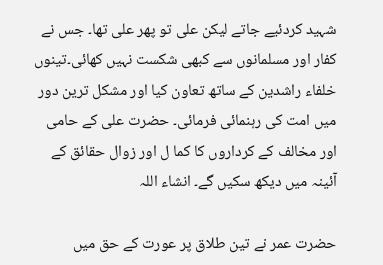شہید کردئیے جاتے لیکن علی تو پھر علی تھا۔ جس نے کفار اور مسلمانوں سے کبھی شکست نہیں کھائی۔تینوں خلفاء راشدین کے ساتھ تعاون کیا اور مشکل ترین دور میں امت کی رہنمائی فرمائی۔ حضرت علی کے حامی اور مخالف کے کرداروں کا کما ل اور زوال حقائق کے آئینہ میں دیکھ سکیں گے۔ انشاء اللہ

حضرت عمر نے تین طلاق پر عورت کے حق میں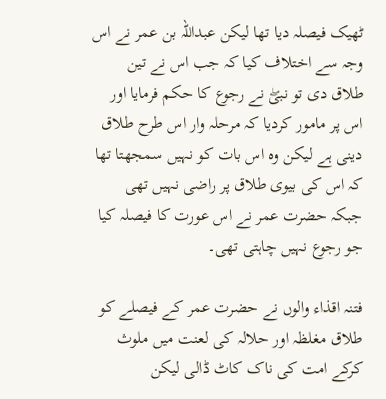ٹھیک فیصلہ دیا تھا لیکن عبداللہ بن عمر نے اس وجہ سے اختلاف کیا کہ جب اس نے تین طلاق دی تو نبیۖ نے رجوع کا حکم فرمایا اور اس پر مامور کردیا کہ مرحلہ وار اس طرح طلاق دینی ہے لیکن وہ اس بات کو نہیں سمجھتا تھا کہ اس کی بیوی طلاق پر راضی نہیں تھی جبکہ حضرت عمر نے اس عورت کا فیصلہ کیا جو رجوع نہیں چاہتی تھی۔

فتنہ اقذاء والوں نے حضرت عمر کے فیصلے کو طلاق مغلظہ اور حلالہ کی لعنت میں ملوث کرکے امت کی ناک کاٹ ڈالی لیکن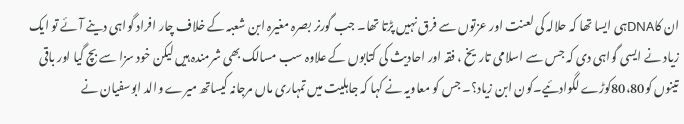ان کاDNAہی ایسا تھا کہ حلالہ کی لعنت اور عزتوں سے فرق نہیں پڑتا تھا۔ جب گورنر بصرہ مغیرہ ابن شعبہ کے خلاف چار افراد گواہی دینے آئے تو ایک زیاد نے ایسی گواہی دی کہ جس سے اسلامی تاریخ ، فقہ اور احادیث کی کتابوں کے علاوہ سب مسالک بھی شرمندہ ہیں لیکن خود سزا سے بچ گیا اور باقی تینوں کو80،80کوڑے لگوادئیے۔کون ابن زیاد؟۔ جس کو معاویہ نے کہا کہ جاہلیت میں تمہاری ماں مرجانہ کیساتھ میرے والد ابوسفیان نے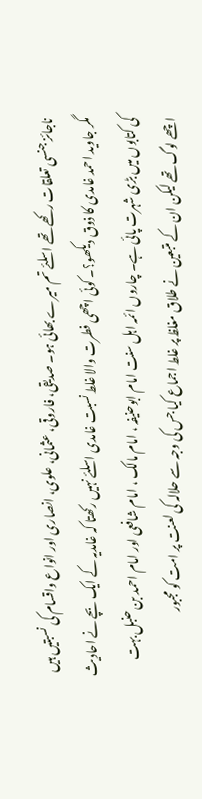ناجائز جنسی تعلقات رکھے تھے اسلئے تم میرے بھائی ہو۔ صدیقی، فاروقی، عثمانی، علوی، انصاری اور انواع واقسام کی نسبتیں ہیں مگر جاوید احمد غامدی کا ذوق دیکھو؟۔ کوئی اچھی فطرت والا غلط نسبت غامدی اسلئے نہیں رکھتا کہ غامدیہ کے ایک بچے نے احادیث کی کتابوں میں بڑی شہرت پائی ہے۔ چاروں ائمہ اہل سنت امام ابوحنیفہ ، امام مالک ، امام شافعی اور امام احمد بن حنبل بہت اچھے لوگ تھے لیکن ان کے متبعین نے طلاق مغلظ پر غلط اجماع کیا جس کی وجہ سے حلالہ کی لعنت پر امت کو مجبور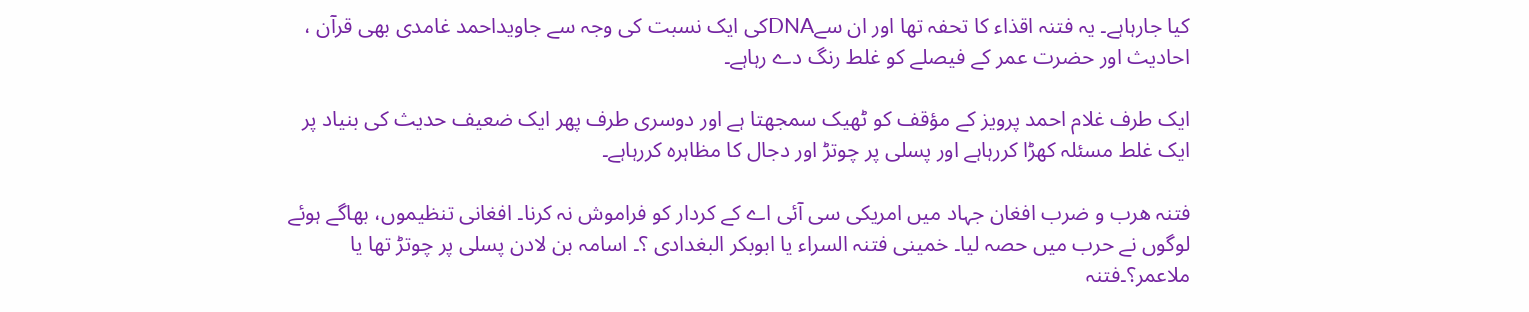کیا جارہاہے۔ یہ فتنہ اقذاء کا تحفہ تھا اور ان سےDNAکی ایک نسبت کی وجہ سے جاویداحمد غامدی بھی قرآن ، احادیث اور حضرت عمر کے فیصلے کو غلط رنگ دے رہاہے۔

ایک طرف غلام احمد پرویز کے مؤقف کو ٹھیک سمجھتا ہے اور دوسری طرف پھر ایک ضعیف حدیث کی بنیاد پر ایک غلط مسئلہ کھڑا کررہاہے اور پسلی پر چوتڑ اور دجال کا مظاہرہ کررہاہے۔

فتنہ ھرب و ضرب افغان جہاد میں امریکی سی آئی اے کے کردار کو فراموش نہ کرنا۔ افغانی تنظیموں، بھاگے ہوئے لوگوں نے حرب میں حصہ لیا۔ خمینی فتنہ السراء یا ابوبکر البغدادی ؟۔ اسامہ بن لادن پسلی پر چوتڑ تھا یا ملاعمر؟۔فتنہ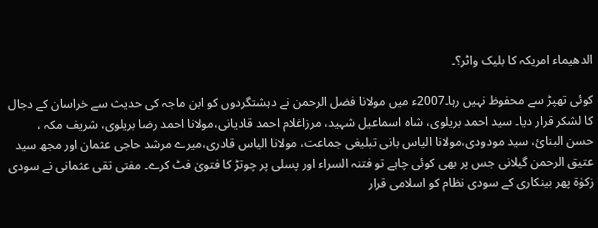الدھیماء امریکہ کا بلیک واٹر؟۔

کوئی تھپڑ سے محفوظ نہیں رہا۔2007ء میں مولانا فضل الرحمن نے دہشتگردوں کو ابن ماجہ کی حدیث سے خراسان کے دجال کا لشکر قرار دیا۔ سید احمد بریلوی، شاہ اسماعیل شہید، مرزاغلام احمد قادیانی،مولانا احمد رضا بریلوی، شریف مکہ ، حسن البنائ، سید مودودی،مولانا الیاس بانی تبلیغی جماعت، مولانا الیاس قادری،میرے مرشد حاجی عثمان اور مجھ سید عتیق الرحمن گیلانی جس پر بھی کوئی چاہے تو فتنہ السراء اور پسلی پر چوتڑ کا فتویٰ فٹ کرے۔ مفتی تقی عثمانی نے سودی زکوٰة پھر بینکاری کے سودی نظام کو اسلامی قرار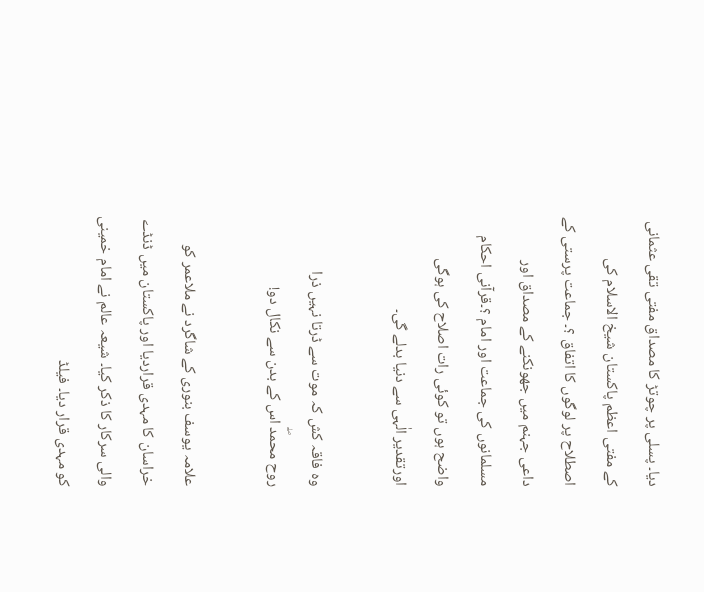دیا۔ پسلی پر چوتڑ کا مصداق مفتی تقی عثمانی کے مفتی اعظم پاکستان شیخ الاسلام کی اصطلاح پر لوگوں کا اتفاق ؟۔ جماعت پرستی کے داعی جہنم میں جھونکنے کے مصداق اور مسلمانوں کی جماعت اور امام ؟۔قرآنی احکام واضح ہوں تو کوئی رات اصلاح کی ہوگی اورتقدیر الٰہی سے دنیا بدلے گی۔

وہ فاقہ کش کہ موت سے ڈرتا نہیں ذرا
روح محمدۖ اس کے بدن سے نکال دو!

علامہ یوسف بنوری کے شاگرد نے ملاعمر کو خراسان کا مہدی قراردیا اور پاکستان میں ڈنڈے والی سرکار کا ذکر کیا۔ شیعہ عالم نے امام خمینی کو مہدی قرار دیا۔ فیلڈ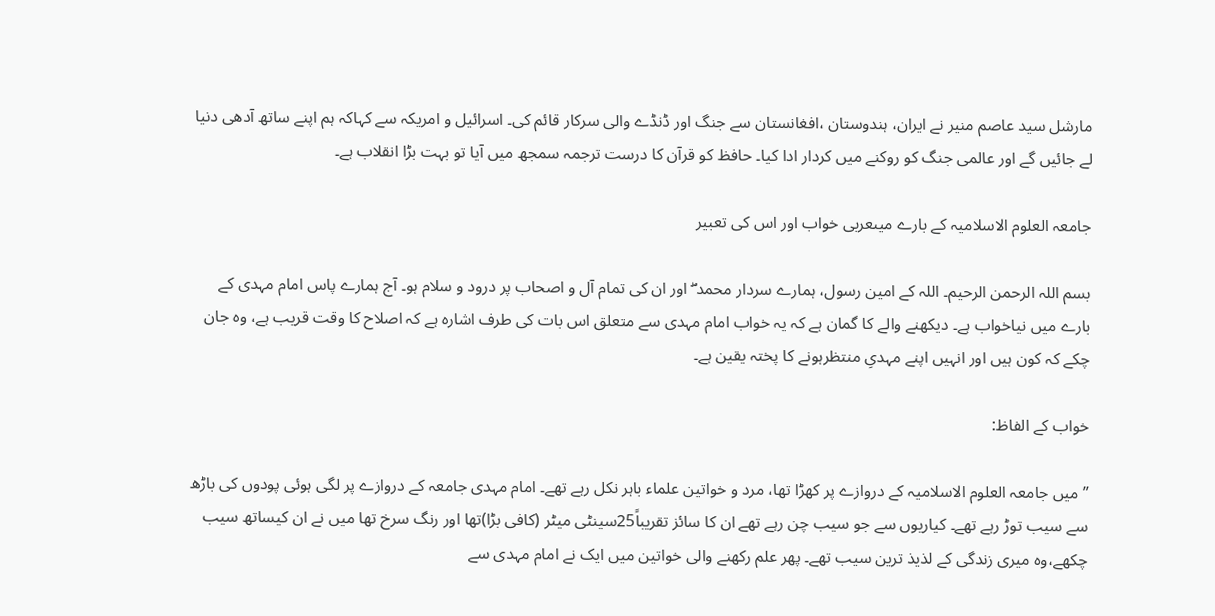مارشل سید عاصم منیر نے ایران، ہندوستان ،افغانستان سے جنگ اور ڈنڈے والی سرکار قائم کی۔ اسرائیل و امریکہ سے کہاکہ ہم اپنے ساتھ آدھی دنیا لے جائیں گے اور عالمی جنگ کو روکنے میں کردار ادا کیا۔ حافظ کو قرآن کا درست ترجمہ سمجھ میں آیا تو بہت بڑا انقلاب ہے۔

جامعہ العلوم الاسلامیہ کے بارے میںعربی خواب اور اس کی تعبیر

بسم اللہ الرحمن الرحیم۔ اللہ کے امین رسول، ہمارے سردار محمد ۖ اور ان کی تمام آل و اصحاب پر درود و سلام ہو۔ آج ہمارے پاس امام مہدی کے بارے میں نیاخواب ہے۔ دیکھنے والے کا گمان ہے کہ یہ خواب امام مہدی سے متعلق اس بات کی طرف اشارہ ہے کہ اصلاح کا وقت قریب ہے، وہ جان چکے کہ کون ہیں اور انہیں اپنے مہدیِ منتظرہونے کا پختہ یقین ہے۔

خواب کے الفاظ:

”میں جامعہ العلوم الاسلامیہ کے دروازے پر کھڑا تھا، مرد و خواتین علماء باہر نکل رہے تھے۔ امام مہدی جامعہ کے دروازے پر لگی ہوئی پودوں کی باڑھ سے سیب توڑ رہے تھے۔ کیاریوں سے جو سیب چن رہے تھے ان کا سائز تقریباً25سینٹی میٹر (کافی بڑا)تھا اور رنگ سرخ تھا میں نے ان کیساتھ سیب چکھے،وہ میری زندگی کے لذیذ ترین سیب تھے۔ پھر علم رکھنے والی خواتین میں ایک نے امام مہدی سے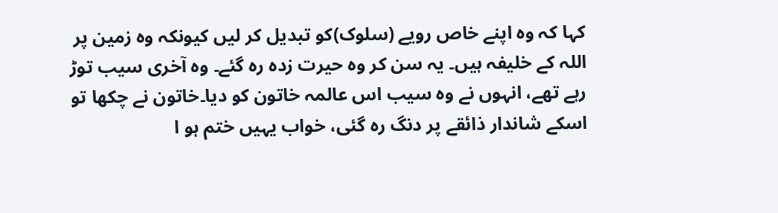کہا کہ وہ اپنے خاص رویے (سلوک)کو تبدیل کر لیں کیونکہ وہ زمین پر اللہ کے خلیفہ ہیں۔ یہ سن کر وہ حیرت زدہ رہ گئے۔ وہ آخری سیب توڑ رہے تھے، انہوں نے وہ سیب اس عالمہ خاتون کو دیا۔خاتون نے چکھا تو اسکے شاندار ذائقے پر دنگ رہ گئی، خواب یہیں ختم ہو ا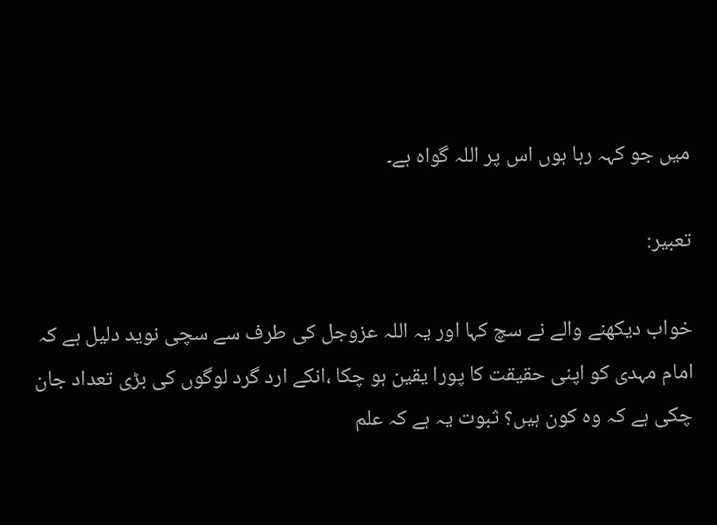میں جو کہہ رہا ہوں اس پر اللہ گواہ ہے۔

تعبیر:

خواب دیکھنے والے نے سچ کہا اور یہ اللہ عزوجل کی طرف سے سچی نوید دلیل ہے کہ امام مہدی کو اپنی حقیقت کا پورا یقین ہو چکا ،انکے ارد گرد لوگوں کی بڑی تعداد جان چکی ہے کہ وہ کون ہیں؟ ثبوت یہ ہے کہ علم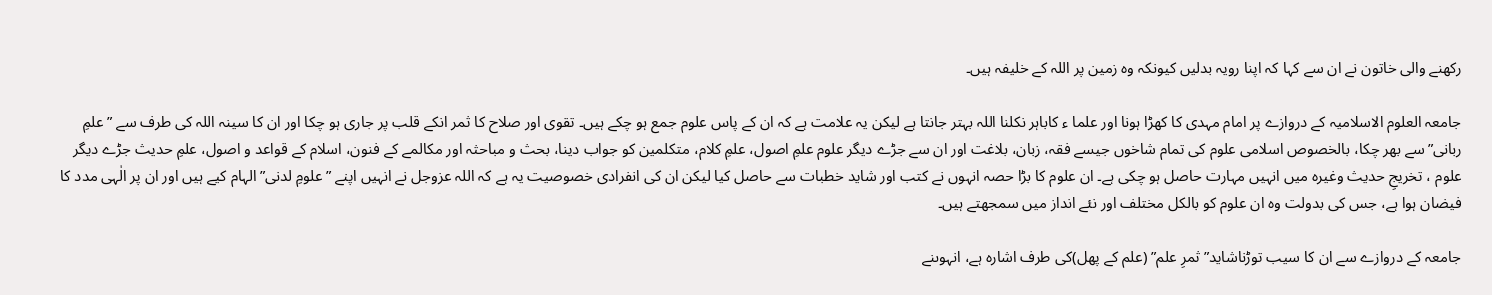رکھنے والی خاتون نے ان سے کہا کہ اپنا رویہ بدلیں کیونکہ وہ زمین پر اللہ کے خلیفہ ہیں۔

جامعہ العلوم الاسلامیہ کے دروازے پر امام مہدی کا کھڑا ہونا اور علما ء کاباہر نکلنا اللہ بہتر جانتا ہے لیکن یہ علامت ہے کہ ان کے پاس علوم جمع ہو چکے ہیں۔ تقوی اور صلاح کا ثمر انکے قلب پر جاری ہو چکا اور ان کا سینہ اللہ کی طرف سے ”علمِ ربانی”سے بھر چکا، بالخصوص اسلامی علوم کی تمام شاخوں جیسے فقہ، زبان، بلاغت اور ان سے جڑے دیگر علوم علمِ اصول، علمِ کلام، متکلمین کو جواب دینا، بحث و مباحثہ اور مکالمے کے فنون، اسلام کے قواعد و اصول، علمِ حدیث جڑے دیگر علوم ، تخریجِ حدیث وغیرہ میں انہیں مہارت حاصل ہو چکی ہے۔ ان علوم کا بڑا حصہ انہوں نے کتب اور شاید خطبات سے حاصل کیا لیکن ان کی انفرادی خصوصیت یہ ہے کہ اللہ عزوجل نے انہیں اپنے ”علومِ لدنی” الہام کیے ہیں اور ان پر الٰہی مدد کا فیضان ہوا ہے، جس کی بدولت وہ ان علوم کو بالکل مختلف اور نئے انداز میں سمجھتے ہیں۔

جامعہ کے دروازے سے ان کا سیب توڑناشاید”ثمرِ علم” (علم کے پھل)کی طرف اشارہ ہے، انہوںنے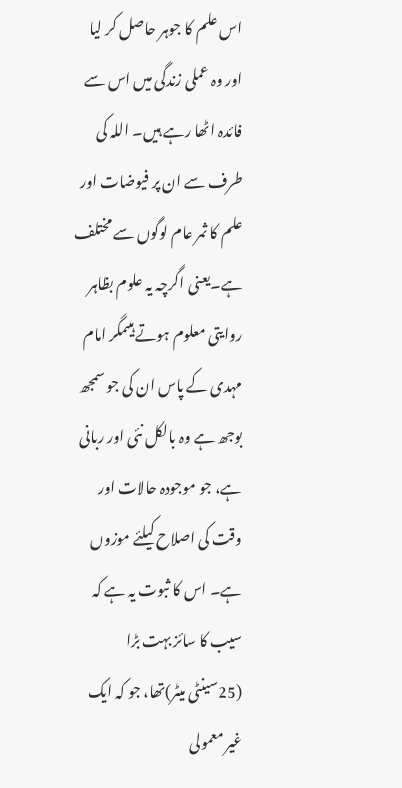اس علم کا جوہر حاصل کر لیا اور وہ عملی زندگی میں اس سے فائدہ اٹھا رہے ہیں۔ اللہ کی طرف سے ان پر فیوضات اور علم کا ثمر عام لوگوں سے مختلف ہے۔یعنی اگرچہ یہ علوم بظاہر روایتی معلوم ہوتے ہیںمگر امام مہدی کے پاس ان کی جو سمجھ بوجھ ہے وہ بالکل نئی اور ربانی ہے، جو موجودہ حالات اور وقت کی اصلاح کیلئے موزوں ہے۔ اس کا ثبوت یہ ہے کہ سیب کا سائز بہت بڑا (25سینٹی میٹر)تھا، جو کہ ایک غیر معمولی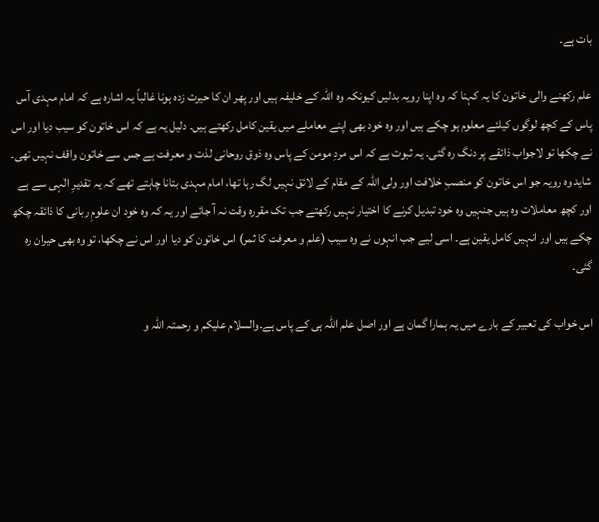بات ہے۔

علم رکھنے والی خاتون کا یہ کہنا کہ وہ اپنا رویہ بدلیں کیونکہ وہ اللہ کے خلیفہ ہیں اور پھر ان کا حیرت زدہ ہونا غالباً یہ اشارہ ہے کہ امام مہدی آس پاس کے کچھ لوگوں کیلئے معلوم ہو چکے ہیں اور وہ خود بھی اپنے معاملے میں یقین کامل رکھتے ہیں۔ دلیل یہ ہے کہ اس خاتون کو سیب دیا اور اس نے چکھا تو لاجواب ذائقے پر دنگ رہ گئی۔ یہ ثبوت ہے کہ اس مردِ مومن کے پاس وہ ذوق روحانی لذت و معرفت ہے جس سے خاتون واقف نہیں تھی۔ شاید وہ رویہ جو اس خاتون کو منصبِ خلافت اور ولی اللہ کے مقام کے لائق نہیں لگ رہا تھا، امام مہدی بتانا چاہتے تھے کہ یہ تقدیرِ الٰہی سے ہے اور کچھ معاملات وہ ہیں جنہیں وہ خود تبدیل کرنے کا اختیار نہیں رکھتے جب تک مقررہ وقت نہ آ جائے اور یہ کہ وہ خود ان علومِ ربانی کا ذائقہ چکھ چکے ہیں اور انہیں کامل یقین ہے۔ اسی لیے جب انہوں نے وہ سیب (علم و معرفت کا ثمر) اس خاتون کو دیا اور اس نے چکھا، تو وہ بھی حیران رہ گئی۔

اس خواب کی تعبیر کے بارے میں یہ ہمارا گمان ہے اور اصل علم اللہ ہی کے پاس ہے۔والسلام علیکم و رحمتہ اللہ و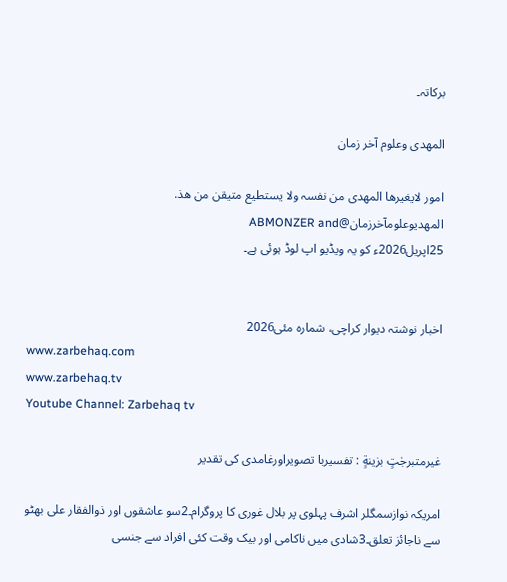برکاتہ۔

المھدی وعلوم آخر زمان

امور لایغیرھا المھدی من نفسہ ولا یستطیع متیقن من ھذ.
المھدیوعلومآخرزمان@ABMONZER and
25اپریل2026ء کو یہ ویڈیو اپ لوڈ ہوئی ہے۔


اخبار نوشتہ دیوار کراچی، شمارہ مئی2026
www.zarbehaq.com
www.zarbehaq.tv
Youtube Channel: Zarbehaq tv

غیرمتبرجٰتٍ بزینةٍ : تفسیربا تصویراورغامدی کی تقدیر

امریکہ نوازسمگلر اشرف پہلوی پر بلال غوری کا پروگرام۔2سو عاشقوں اور ذوالفقار علی بھٹو سے ناجائز تعلق۔3شادی میں ناکامی اور بیک وقت کئی افراد سے جنسی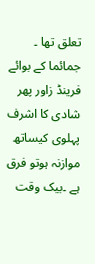تعلق تھا ۔ جمائما کے بوائے فرینڈ زاور پھر شادی کا اشرف پہلوی کیساتھ موازنہ ہوتو فرق ہے ۔بیک وقت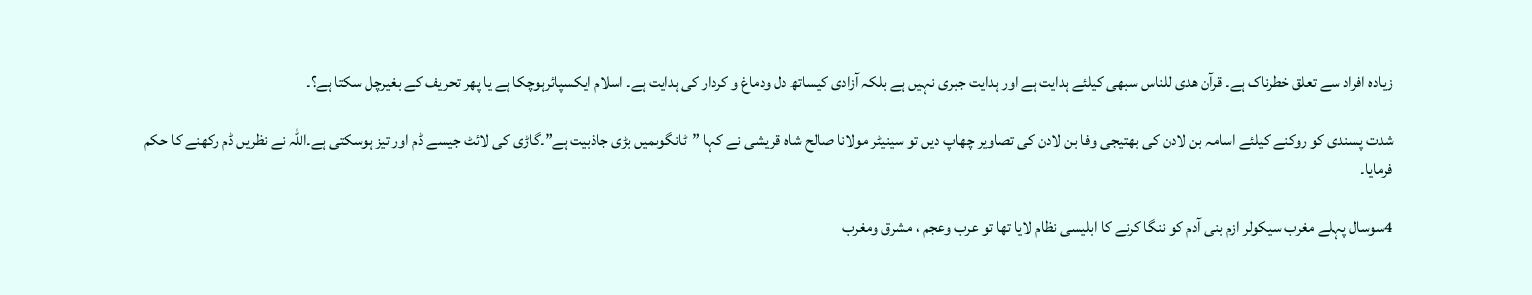زیادہ افراد سے تعلق خطرناک ہے۔ قرآن ھدی للناس سبھی کیلئے ہدایت ہے اور ہدایت جبری نہیں ہے بلکہ آزادی کیساتھ دل ودماغ و کردار کی ہدایت ہے۔ اسلام ایکسپائرہوچکا ہے یا پھر تحریف کے بغیرچل سکتا ہے؟۔

شدت پسندی کو روکنے کیلئے اسامہ بن لادن کی بھتیجی وفا بن لادن کی تصاویر چھاپ دیں تو سینیٹر مولانا صالح شاہ قریشی نے کہا ”ٹانگوںمیں بڑی جاذبیت ہے”۔گاڑی کی لائٹ جیسے ڈم اور تیز ہوسکتی ہے۔اللہ نے نظریں ڈم رکھنے کا حکم فرمایا۔

4سوسال پہلے مغرب سیکولر ازم بنی آدم کو ننگا کرنے کا ابلیسی نظام لایا تھا تو عرب وعجم ، مشرق ومغرب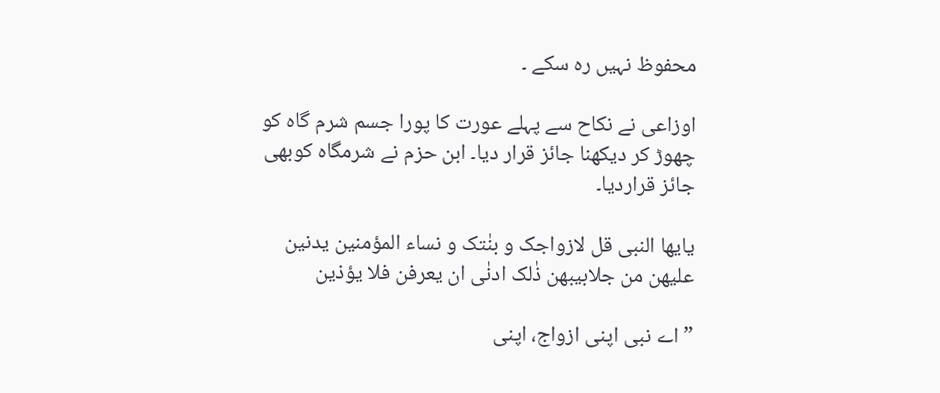محفوظ نہیں رہ سکے ۔

اوزاعی نے نکاح سے پہلے عورت کا پورا جسم شرم گاہ کو چھوڑ کر دیکھنا جائز قرار دیا۔ ابن حزم نے شرمگاہ کوبھی جائز قراردیا۔

یایھا النبی قل لازواجک و بنٰتک و نساء المؤمنین یدنین علیھن من جلابیبھن ذٰلک ادنٰی ان یعرفن فلا یؤذین

”اے نبی اپنی ازواج، اپنی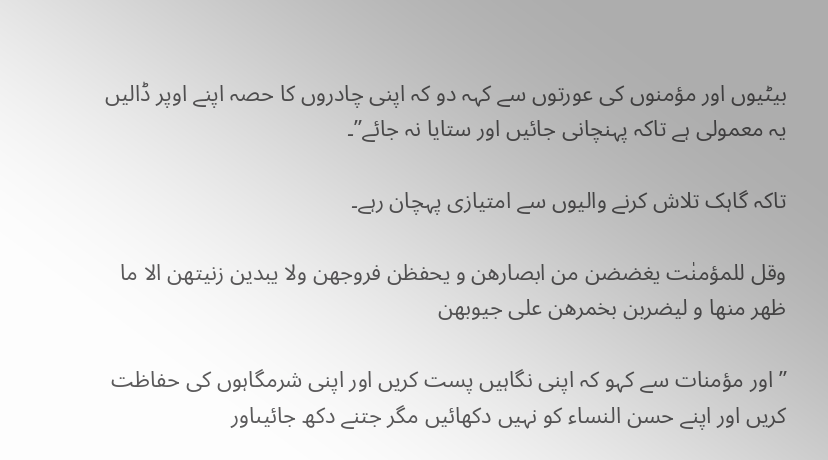بیٹیوں اور مؤمنوں کی عورتوں سے کہہ دو کہ اپنی چادروں کا حصہ اپنے اوپر ڈالیں یہ معمولی ہے تاکہ پہنچانی جائیں اور ستایا نہ جائے”۔

تاکہ گاہک تلاش کرنے والیوں سے امتیازی پہچان رہے۔

وقل للمؤمنٰت یغضضن من ابصارھن و یحفظن فروجھن ولا یبدین زنیتھن الا ما ظھر منھا و لیضربن بخمرھن علی جیوبھن

” اور مؤمنات سے کہو کہ اپنی نگاہیں پست کریں اور اپنی شرمگاہوں کی حفاظت کریں اور اپنے حسن النساء کو نہیں دکھائیں مگر جتنے دکھ جائیںاور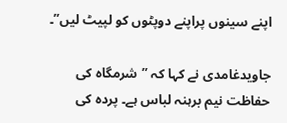اپنے سینوں پراپنے دوپٹوں کو لپیٹ لیں”۔

جاویدغامدی نے کہا کہ ”شرمگاہ کی حفاظت نیم برہنہ لباس ہے۔ پردہ کی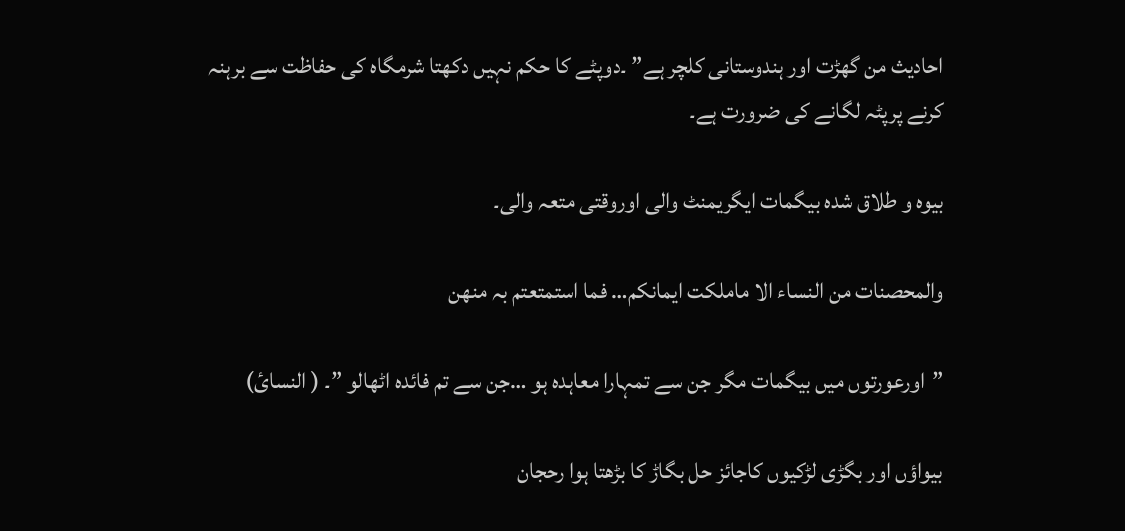احادیث من گھڑت اور ہندوستانی کلچر ہے” ۔دوپٹے کا حکم نہیں دکھتا شرمگاہ کی حفاظت سے برہنہ کرنے پرپٹہ لگانے کی ضرورت ہے۔

بیوہ و طلاق شدہ بیگمات ایگریمنٹ والی اوروقتی متعہ والی۔

والمحصنات من النساء الا ماملکت ایمانکم… فما استمتعتم بہ منھن

”اورعورتوں میں بیگمات مگر جن سے تمہارا معاہدہ ہو …جن سے تم فائدہ اٹھالو ”۔ ( النسائ)

بیواؤں اور بگڑی لڑکیوں کاجائز حل بگاڑ کا بڑھتا ہوا رحجان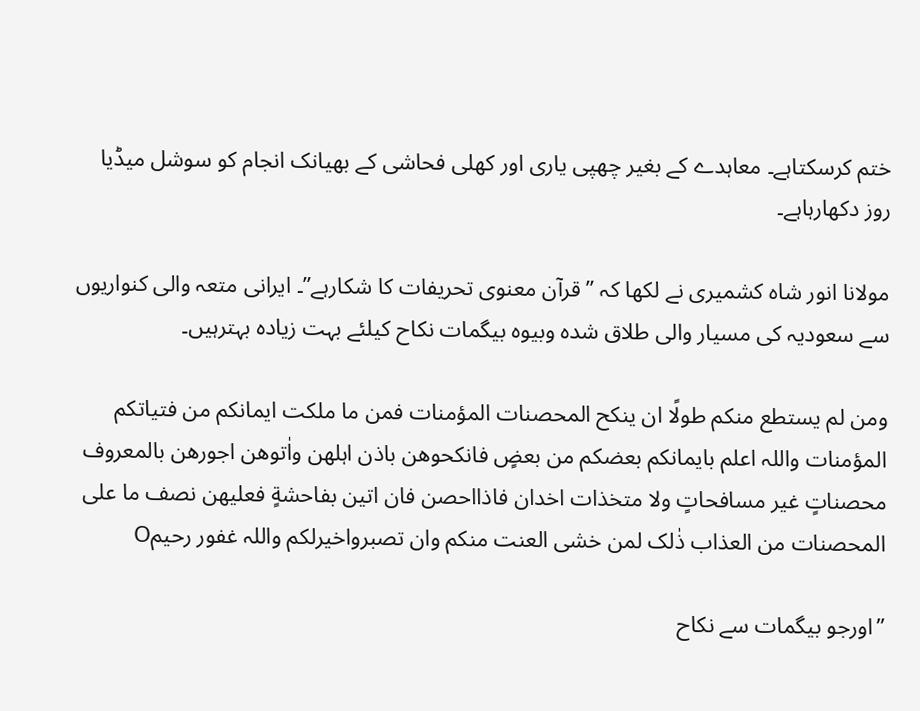ختم کرسکتاہے۔ معاہدے کے بغیر چھپی یاری اور کھلی فحاشی کے بھیانک انجام کو سوشل میڈیا روز دکھارہاہے۔

مولانا انور شاہ کشمیری نے لکھا کہ ” قرآن معنوی تحریفات کا شکارہے”۔ ایرانی متعہ والی کنواریوں سے سعودیہ کی مسیار والی طلاق شدہ وبیوہ بیگمات نکاح کیلئے بہت زیادہ بہترہیں۔

ومن لم یستطع منکم طولًا ان ینکح المحصنات المؤمنات فمن ما ملکت ایمانکم من فتیاتکم المؤمنات واللہ اعلم بایمانکم بعضکم من بعضٍ فانکحوھن باذن اہلھن واٰتوھن اجورھن بالمعروف محصناتٍ غیر مسافحاتٍ ولا متخذات اخدان فاذااحصن فان اتین بفاحشةٍ فعلیھن نصف ما علی المحصنات من العذاب ذٰلک لمن خشی العنت منکم وان تصبرواخیرلکم واللہ غفور رحیمO

”اورجو بیگمات سے نکاح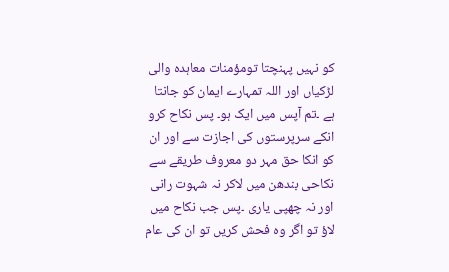کو نہیں پہنچتا تومؤمنات معاہدہ والی لڑکیاں اور اللہ تمہارے ایمان کو جانتا ہے ۔تم آپس میں ایک ہو۔ پس نکاح کرو انکے سرپرستوں کی اجازت سے اور ان کو انکا حق مہر دو معروف طریقے سے نکاحی بندھن میں لاکر نہ شہوت رانی اور نہ چھپی یاری ۔پس جب نکاح میں لاؤ تو اگر وہ فحش کریں تو ان کی عام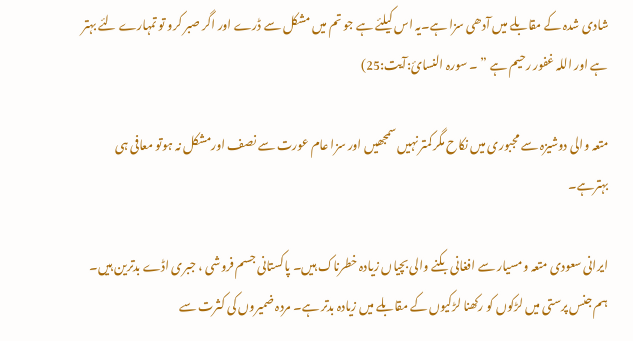شادی شدہ کے مقابلے میں آدھی سزا ہے۔یہ اس کیلئے ہے جو تم میں مشکل سے ڈرے اور اگر صبر کرو تو تمہارے لئے بہتر ہے اور اللہ غفور رحیم ہے ” ۔ سورہ النسائ:آیت:25)

متعہ والی دوشیزہ سے مجبوری میں نکاح مگر کمتر نہیں سمجھیں اور سزا عام عورت سے نصف اورمشکل نہ ہوتو معافی ہی بہترہے۔

ایرانی سعودی متعہ ومسیار سے افغانی بکنے والی بچیاں زیادہ خطرناک ہیں۔ پاکستانی جسم فروشی ، جبری اڈے بدترین ہیں۔ ہم جنس پرستی میں لڑکوں کو رکھنا لڑکیوں کے مقابلے میں زیادہ بدتر ہے۔ مردہ ضمیروں کی کثرت سے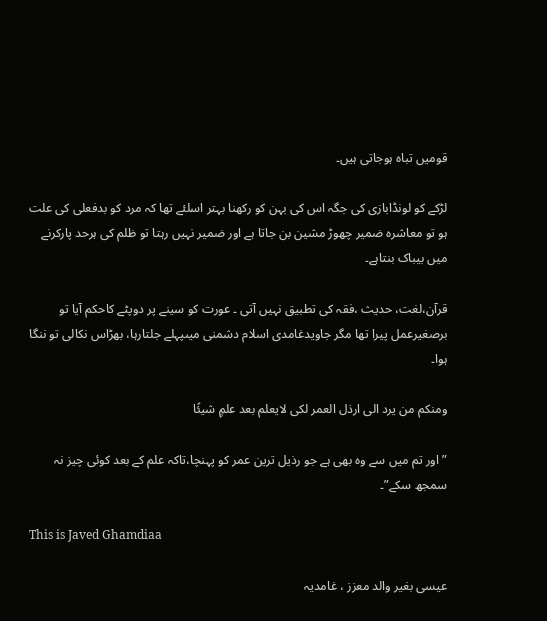قومیں تباہ ہوجاتی ہیں۔

لڑکے کو لونڈابازی کی جگہ اس کی بہن کو رکھنا بہتر اسلئے تھا کہ مرد کو بدفعلی کی علت ہو تو معاشرہ ضمیر چھوڑ مشین بن جاتا ہے اور ضمیر نہیں رہتا تو ظلم کی ہرحد پارکرنے میں بیباک بنتاہے۔

قرآن،لغت، حدیث ،فقہ کی تطبیق نہیں آتی ۔ عورت کو سینے پر دوپٹے کاحکم آیا تو برصغیرعمل پیرا تھا مگر جاویدغامدی اسلام دشمنی میںپہلے جلتارہا، بھڑاس نکالی تو ننگا ہوا۔

ومنکم من یرد الی ارذل العمر لکی لایعلم بعد علمٍ شیئًا

”اور تم میں سے وہ بھی ہے جو رذیل ترین عمر کو پہنچا،تاکہ علم کے بعد کوئی چیز نہ سمجھ سکے”۔

This is Javed Ghamdiaa

عیسی بغیر والد معزز ، غامدیہ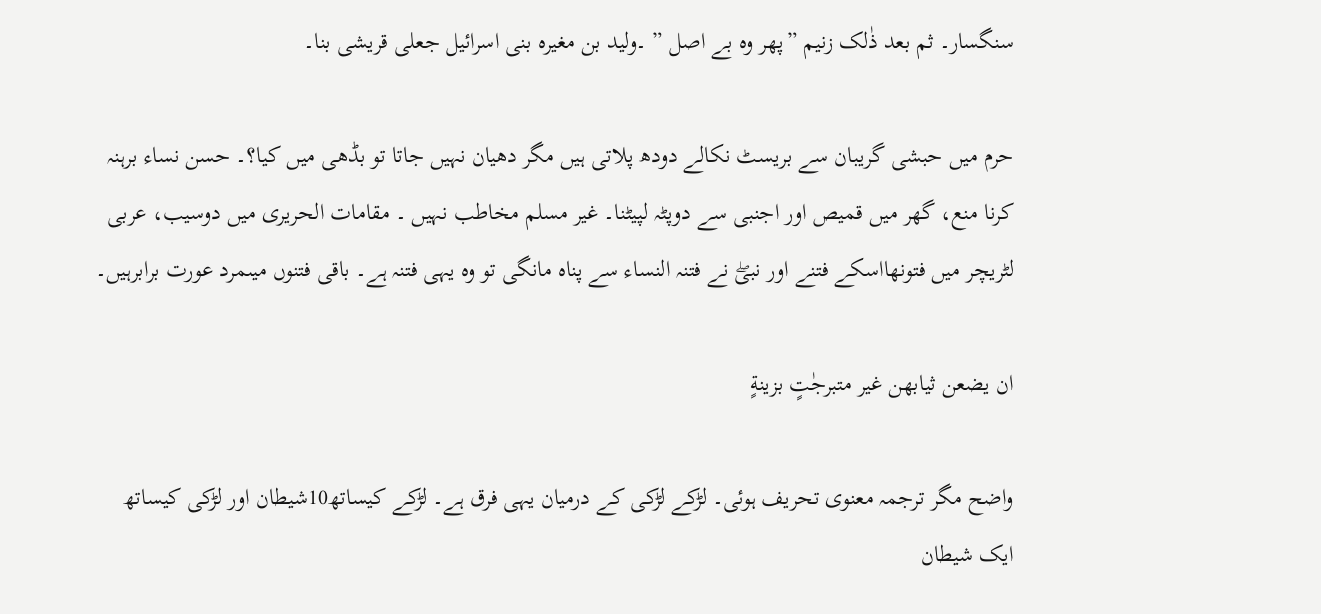سنگسار۔ ثم بعد ذٰلک زنیم ”پھر وہ بے اصل ” ۔ولید بن مغیرہ بنی اسرائیل جعلی قریشی بنا۔

حرم میں حبشی گریبان سے بریسٹ نکالے دودھ پلاتی ہیں مگر دھیان نہیں جاتا تو بڈھی میں کیا؟۔ حسن نساء برہنہ کرنا منع، گھر میں قمیص اور اجنبی سے دوپٹہ لپیٹنا۔ غیر مسلم مخاطب نہیں ۔ مقامات الحریری میں دوسیب، عربی لٹریچر میں فتونھااسکے فتنے اور نبیۖ نے فتنہ النساء سے پناہ مانگی تو وہ یہی فتنہ ہے۔ باقی فتنوں میںمرد عورت برابرہیں۔

ان یضعن ثیابھن غیر متبرجٰتٍ بزینةٍ

واضح مگر ترجمہ معنوی تحریف ہوئی۔ لڑکے لڑکی کے درمیان یہی فرق ہے۔ لڑکے کیساتھ10شیطان اور لڑکی کیساتھ ایک شیطان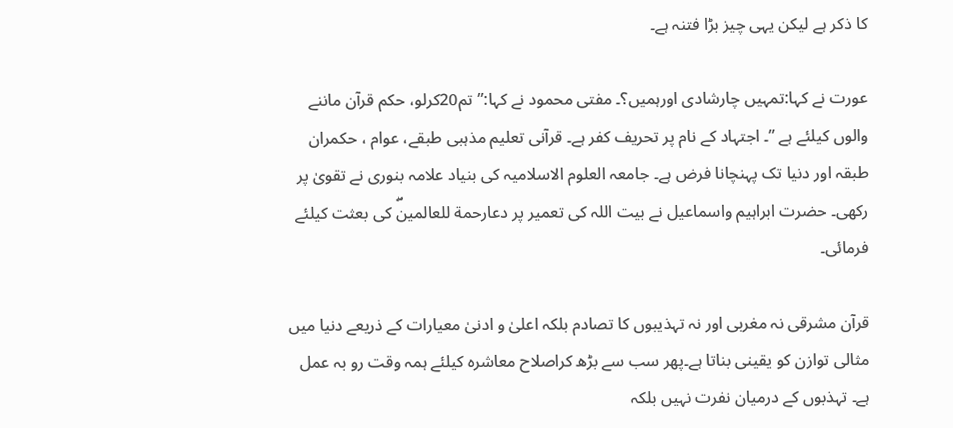کا ذکر ہے لیکن یہی چیز بڑا فتنہ ہے۔

عورت نے کہا:تمہیں چارشادی اورہمیں؟۔ مفتی محمود نے کہا:”تم20کرلو، حکم قرآن ماننے والوں کیلئے ہے ”۔ اجتہاد کے نام پر تحریف کفر ہے۔ قرآنی تعلیم مذہبی طبقے، عوام ، حکمران طبقہ اور دنیا تک پہنچانا فرض ہے۔ جامعہ العلوم الاسلامیہ کی بنیاد علامہ بنوری نے تقویٰ پر رکھی۔ حضرت ابراہیم واسماعیل نے بیت اللہ کی تعمیر پر دعارحمة للعالمینۖ کی بعثت کیلئے فرمائی۔

قرآن مشرقی نہ مغربی اور نہ تہذیبوں کا تصادم بلکہ اعلیٰ و ادنیٰ معیارات کے ذریعے دنیا میں مثالی توازن کو یقینی بناتا ہے۔پھر سب سے بڑھ کراصلاح معاشرہ کیلئے ہمہ وقت رو بہ عمل ہے۔ تہذبوں کے درمیان نفرت نہیں بلکہ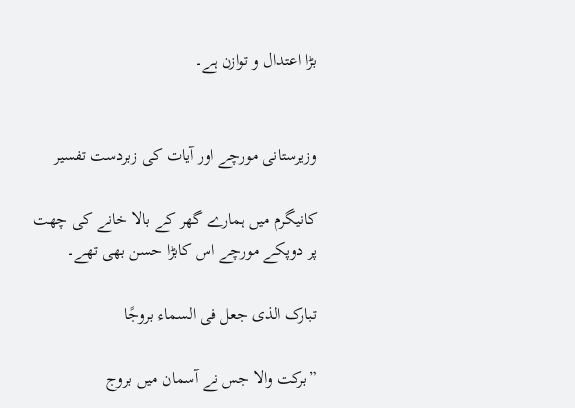بڑا اعتدال و توازن ہے۔


وزیرستانی مورچے اور آیات کی زبردست تفسیر

کانیگرم میں ہمارے گھر کے بالا خانے کی چھت پر دوپکے مورچے اس کابڑا حسن بھی تھے۔

تبارک الذی جعل فی السماء بروجًا

”برکت والا جس نے آسمان میں بروج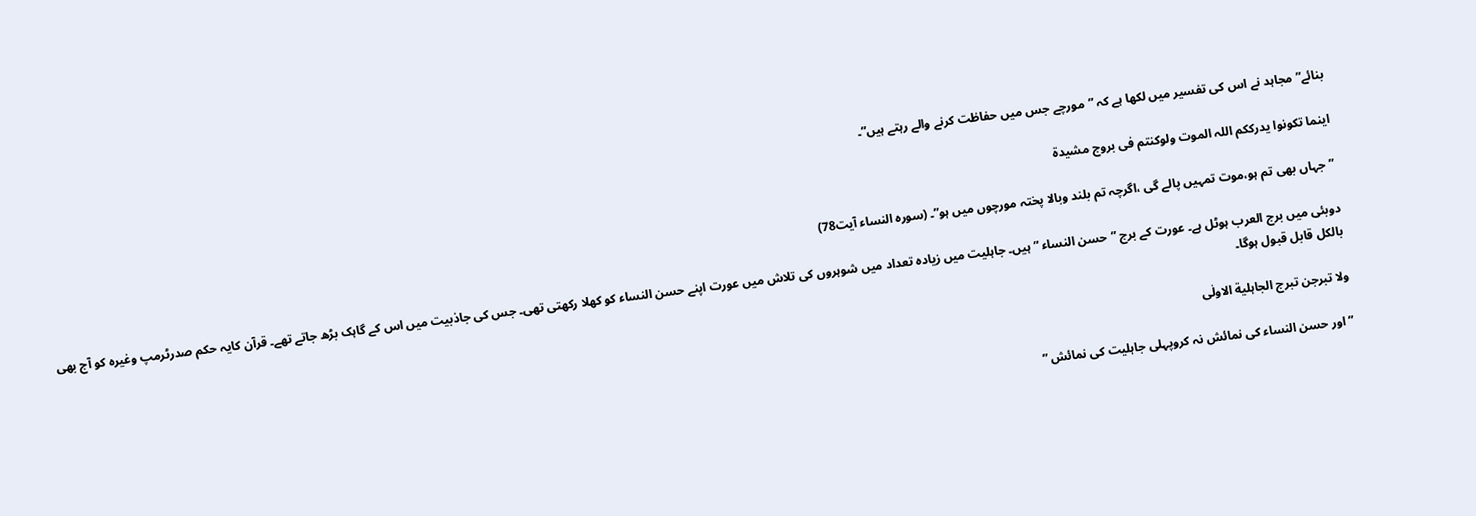بنائے” مجاہد نے اس کی تفسیر میں لکھا ہے کہ ”مورچے جس میں حفاظت کرنے والے رہتے ہیں”۔

اینما تکونوا یدرککم اللہ الموت ولوکنتم فی بروج مشیدة

”جہاں بھی تم ہو،موت تمہیں پالے گی ،اگرچہ تم بلند وبالا پختہ مورچوں میں ہو”۔ (سورہ النساء آیت78)

دوبئی میں برج العرب ہوٹل ہے۔ عورت کے برج ”حسن النساء ” ہیں۔ جاہلیت میں زیادہ تعداد میں شوہروں کی تلاش میں عورت اپنے حسن النساء کو کھلا رکھتی تھی۔ جس کی جاذبیت میں اس کے گاہک بڑھ جاتے تھے۔ قرآن کایہ حکم صدرٹرمپ وغیرہ کو آج بھی بالکل قابل قبول ہوگا۔

ولا تبرجن تبرج الجاہلیة الاولٰی

”اور حسن النساء کی نمائش نہ کروپہلی جاہلیت کی نمائش ”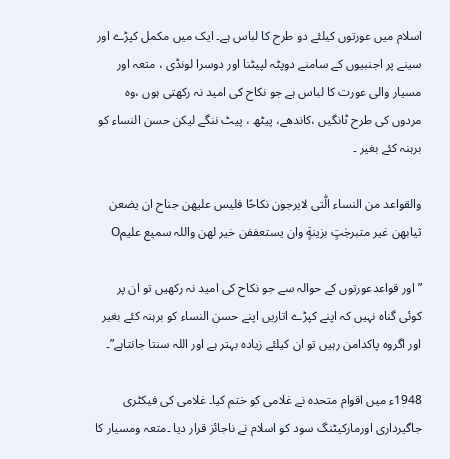اسلام میں عورتوں کیلئے دو طرح کا لباس ہے۔ ایک میں مکمل کپڑے اور سینے پر اجنبیوں کے سامنے دوپٹہ لپیٹنا اور دوسرا لونڈی ، متعہ اور مسیار والی عورت کا لباس ہے جو نکاح کی امید نہ رکھتی ہوں ،وہ مردوں کی طرح ٹانگیں ،کاندھے، پیٹھ ، پیٹ ننگے لیکن حسن النساء کو برہنہ کئے بغیر ۔

والقواعد من النساء الّٰتی لایرجون نکاحًا فلیس علیھن جناح ان یضعن ثیابھن غیر متبرجٰتٍ بزینةٍ وان یستعففن خیر لھن واللہ سمیع علیمO

”اور قواعدعورتوں کے حوالہ سے جو نکاح کی امید نہ رکھیں تو ان پر کوئی گناہ نہیں کہ اپنے کپڑے اتاریں اپنے حسن النساء کو برہنہ کئے بغیر اور اگروہ پاکدامن رہیں تو ان کیلئے زیادہ بہتر ہے اور اللہ سنتا جانتاہے”۔

1948ء میں اقوام متحدہ نے غلامی کو ختم کیا۔ غلامی کی فیکٹری جاگیرداری اورمارکیٹنگ سود کو اسلام نے ناجائز قرار دیا ۔متعہ ومسیار کا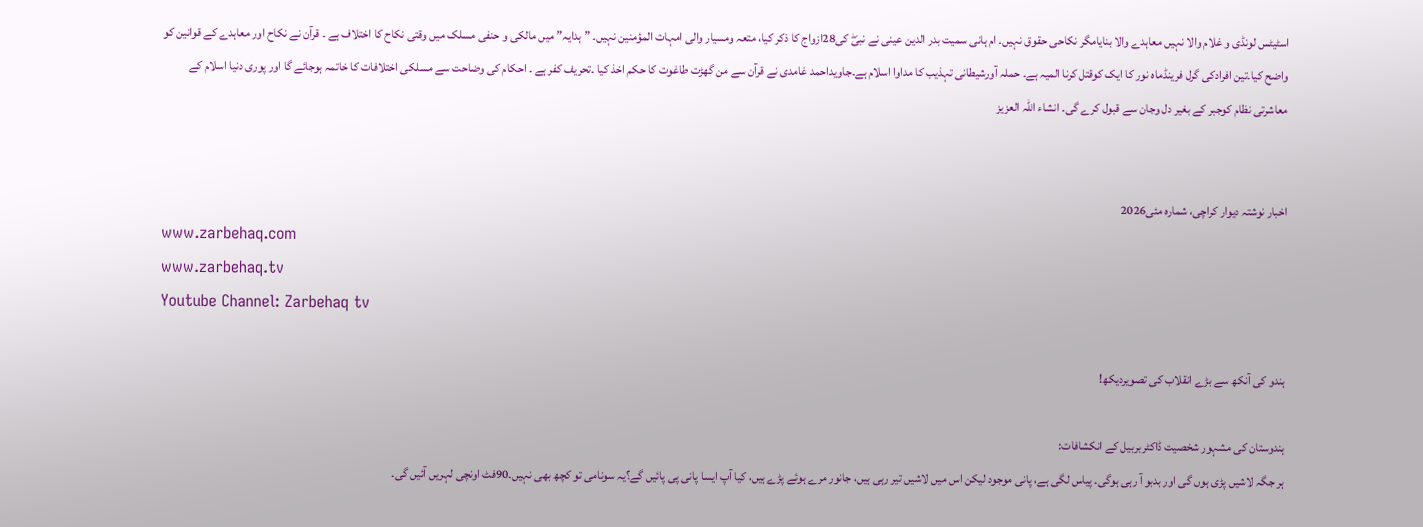اسٹیٹس لونڈی و غلام والا نہیں معاہدے والا بنایامگر نکاحی حقوق نہیں۔ ام ہانی سمیت بدر الدین عینی نے نبیۖ کی28ازواج کا ذکر کیا، متعہ ومسیار والی امہات المؤمنین نہیں۔ ” ہدایہ” میں مالکی و حنفی مسلک میں وقتی نکاح کا اختلاف ہے ۔ قرآن نے نکاح اور معاہدے کے قوانین کو واضح کیا۔تین افرادکی گرل فرینڈماہ نور کا ایک کوقتل کرنا المیہ ہے۔ حملہ آورشیطانی تہذیب کا مداوا اسلام ہے۔جاویداحمد غامدی نے قرآن سے من گھڑت طاغوت کا حکم اخذ کیا ۔تحریف کفر ہے ۔ احکام کی وضاحت سے مسلکی اختلافات کا خاتمہ ہوجائے گا اور پوری دنیا اسلام کے معاشرتی نظام کوجبر کے بغیر دل وجان سے قبول کرے گی۔ انشاء اللہ العزیز


اخبار نوشتہ دیوار کراچی، شمارہ مئی2026
www.zarbehaq.com
www.zarbehaq.tv
Youtube Channel: Zarbehaq tv

ہندو کی آنکھ سے بڑے انقلاب کی تصویردیکھ!

ہندوستان کی مشہور شخصیت ڈاکٹربربیل کے انکشافات:
ہر جگہ لاشیں پڑی ہوں گی اور بدبو آ رہی ہوگی۔ پیاس لگی ہے، پانی موجود لیکن اس میں لاشیں تیر رہی ہیں، جانور مرے ہوئے پڑے ہیں، کیا آپ ایسا پانی پی پائیں گے؟یہ سونامی تو کچھ بھی نہیں۔90فٹ اونچی لہریں آئیں گی۔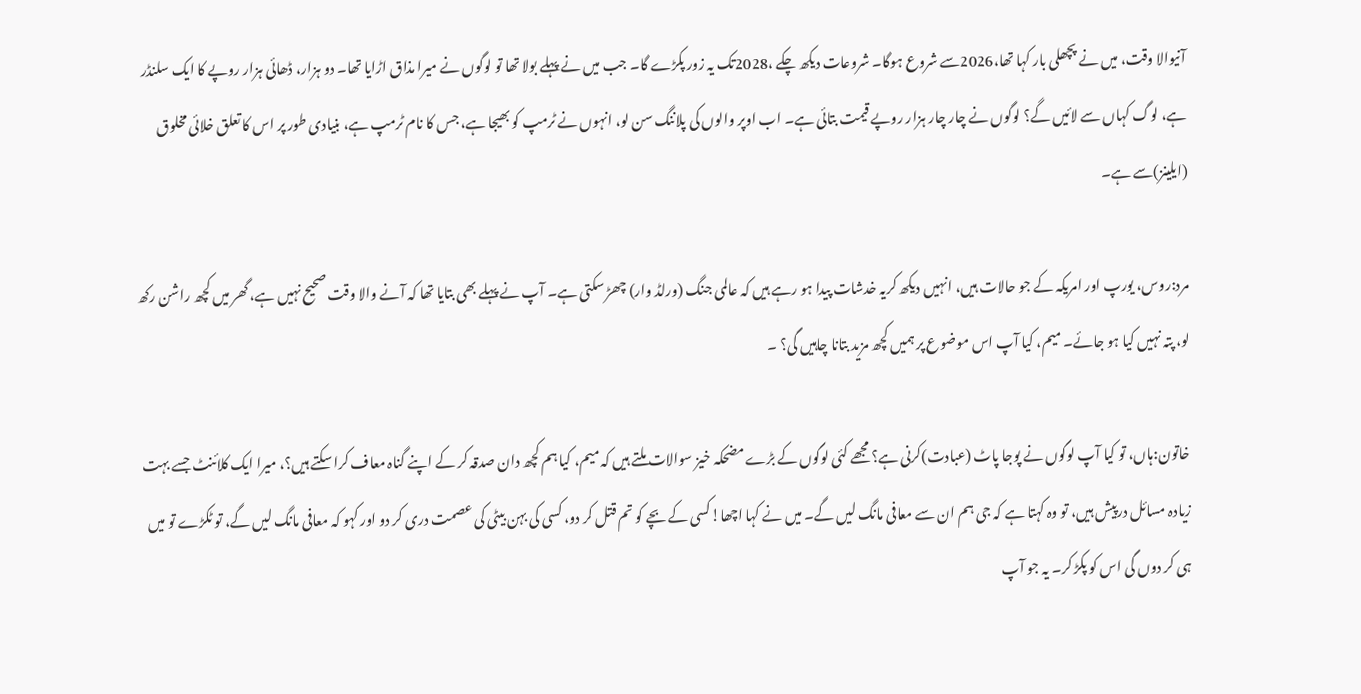آنیوالا وقت، میں نے پچھلی بار کہا تھا،2026سے شروع ہوگا۔ شروعات دیکھ چکے ،2028تک یہ زور پکڑے گا۔ جب میں نے پہلے بولا تھا تو لوگوں نے میرا مذاق اڑایا تھا۔ دو ہزار، ڈھائی ہزار روپے کا ایک سلنڈر ہے، لوگ کہاں سے لائیں گے؟ لوگوں نے چار چار ہزار روپے قیمت بتائی ہے۔ اب اوپر والوں کی پلاننگ سن لو، انہوں نے ٹرمپ کو بھیجا ہے، جس کا نام ٹرمپ ہے، بنیادی طور پر اس کا تعلق خلائی مخلوق (ایلینز)سے ہے۔

مرد:روس، یورپ اور امریکہ کے جو حالات ہیں، انہیں دیکھ کریہ خدشات پیدا ہو رہے ہیں کہ عالمی جنگ (ورلڈ وار) چھڑ سکتی ہے۔ آپ نے پہلے بھی بتایا تھا کہ آنے والا وقت صحیح نہیں ہے، گھر میں کچھ راشن رکھ لو، پتہ نہیں کیا ہو جائے۔ میم، کیا آپ اس موضوع پر ہمیں کچھ مزید بتانا چاہیں گی؟ ۔

خاتون:ہاں، تو کیا آپ لوگوں نے پوجا پاٹ (عبادت)کرنی ہے؟ مجھے کئی لوگوں کے بڑے مضحکہ خیز سوالات ملتے ہیں کہ میم، کیا ہم کچھ دان صدقہ کر کے اپنے گناہ معاف کرا سکتے ہیں؟، میرا ایک کلائنٹ جسے بہت زیادہ مسائل درپیش ہیں، تو وہ کہتا ہے کہ جی ہم ان سے معافی مانگ لیں گے۔ میں نے کہا اچھا!کسی کے بچے کو تم قتل کر دو، کسی کی بہن بیٹی کی عصمت دری کر دو اور کہو کہ معافی مانگ لیں گے، تو ٹکڑے تو میں ہی کر دوں گی اس کو پکڑ کر۔ یہ جو آپ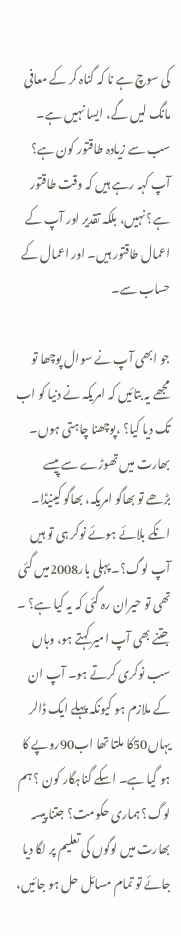کی سوچ ہے نا کہ گناہ کر کے معافی مانگ لیں گے، ایسا نہیں ہے۔ سب سے زیادہ طاقتور کون ہے؟ آپ کہہ رہے ہیں کہ وقت طاقتور ہے؟ نہیں، بلکہ تقدیر اور آپ کے اعمال طاقتور ہیں۔ اور اعمال کے حساب سے۔

جو ابھی آپ نے سوال پوچھا تو مجھے یہ بتائیں کہ امریکہ نے دنیا کو اب تک دیا کیا؟ ،پوچھنا چاہتی ہوں۔ بھارت میں تھوڑے سے پیسے بڑھے تو بھاگو امریکہ، بھاگو کینیڈا۔ انکے بلائے ہوئے نوکر ہی تو ہیں آپ لوگ؟۔ پہلی بار2008میں گئی تھی تو حیران رہ گئی کہ یہ کیا ہے؟ ۔ جتنے بھی آپ امیر کہتے ہو، وہاں سب نوکری کرتے ہو۔ آپ ان کے ملازم ہو کیونکہ پہلے ایک ڈالر یہاں50کا ملتا تھا اب90روپے کا ہو گیا ہے۔ اسکے گناہگار کون ؟ ہم لوگ؟ ہماری حکومت؟ جتنا پیسہ بھارت میں لوگوں کی تعلیم پر لگا دیا جائے تو تمام مسائل حل ہو جائیں،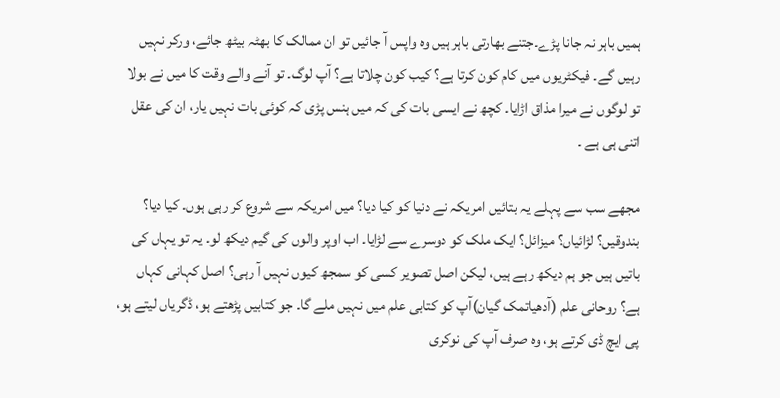ہمیں باہر نہ جانا پڑے۔جتنے بھارتی باہر ہیں وہ واپس آ جائیں تو ان ممالک کا بھٹہ بیٹھ جائے، ورکر نہیں رہیں گے۔ فیکٹریوں میں کام کون کرتا ہے؟ کیب کون چلاتا ہے؟ آپ لوگ۔ تو آنے والے وقت کا میں نے بولا تو لوگوں نے میرا مذاق اڑایا۔ کچھ نے ایسی بات کی کہ میں ہنس پڑی کہ کوئی بات نہیں یار، ان کی عقل اتنی ہی ہے ۔

مجھے سب سے پہلے یہ بتائیں امریکہ نے دنیا کو کیا دیا؟ میں امریکہ سے شروع کر رہی ہوں۔ کیا دیا؟ بندوقیں؟ لڑائیاں؟ میزائل؟ ایک ملک کو دوسرے سے لڑایا۔ اب اوپر والوں کی گیم دیکھ لو۔ یہ تو یہاں کی باتیں ہیں جو ہم دیکھ رہے ہیں، لیکن اصل تصویر کسی کو سمجھ کیوں نہیں آ رہی؟ اصل کہانی کہاں ہے؟ روحانی علم (آدھیاتمک گیان)آپ کو کتابی علم میں نہیں ملے گا۔ جو کتابیں پڑھتے ہو، ڈگریاں لیتے ہو، پی ایچ ڈی کرتے ہو، وہ صرف آپ کی نوکری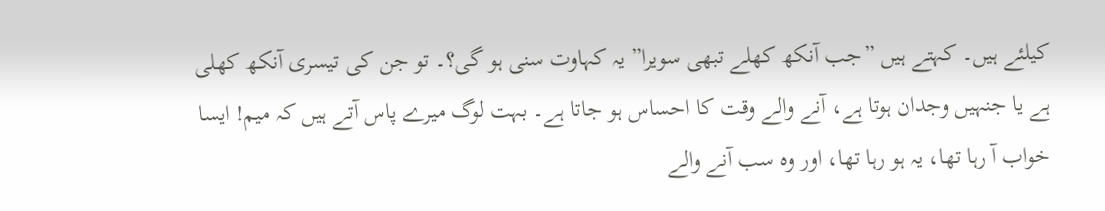کیلئے ہیں۔ کہتے ہیں ”جب آنکھ کھلے تبھی سویرا” یہ کہاوت سنی ہو گی؟۔ تو جن کی تیسری آنکھ کھلی ہے یا جنہیں وجدان ہوتا ہے، آنے والے وقت کا احساس ہو جاتا ہے۔ بہت لوگ میرے پاس آتے ہیں کہ میم! ایسا خواب آ رہا تھا، یہ ہو رہا تھا، اور وہ سب آنے والے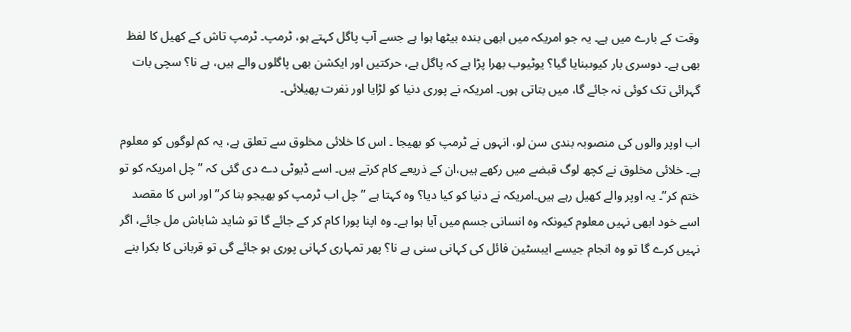وقت کے بارے میں ہے۔ یہ جو امریکہ میں ابھی بندہ بیٹھا ہوا ہے جسے آپ پاگل کہتے ہو، ٹرمپ۔ ٹرمپ تاش کے کھیل کا لفظ بھی ہے۔ دوسری بار کیوںبنایا گیا؟ یوٹیوب بھرا پڑا ہے کہ پاگل ہے، حرکتیں اور ایکشن بھی پاگلوں والے ہیں، ہے نا؟ سچی بات گہرائی تک کوئی نہ جائے گا، میں بتاتی ہوں۔ امریکہ نے پوری دنیا کو لڑایا اور نفرت پھیلائی۔

اب اوپر والوں کی منصوبہ بندی سن لو، انہوں نے ٹرمپ کو بھیجا ۔ اس کا خلائی مخلوق سے تعلق ہے، یہ کم لوگوں کو معلوم ہے۔ خلائی مخلوق نے کچھ لوگ قبضے میں رکھے ہیں،ان کے ذریعے کام کرتے ہیں۔ اسے ڈیوٹی دے دی گئی کہ ”چل امریکہ کو تو ختم کر”۔ یہ اوپر والے کھیل رہے ہیں۔امریکہ نے دنیا کو کیا دیا؟ وہ کہتا ہے ”چل اب ٹرمپ کو بھیجو بنا کر”اور اس کا مقصد اسے خود ابھی نہیں معلوم کیونکہ وہ انسانی جسم میں آیا ہوا ہے۔ وہ اپنا پورا کام کر کے جائے گا تو شاید شاباش مل جائے، اگر نہیں کرے گا تو وہ انجام جیسے ایبسٹین فائل کی کہانی سنی ہے نا؟ پھر تمہاری کہانی پوری ہو جائے گی تو قربانی کا بکرا بنے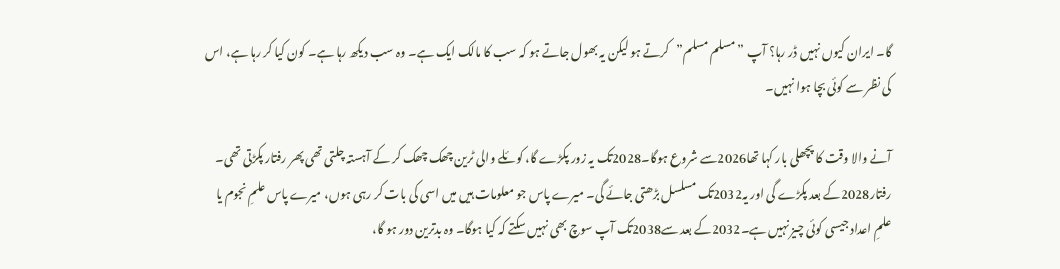گا۔ ایران کیوں نہیں ڈر رہا؟ آپ ”مسلم مسلم”کرتے ہو لیکن یہ بھول جاتے ہو کہ سب کا مالک ایک ہے۔ وہ سب دیکھ رہا ہے۔ کون کیا کر رہا ہے، اس کی نظر سے کوئی بچا ہوا نہیں۔

آنے والا وقت کا پچھلی بار کہا تھا2026سے شروع ہوگا۔2028تک یہ زور پکڑے گا، کوئلے والی ٹرین چھک چھک کر کے آہستہ چلتی تھی پھر رفتار پکڑتی تھی۔ رفتار2028کے بعد پکڑے گی اور یہ2032تک مسلسل بڑھتی جائے گی۔ میرے پاس جو معلومات ہیں میں اسی کی بات کر رہی ہوں، میرے پاس علمِ نجوم یا علمِ اعداد جیسی کوئی چیز نہیں ہے۔2032کے بعد سے2038تک آپ سوچ بھی نہیں سکتے کہ کیا ہوگا۔ وہ بدترین دور ہو گا،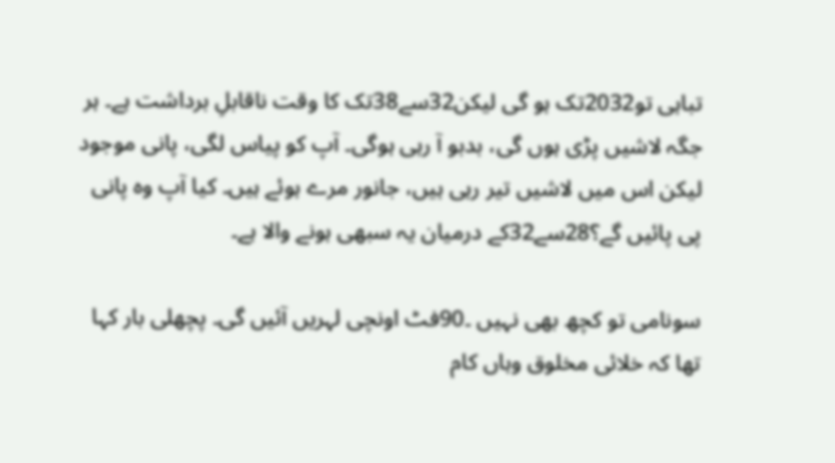تباہی تو2032تک ہو گی لیکن32سے38تک کا وقت ناقابلِ برداشت ہے۔ ہر جگہ لاشیں پڑی ہوں گی، بدبو آ رہی ہوگی۔ آپ کو پیاس لگی، پانی موجود لیکن اس میں لاشیں تیر رہی ہیں، جانور مرے ہوئے ہیں۔ کیا آپ وہ پانی پی پائیں گے؟28سے32کے درمیان یہ سبھی ہونے والا ہے۔

سونامی تو کچھ بھی نہیں ۔90فٹ اونچی لہریں آئیں گی۔ پچھلی بار کہا تھا کہ خلائی مخلوق وہاں کام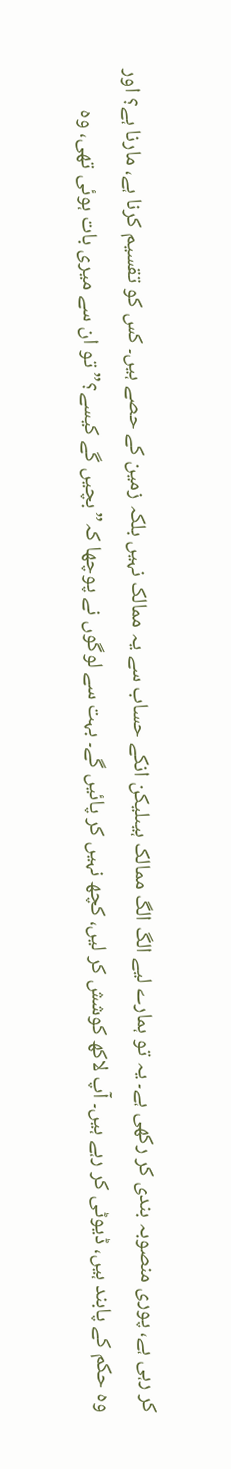کر رہی ہے، پوری منصوبہ بندی کر رکھی ہے۔ یہ تو ہمارے لیے الگ الگ ممالک ہیںلیکن انکے حساب سے یہ ممالک نہیں بلکہ زمین کے حصے ہیں۔ کس کو تقسیم کرنا ہے، مارنا ہے؟ اور وہ حکم کے پابند ہیں، ڈیوٹی کر رہے ہیں۔ آپ لاکھ کوشش کر لیں، کچھ نہیں کر پائیں گے۔ بہت سے لوگوں نے پوچھا کہ”بچیں گے کیسے؟”تو ان سے میری بات ہوئی تھی، وہ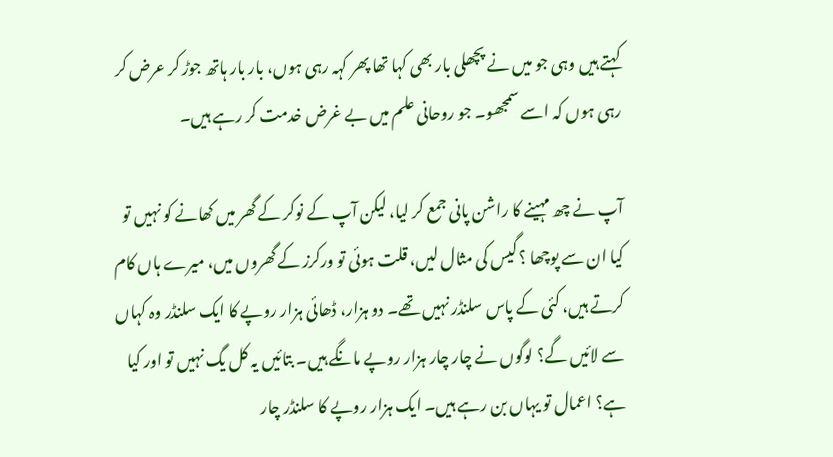کہتے ہیں وہی جو میں نے پچھلی بار بھی کہا تھا پھر کہہ رہی ہوں، بار بار ہاتھ جوڑ کر عرض کر رہی ہوں کہ اسے سمجھو۔ جو روحانی علم میں بے غرض خدمت کر رہے ہیں۔

آپ نے چھ مہینے کا راشن پانی جمع کر لیا، لیکن آپ کے نوکر کے گھر میں کھانے کو نہیں تو کیا ان سے پوچھا ؟ گیس کی مثال لیں، قلت ہوئی تو ورکرز کے گھروں میں، میرے ہاں کام کرتے ہیں، کئی کے پاس سلنڈر نہیں تھے۔ دو ہزار، ڈھائی ہزار روپے کا ایک سلنڈر وہ کہاں سے لائیں گے؟ لوگوں نے چار چار ہزار روپے مانگے ہیں۔ بتائیں یہ کل یگ نہیں تو اور کیا ہے؟ اعمال تو یہاں بن رہے ہیں۔ ایک ہزار روپے کا سلنڈر چار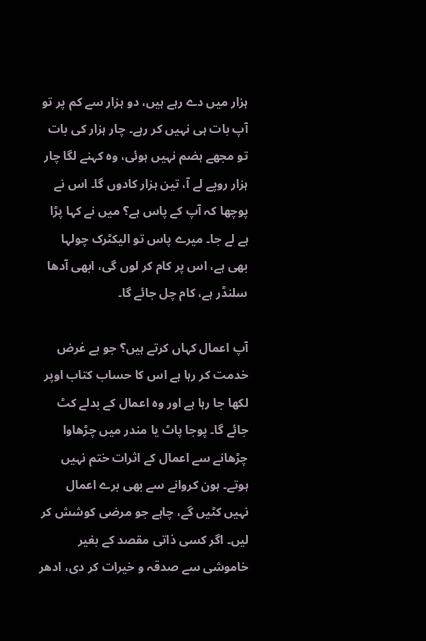ہزار میں دے رہے ہیں، دو ہزار سے کم پر تو آپ بات ہی نہیں کر رہے۔ چار ہزار کی بات تو مجھے ہضم نہیں ہوئی، وہ کہنے لگا چار ہزار روپے لے آ، تین ہزار کادوں گا۔ اس نے پوچھا کہ آپ کے پاس ہے؟ میں نے کہا پڑا ہے لے جا۔ میرے پاس تو الیکٹرک چولہا بھی ہے، اس پر کام کر لوں گی، ابھی آدھا سلنڈر ہے، کام چل جائے گا۔

آپ اعمال کہاں کرتے ہیں؟ جو بے غرض خدمت کر رہا ہے اس کا حساب کتاب اوپر لکھا جا رہا ہے اور وہ اعمال کے بدلے کٹ جائے گا۔ پوجا پاٹ یا مندر میں چڑھاوا چڑھانے سے اعمال کے اثرات ختم نہیں ہوتے۔ ہون کروانے سے بھی برے اعمال نہیں کٹیں گے، چاہے جو مرضی کوشش کر لیں۔ اگر کسی ذاتی مقصد کے بغیر خاموشی سے صدقہ و خیرات کر دی، ادھر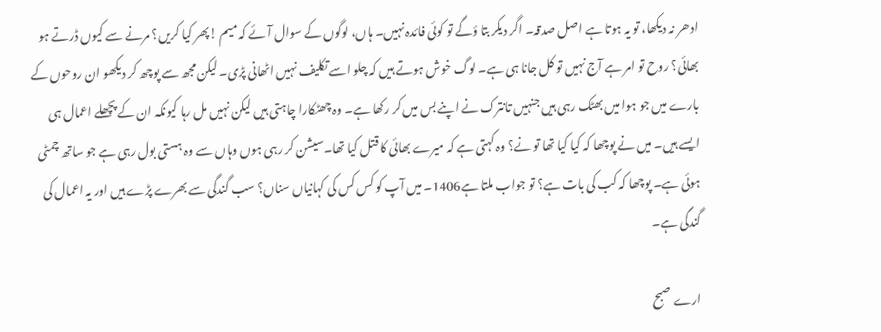ادھر نہ دیکھا، تو یہ ہوتا ہے اصل صدقہ۔ اگر دیکر بتا ؤگے تو کوئی فائدہ نہیں۔ ہاں، لوگوں کے سوال آئے کہ میم !پھر کیا کریں؟ مرنے سے کیوں ڈرتے ہو بھائی؟ روح تو امر ہے آج نہیں تو کل جانا ہی ہے۔ لوگ خوش ہوتے ہیں کہ چلو اسے تکلیف نہیں اٹھانی پڑی۔ لیکن مجھ سے پوچھ کر دیکھو ان روحوں کے بارے میں جو ہوا میں بھٹک رہی ہیں جنہیں تانترک نے اپنے بس میں کر رکھا ہے۔ وہ چھٹکارا چاہتی ہیں لیکن نہیں مل رہا کیونکہ ان کے پچھلے اعمال ہی ایسے ہیں۔ میں نے پوچھا کہ کیا کیا تھا تو نے؟ وہ کہتی ہے کہ میرے بھائی کا قتل کیا تھا۔سیشن کر رہی ہوں وہاں سے وہ ہستی بول رہی ہے جو ساتھ چمٹی ہوئی ہے۔ پوچھا کہ کب کی بات ہے؟ تو جواب ملتا ہے1406۔ میں آپ کو کس کس کی کہانیاں سناں؟ سب گندگی سے بھرے پڑے ہیں اور یہ اعمال کی گندگی ہے۔

ارے صبح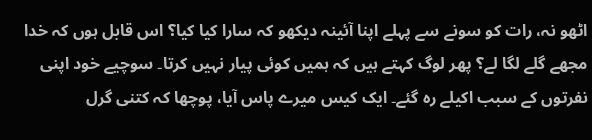اٹھو نہ، رات کو سونے سے پہلے اپنا آئینہ دیکھو کہ سارا کیا کیا؟ اس قابل ہوں کہ خدا مجھے گلے لگا لے؟ پھر لوگ کہتے ہیں کہ ہمیں کوئی پیار نہیں کرتا۔ سوچیے خود اپنی نفرتوں کے سبب اکیلے رہ گئے۔ ایک کیس میرے پاس آیا، پوچھا کہ کتنی گرل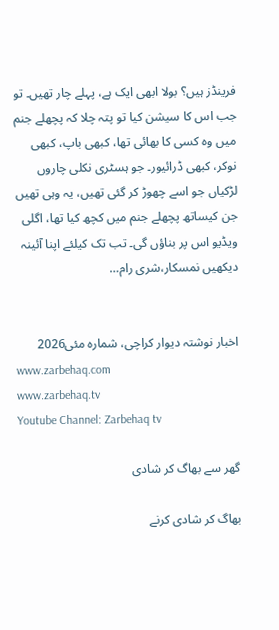فرینڈز ہیں؟ بولا ابھی ایک ہے، پہلے چار تھیں۔ تو جب اس کا سیشن کیا تو پتہ چلا کہ پچھلے جنم میں وہ کسی کا بھائی تھا، کبھی باپ، کبھی نوکر، کبھی ڈرائیور۔ جو ہسٹری نکلی چاروں لڑکیاں جو اسے چھوڑ کر گئی تھیں، یہ وہی تھیں جن کیساتھ پچھلے جنم میں کچھ کیا تھا، اگلی ویڈیو اس پر بناؤں گی۔ تب تک کیلئے اپنا آئینہ دیکھیں نمسکار،شری رام…


اخبار نوشتہ دیوار کراچی، شمارہ مئی2026
www.zarbehaq.com
www.zarbehaq.tv
Youtube Channel: Zarbehaq tv

گھر سے بھاگ کر شادی

بھاگ کر شادی کرنے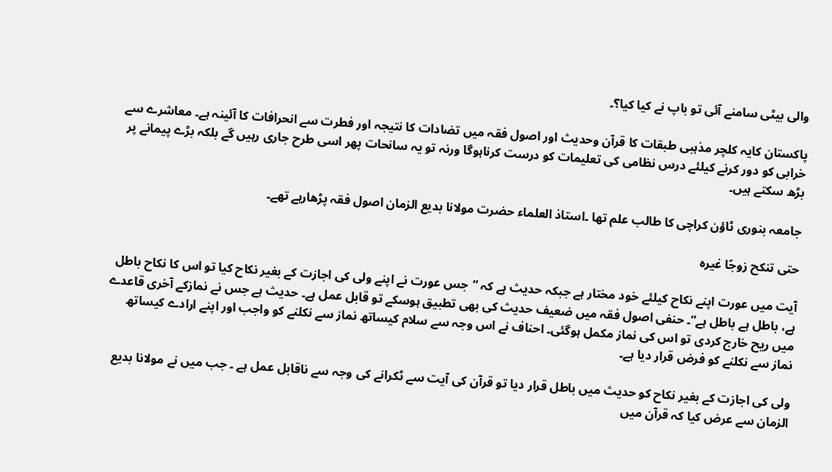والی بیٹی سامنے آئی تو باپ نے کیا کیا؟۔

پاکستان کایہ کلچر مذہبی طبقات کا قرآن وحدیث اور اصول فقہ میں تضادات کا نتیجہ اور فطرت سے انحرافات کا آئینہ ہے۔ معاشرے سے خرابی کو دور کرنے کیلئے درس نظامی کی تعلیمات کو درست کرناہوگا ورنہ تو یہ سانحات پھر اسی طرح جاری رہیں گے بلکہ بڑے پیمانے پر بڑھ سکتے ہیں۔

جامعہ بنوری ٹاؤن کراچی کا طالب علم تھا ۔استاذ العلماء حضرت مولانا بدیع الزمان اصول فقہ پڑھارہے تھے۔

حتی تنکح زوجًا غیرہ

آیت میں عورت اپنے نکاح کیلئے خود مختار ہے جبکہ حدیث ہے کہ ”جس عورت نے اپنے ولی کی اجازت کے بغیر نکاح کیا تو اس کا نکاح باطل ہے، باطل ہے باطل ہے”۔ حنفی اصول فقہ میں ضعیف حدیث کی بھی تطبیق ہوسکے تو قابل عمل ہے۔ حدیث ہے جس نے نمازکے آخری قاعدے میں ریح خارج کردی تو اس کی نماز مکمل ہوگئی۔ احناف نے اس وجہ سے سلام کیساتھ نماز سے نکلنے کو واجب اور اپنے ارادے کیساتھ نماز سے نکلنے کو فرض قرار دیا ہے۔

ولی کی اجازت کے بغیر نکاح کو حدیث میں باطل قرار دیا تو قرآن کی آیت سے ٹکرانے کی وجہ سے ناقابل عمل ہے ۔ جب میں نے مولانا بدیع الزمان سے عرض کیا کہ قرآن میں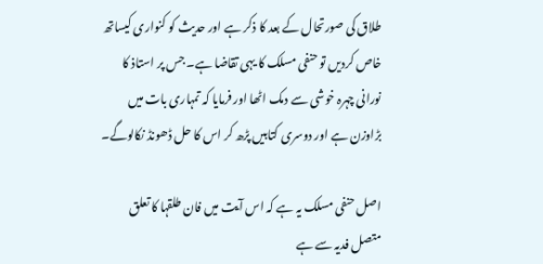طلاق کی صورتحال کے بعد کا ذکر ہے اور حدیث کو کنواری کیساتھ خاص کردیں تو حنفی مسلک کا یہی تقاضا ہے۔ جس پر استاذ کا نورانی چہرہ خوشی سے دمک اٹھا اور فرمایا کہ تمہاری بات میں بڑاوزن ہے اور دوسری کتابیں پڑھ کر اس کا حل ڈھونڈ نکالوگے۔

اصل حنفی مسلک یہ ہے کہ اس آیت میں فان طلقہا کا تعلق متصل فدیہ سے ہے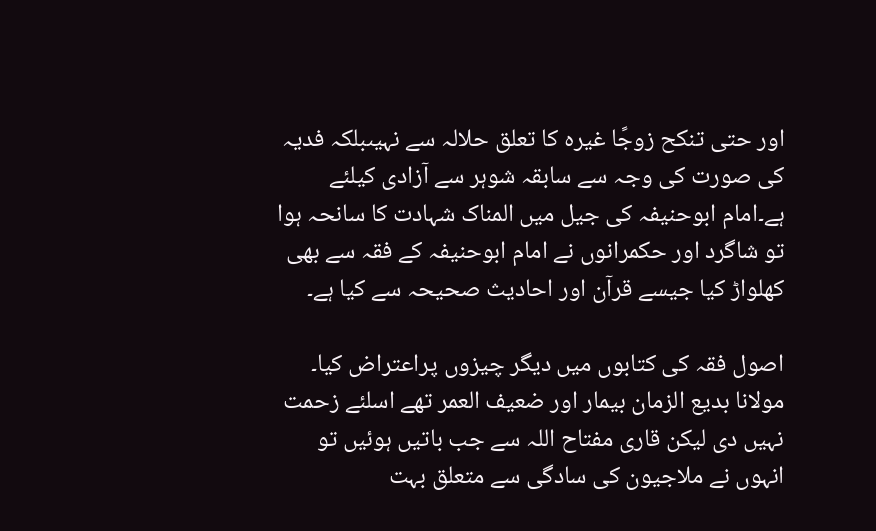اور حتی تنکح زوجًا غیرہ کا تعلق حلالہ سے نہیںبلکہ فدیہ کی صورت کی وجہ سے سابقہ شوہر سے آزادی کیلئے ہے۔امام ابوحنیفہ کی جیل میں المناک شہادت کا سانحہ ہوا تو شاگرد اور حکمرانوں نے امام ابوحنیفہ کے فقہ سے بھی کھلواڑ کیا جیسے قرآن اور احادیث صحیحہ سے کیا ہے۔

اصول فقہ کی کتابوں میں دیگر چیزوں پراعتراض کیا۔ مولانا بدیع الزمان بیمار اور ضعیف العمر تھے اسلئے زحمت نہیں دی لیکن قاری مفتاح اللہ سے جب باتیں ہوئیں تو انہوں نے ملاجیون کی سادگی سے متعلق بہت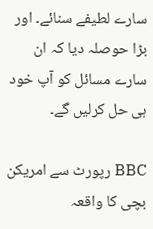سارے لطیفے سنائے۔ اور بڑا حوصلہ دیا کہ ان سارے مسائل کو آپ خود ہی حل کرلیں گے۔

BBC رپورٹ سے امریکن بچی کا واقعہ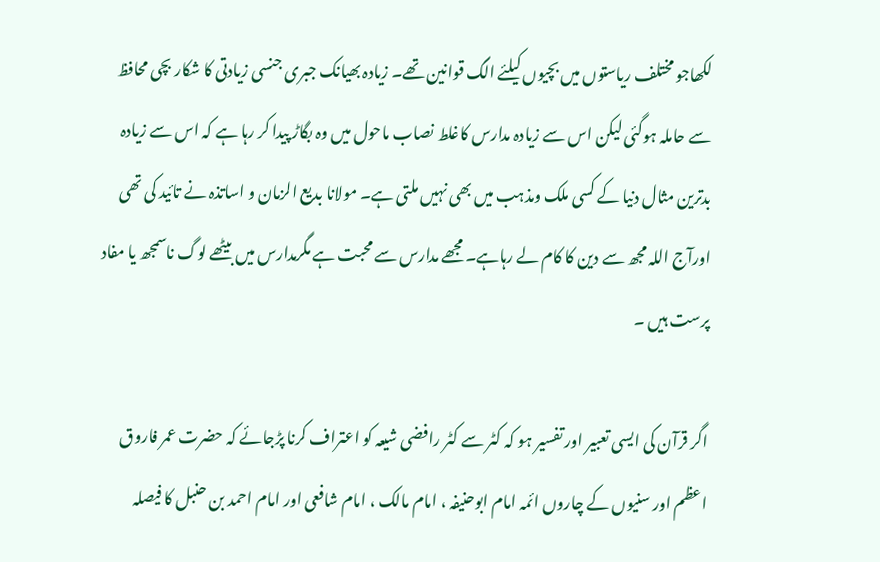لکھاجو مختلف ریاستوں میں بچیوں کیلئے الگ قوانین تھے۔ زیادہ بھیانک جبری جنسی زیادتی کا شکار بچی محافظ سے حاملہ ہوگئی لیکن اس سے زیادہ مدارس کاغلط نصاب ماحول میں وہ بگاڑ پیدا کر رہا ہے کہ اس سے زیادہ بدترین مثال دنیا کے کسی ملک ومذہب میں بھی نہیں ملتی ہے۔ مولانا بدیع الزمان و اساتذہ نے تائید کی تھی اورآج اللہ مجھ سے دین کا کام لے رہاہے۔ مجھے مدارس سے محبت ہے مگرمدارس میں بیٹھے لوگ ناسمجھ یا مفاد پرست ہیں ۔

اگر قرآن کی ایسی تعبیر اور تفسیر ہو کہ کٹر سے کٹر رافضی شیعہ کو اعتراف کرنا پڑجائے کہ حضرت عمر فاروق اعظم اور سنیوں کے چاروں ائمہ امام ابوحنیفہ ، امام مالک ، امام شافعی اور امام احمد بن حنبل کا فیصلہ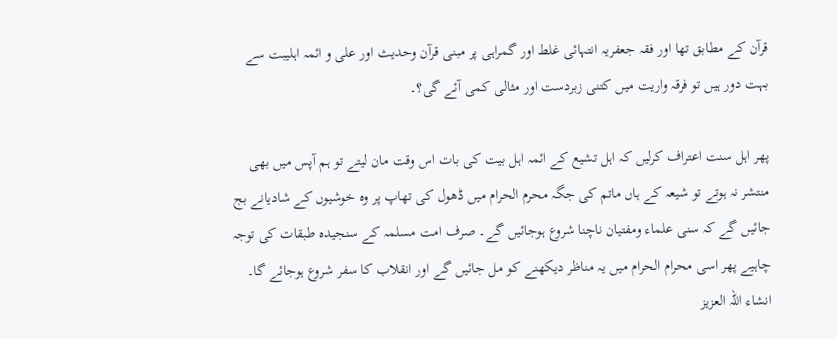قرآن کے مطابق تھا اور فقہ جعفریہ انتہائی غلط اور گمراہی پر مبنی قرآن وحدیث اور علی و ائمہ اہلیبت سے بہت دور ہیں تو فرقہ واریت میں کتنی زبردست اور مثالی کمی آئے گی؟۔

پھر اہل سنت اعتراف کرلیں کہ اہل تشیع کے ائمہ اہل بیت کی بات اس وقت مان لیتے تو ہم آپس میں بھی منتشر نہ ہوتے تو شیعہ کے ہاں ماتم کی جگہ محرم الحرام میں ڈھول کی تھاپ پر وہ خوشیوں کے شادیانے بج جائیں گے کہ سنی علماء ومفتیان ناچنا شروع ہوجائیں گے۔ صرف امت مسلمہ کے سنجیدہ طبقات کی توجہ چاہیے پھر اسی محرام الحرام میں یہ مناظر دیکھنے کو مل جائیں گے اور انقلاب کا سفر شروع ہوجائے گا۔ انشاء اللہ العزیز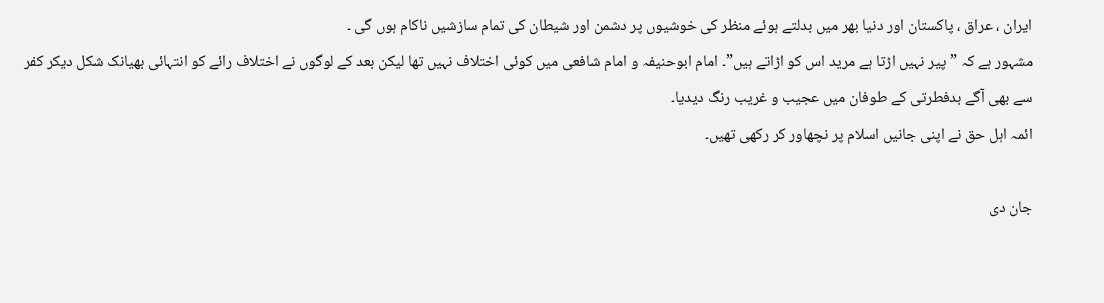ایران ، عراق ، پاکستان اور دنیا بھر میں بدلتے ہوئے منظر کی خوشیوں پر دشمن اور شیطان کی تمام سازشیں ناکام ہوں گی ۔
مشہور ہے کہ ”پیر نہیں اڑتا ہے مرید اس کو اڑاتے ہیں”۔ امام ابوحنیفہ و امام شافعی میں کوئی اختلاف نہیں تھا لیکن بعد کے لوگوں نے اختلاف رائے کو انتہائی بھیانک شکل دیکر کفر سے بھی آگے بدفطرتی کے طوفان میں عجیب و غریب رنگ دیدیا۔
ائمہ اہل حق نے اپنی جانیں اسلام پر نچھاور کر رکھی تھیں۔

جان دی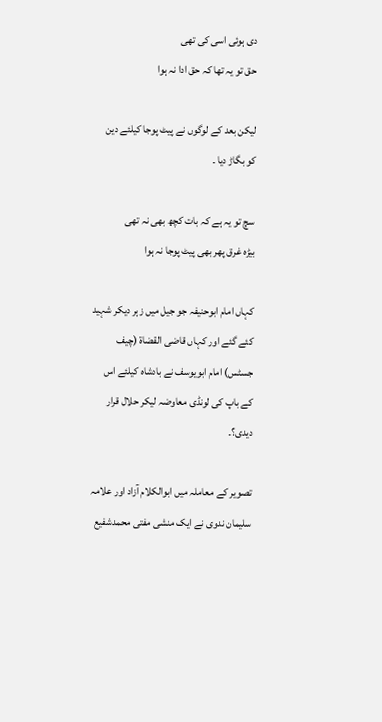دی ہوئی اسی کی تھی
حق تو یہ تھا کہ حق ادا نہ ہوا

لیکن بعد کے لوگوں نے پیٹ پوجا کیلئے دین کو بگاڑ دیا ۔

سچ تو یہ ہے کہ بات کچھ بھی نہ تھی
بیڑہ غرق پھر بھی پیٹ پوجا نہ ہوا

کہاں امام ابوحنیفہ جو جیل میں زہر دیکر شہید کئے گئے اور کہاں قاضی القضاة (چیف جسٹس) امام ابویوسف نے بادشاہ کیلئے اس کے باپ کی لونڈی معاوضہ لیکر حلال قرار دیدی؟۔

تصویر کے معاملہ میں ابوالکلام آزاد اور علامہ سلیمان ندوی نے ایک منشی مفتی محمدشفیع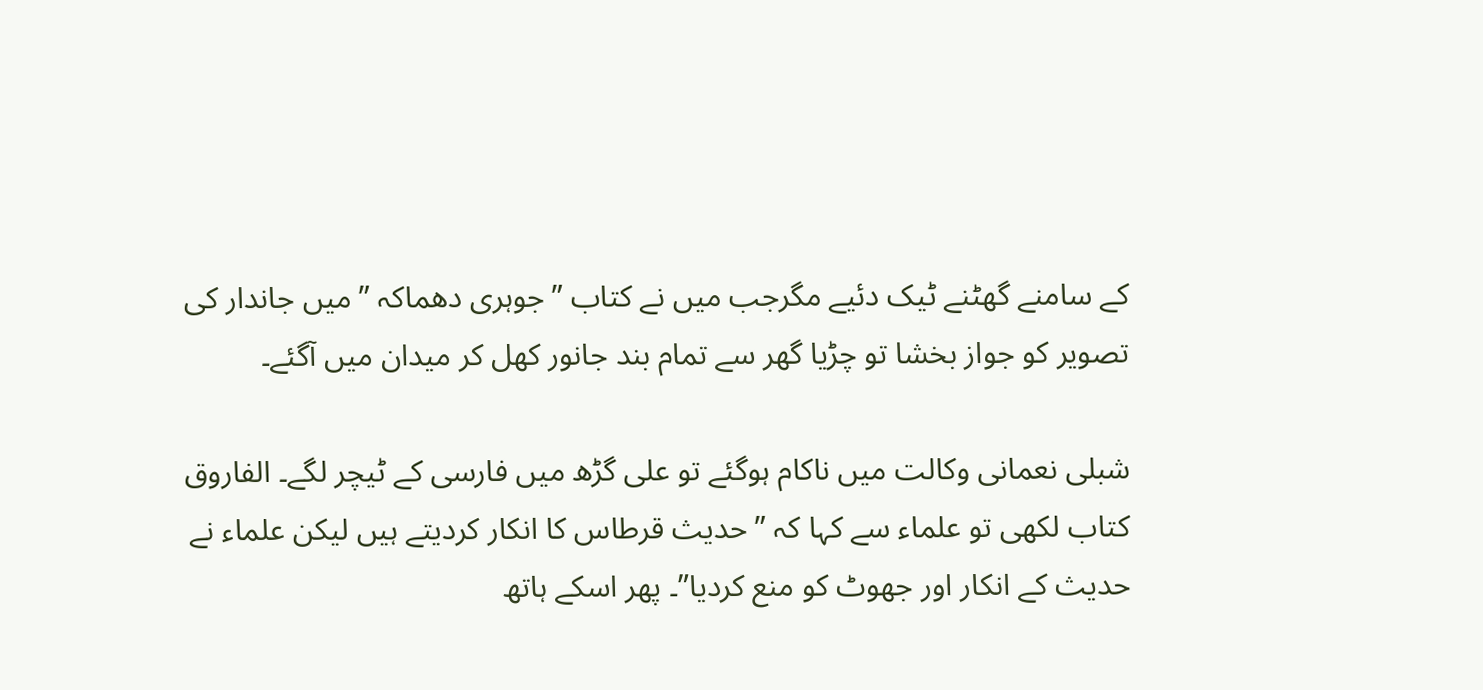کے سامنے گھٹنے ٹیک دئیے مگرجب میں نے کتاب ”جوہری دھماکہ ” میں جاندار کی تصویر کو جواز بخشا تو چڑیا گھر سے تمام بند جانور کھل کر میدان میں آگئے۔

شبلی نعمانی وکالت میں ناکام ہوگئے تو علی گڑھ میں فارسی کے ٹیچر لگے۔ الفاروق کتاب لکھی تو علماء سے کہا کہ ”حدیث قرطاس کا انکار کردیتے ہیں لیکن علماء نے حدیث کے انکار اور جھوٹ کو منع کردیا”۔ پھر اسکے ہاتھ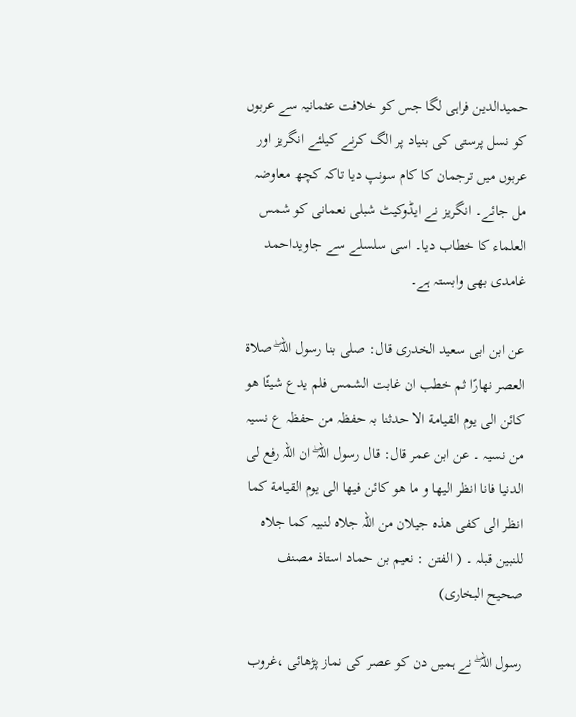حمیدالدین فراہی لگا جس کو خلافت عثمانیہ سے عربوں کو نسل پرستی کی بنیاد پر الگ کرنے کیلئے انگریز اور عربوں میں ترجمان کا کام سونپ دیا تاکہ کچھ معاوضہ مل جائے۔ انگریز نے ایڈوکیٹ شبلی نعمانی کو شمس العلماء کا خطاب دیا۔ اسی سلسلے سے جاویداحمد غامدی بھی وابستہ ہے۔

عن ابن ابی سعید الخدری قال: صلی بنا رسول اللہ ۖ صلاة العصر نھارًا ثم خطب ان غابت الشمس فلم یدع شیئًا ھو کائن الی یوم القیامة الا حدثنا بہ حفظہ من حفظہ ع نسیہ من نسیہ ۔ عن ابن عمر قال: قال رسول اللہ ۖ ان اللہ رفع لی الدنیا فانا انظر الیھا و ما ھو کائن فیھا الی یوم القیامة کما انظر الی کفی ھذہ جیلان من اللہ جلاہ لنبیہ کما جلاہ للنبین قبلہ ۔ ( الفتن : نعیم بن حماد استاذ مصنف صحیح البخاری)

رسول اللہ ۖ نے ہمیں دن کو عصر کی نماز پڑھائی ،غروب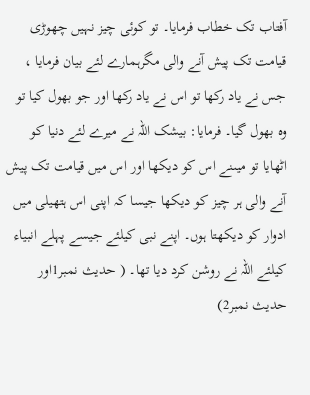آفتاب تک خطاب فرمایا۔ تو کوئی چیز نہیں چھوڑی قیامت تک پیش آنے والی مگرہمارے لئے بیان فرمایا ، جس نے یاد رکھا تو اس نے یاد رکھا اور جو بھول کیا تو وہ بھول گیا۔ فرمایا: بیشک اللہ نے میرے لئے دنیا کو اٹھایا تو میںنے اس کو دیکھا اور اس میں قیامت تک پیش آنے والی ہر چیز کو دیکھا جیسا کہ اپنی اس ہتھیلی میں ادوار کو دیکھتا ہوں۔ اپنے نبی کیلئے جیسے پہلے انبیاء کیلئے اللہ نے روشن کرد دیا تھا۔ ( حدیث نمبر1اور حدیث نمبر2)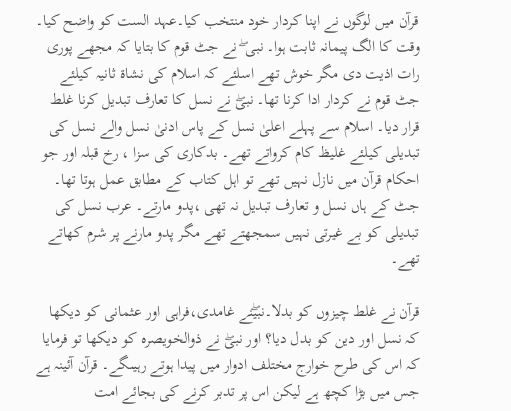قرآن میں لوگوں نے اپنا کردار خود منتخب کیا۔عہد الست کو واضح کیا۔ وقت کا الگ پیمانہ ثابت ہوا۔ نبی ۖ نے جٹ قوم کا بتایا کہ مجھے پوری رات اذیت دی مگر خوش تھے اسلئے کہ اسلام کی نشاة ثانیہ کیلئے جٹ قوم نے کردار ادا کرنا تھا۔ نبیۖ نے نسل کا تعارف تبدیل کرنا غلط قرار دیا۔ اسلام سے پہلے اعلیٰ نسل کے پاس ادنیٰ نسل والے نسل کی تبدیلی کیلئے غلیظ کام کرواتے تھے۔ بدکاری کی سزا ، رخ قبلہ اور جو احکام قرآن میں نازل نہیں تھے تو اہل کتاب کے مطابق عمل ہوتا تھا۔ جٹ کے ہاں نسل و تعارف تبدیل نہ تھی ،پدو مارتے۔ عرب نسل کی تبدیلی کو بے غیرتی نہیں سمجھتے تھے مگر پدو مارنے پر شرم کھاتے تھے۔

قرآن نے غلط چیزوں کو بدلا۔نبیۖنے غامدی،فراہی اور عثمانی کو دیکھا کہ نسل اور دین کو بدل دیا؟ اور نبیۖ نے ذوالخویصرہ کو دیکھا تو فرمایا کہ اس کی طرح خوارج مختلف ادوار میں پیدا ہوتے رہیںگے۔ قرآن آئینہ ہے جس میں بڑا کچھ ہے لیکن اس پر تدبر کرنے کی بجائے امت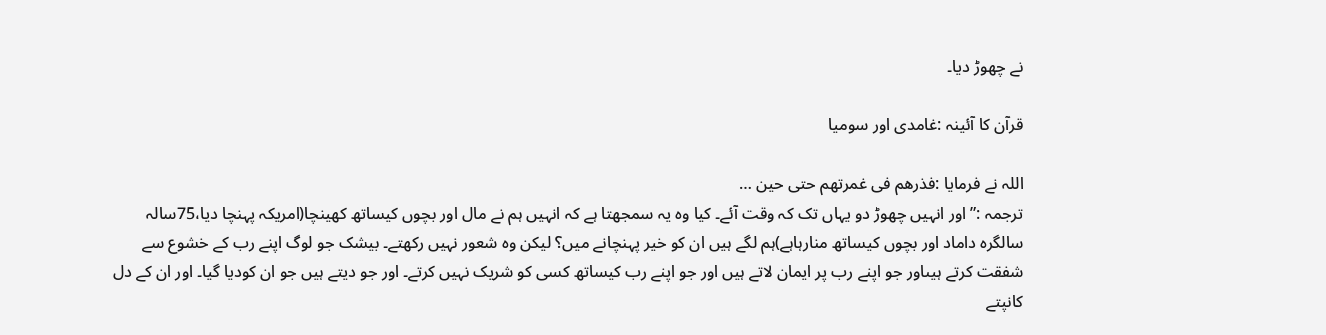نے چھوڑ دیا۔

قرآن کا آئینہ :غامدی اور سومیا

اللہ نے فرمایا :فذرھم فی غمرتھم حتی حین …
ترجمہ :” اور انہیں چھوڑ دو یہاں تک کہ وقت آئے۔ کیا وہ یہ سمجھتا ہے کہ انہیں ہم نے مال اور بچوں کیساتھ کھینچا(امریکہ پہنچا دیا،75سالہ سالگرہ داماد اور بچوں کیساتھ منارہاہے)ہم لگے ہیں ان کو خیر پہنچانے میں؟ لیکن وہ شعور نہیں رکھتے۔ بیشک جو لوگ اپنے رب کے خشوع سے شفقت کرتے ہیںاور جو اپنے رب پر ایمان لاتے ہیں اور جو اپنے رب کیساتھ کسی کو شریک نہیں کرتے۔ اور جو دیتے ہیں جو ان کودیا گیا۔ اور ان کے دل کانپتے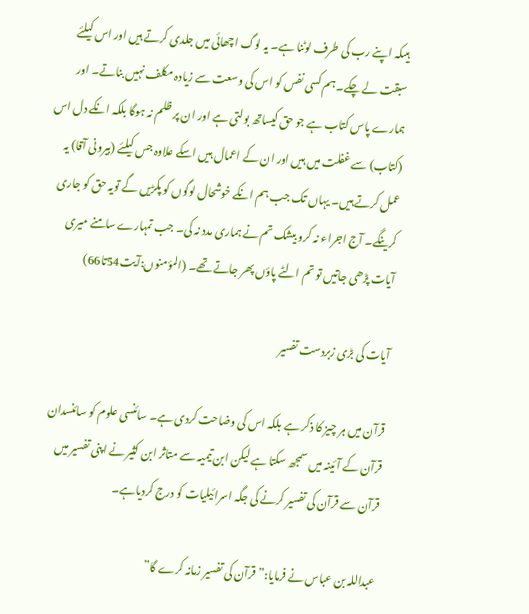ہیںکہ اپنے رب کی طرف لوٹنا ہے۔ یہ لوگ اچھائی میں جلدی کرتے ہیں اور اس کیلئے سبقت لے چکے۔ ہم کسی نفس کو اس کی وسعت سے زیادہ مکلف نہیں بناتے۔ اور ہمارے پاس کتاب ہے جو حق کیساتھ بولتی ہے اور ان پر ظلم نہ ہوگا بلکہ انکے دل اس (کتاب) سے غفلت میں ہیں اور ان کے اعمال ہیں اسکے علاوہ جس کیلئے (بیرونی آقا) یہ عمل کرتے ہیں۔ یہاں تک جب ہم انکے خوشحال لوگوں کو پکڑیں گے تویہ حق کو جاری کرینگے۔ آج اجراء نہ کرو بیشک تم نے ہماری مدد نہ کی۔ جب تمہارے سامنے میری آیات پڑھی جاتیں تو تم الٹے پاؤں پھر جاتے تھے۔ (المؤمنوں:آیت54تا66)

آیات کی بڑی زبردست تفسیر

قرآن میں ہر چیز کا ذکر ہے بلکہ اس کی وضاحت کردی ہے۔ سائنسی علوم کو سائنسدان قرآن کے آئینہ میں سمجھ سکتا ہے لیکن ابن تیمیہ سے متاثر ابن کثیر نے اپنی تفسیر میں قرآن سے قرآن کی تفسیر کرنے کی جگہ اسرائیلیات کو درج کردیاہے۔

عبداللہ بن عباس نے فرمایا:” قرآن کی تفسیر زمانہ کرے گا”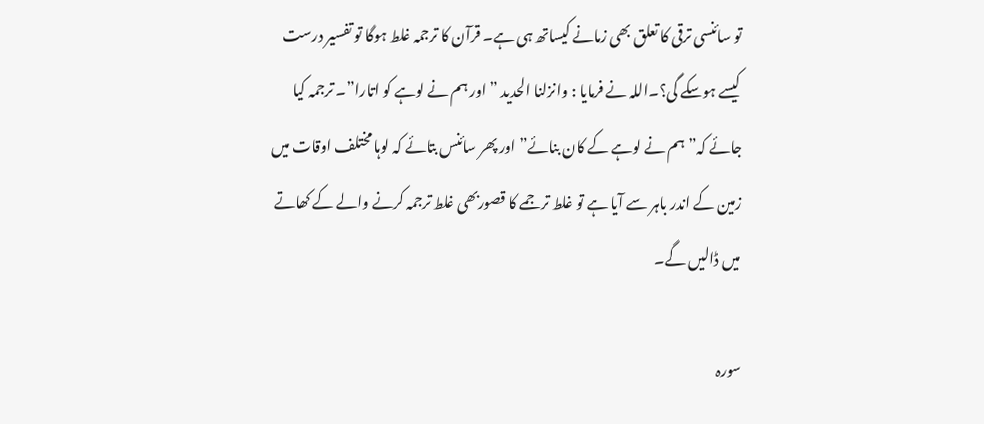تو سائنسی ترقی کا تعلق بھی زمانے کیساتھ ہی ہے۔ قرآن کا ترجمہ غلط ہوگا تو تفسیر درست کیسے ہوسکے گی؟۔اللہ نے فرمایا : وانزلنا الحدید ” اور ہم نے لوہے کو اتارا”۔ ترجمہ کیا جائے کہ” ہم نے لوہے کے کان بنائے” اور پھر سائنس بتائے کہ لوہا مختلف اوقات میں زمین کے اندر باہر سے آیا ہے تو غلط ترجمے کا قصوربھی غلط ترجمہ کرنے والے کے کھاتے میں ڈالیں گے۔

سورہ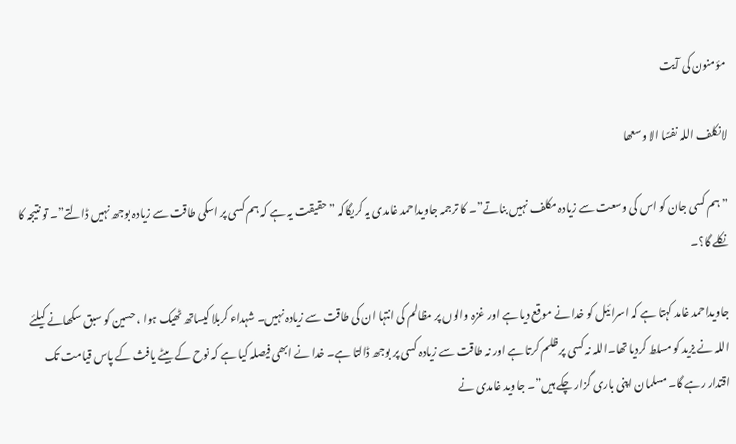مؤمنون کی آیت

لانکلف اللہ نفسًا الا وسعھا

”ہم کسی جان کو اس کی وسعت سے زیادہ مکلف نہیں بناتے”۔ کا ترجمہ جاویداحمد غامدی یہ کریگاکہ ” حقیقت یہ ہے کہ ہم کسی پر اسکی طاقت سے زیادہ بوجھ نہیں ڈالتے”۔ تو نتیجہ کا نکلے گا؟۔

جاویداحمد غامد کہتا ہے کہ اسرائیل کو خدا نے موقع دیا ہے اور غزہ والوں پر مظالم کی انتہا ان کی طاقت سے زیادہ نہیں۔ شہداء کربلا کیساتھ ٹھیک ہوا ، حسین کو سبق سکھانے کیلئے اللہ نے یزید کو مسلط کردیا تھا۔اللہ نہ کسی پر ظلم کرتا ہے اور نہ طاقت سے زیادہ کسی پر بوجھ ڈالتا ہے۔ خدا نے ابھی فیصلہ کیا ہے کہ نوح کے بیٹے یافث کے پاس قیامت تک اقتدار رہے گا۔ مسلمان اپنی باری گزار چکے ہیں”۔ جاوید غامدی نے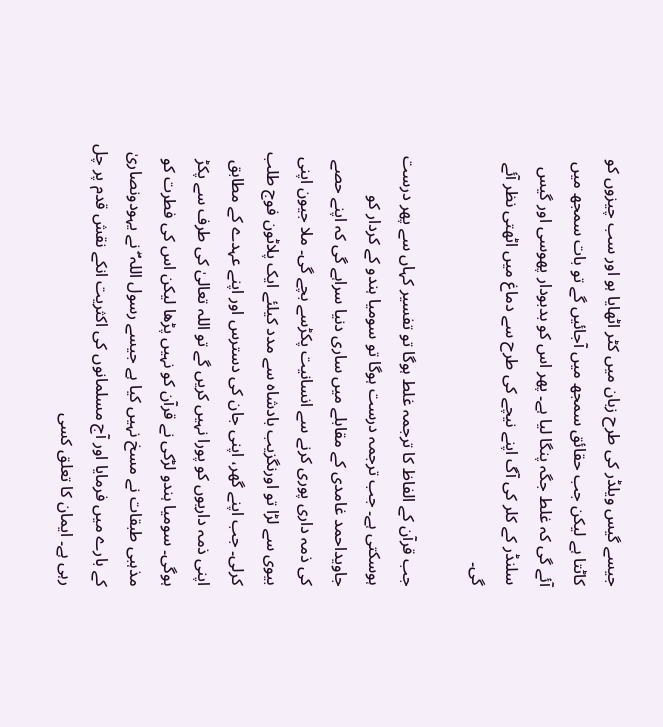جیسے گیس ویلڈر کی طرح زبان میں کٹر اٹھایا ہو اور سب چیزوں کو کاٹتا ہے لیکن جب حقائق سمجھ میں آجائیں گے تو بات سمجھ میں آئے گی کہ غلط جگہ پنگا لیا ہے۔ پھر اس کو بدبودار پھوسی اور گیس سلنڈر کے کلر کی آگ اپنے نیچے کی طرح سے دماغ میں اٹھتی نظر آئے گی۔

جب قرآن کے الفاظ کا ترجمہ غلط ہوگا تو تفسیر کہاں سے پھر درست ہوسکتی ہے۔ جب ترجمہ درست ہوگا تو سومیا ہندو کے کردار کو جاویداحمد غامدی کے مقابلے میں ساری دنیا سراہے گی کہ اپنے حصے کی ذمہ داری پوری کرنے سے انسانیت پکڑسے بچے گی۔ ملا جیون اپنی بیوی سے لڑا تو اورنگزیب بادشاہ سے مدد کیلئے ایک پلاٹون فوج طلب کرلی۔ جب اپنے گھر، اپنی جان کی دسترس اور اپنے عہدے کے مطابق اپنی ذمہ داریوں کو پورا نہیں کریں گے تو اللہ تعالیٰ کی طرف سے پکڑ ہوگی۔ سومیا ہندو لڑکی نے قرآن کو نہیں پڑھا لیکن اس کی فطرت کو مذہبی طبقات نے مسخ نہیں کیا ہے جیسے رسول اللہ ۖ نے یہودونصاریٰ کے بارے میں فرمایا اور آج مسلمانوں کی اکثریت انکے نقش قدم پر چل رہی ہے۔ ایمان کا تعلق کسی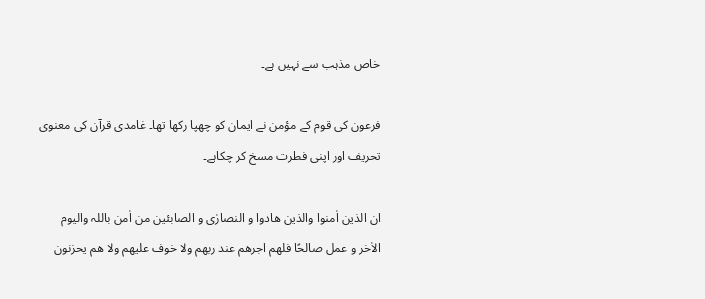خاص مذہب سے نہیں ہے۔

فرعون کی قوم کے مؤمن نے ایمان کو چھپا رکھا تھا۔ غامدی قرآن کی معنوی تحریف اور اپنی فطرت مسخ کر چکاہے۔

ان الذین اٰمنوا والذین ھادوا و النصارٰی و الصابئین من اٰمن باللہ والیوم الاٰخر و عمل صالحًا فلھم اجرھم عند ربھم ولا خوف علیھم ولا ھم یحزنون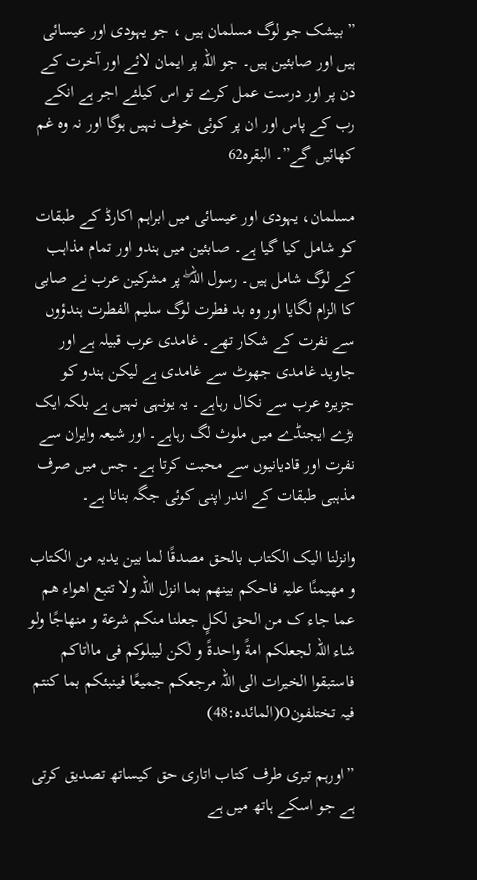” بیشک جو لوگ مسلمان ہیں ، جو یہودی اور عیسائی ہیں اور صابئین ہیں۔ جو اللہ پر ایمان لائے اور آخرت کے دن پر اور درست عمل کرے تو اس کیلئے اجر ہے انکے رب کے پاس اور ان پر کوئی خوف نہیں ہوگا اور نہ وہ غم کھائیں گے”۔ البقرہ62

مسلمان، یہودی اور عیسائی میں ابراہم اکارڈ کے طبقات کو شامل کیا گیا ہے۔ صابئین میں ہندو اور تمام مذاہب کے لوگ شامل ہیں۔ رسول اللہ ۖ پر مشرکین عرب نے صابی کا الزام لگایا اور وہ بد فطرت لوگ سلیم الفطرت ہندؤوں سے نفرت کے شکار تھے۔ غامدی عرب قبیلہ ہے اور جاوید غامدی جھوٹ سے غامدی ہے لیکن ہندو کو جزیرہ عرب سے نکال رہاہے۔ یہ یونہی نہیں ہے بلکہ ایک بڑے ایجنڈے میں ملوث لگ رہاہے۔ اور شیعہ وایران سے نفرت اور قادیانیوں سے محبت کرتا ہے۔ جس میں صرف مذہبی طبقات کے اندر اپنی کوئی جگہ بنانا ہے۔

وانزلنا الیک الکتاب بالحق مصدقًا لما بین یدیہ من الکتاب و مھیمنًا علیہ فاحکم بینھم بما انزل اللہ ولا تتبع اھواء ھم عما جاء ک من الحق لکلٍ جعلنا منکم شرعة و منھاجًا ولو شاء اللہ لجعلکم امةً واحدةً و لٰکن لیبلوکم فی مااٰتاکم فاستبقوا الخیرات الی اللہ مرجعکم جمیعًا فینبئکم بما کنتم فیہ تختلفونO(المائدہ:48)

”اورہم تیری طرف کتاب اتاری حق کیساتھ تصدیق کرتی ہے جو اسکے ہاتھ میں ہے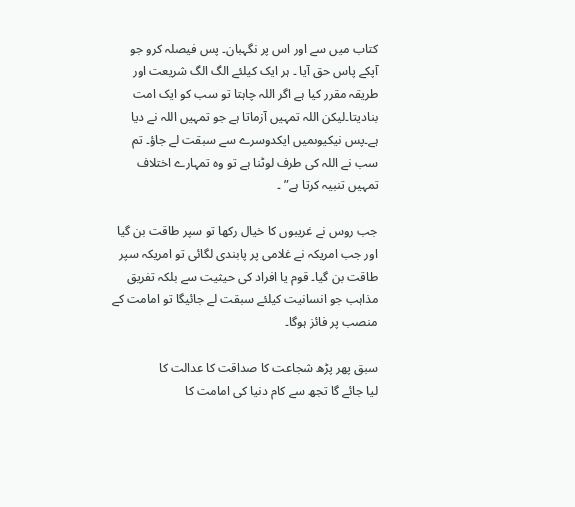کتاب میں سے اور اس پر نگہبان۔ پس فیصلہ کرو جو آپکے پاس حق آیا ۔ ہر ایک کیلئے الگ الگ شریعت اور طریقہ مقرر کیا ہے اگر اللہ چاہتا تو سب کو ایک امت بنادیتا۔لیکن اللہ تمہیں آزماتا ہے جو تمہیں اللہ نے دیا ہے۔پس نیکیوںمیں ایکدوسرے سے سبقت لے جاؤ۔ تم سب نے اللہ کی طرف لوٹنا ہے تو وہ تمہارے اختلاف تمہیں تنبیہ کرتا ہے” ۔

جب روس نے غریبوں کا خیال رکھا تو سپر طاقت بن گیا اور جب امریکہ نے غلامی پر پابندی لگائی تو امریکہ سپر طاقت بن گیا۔ قوم یا افراد کی حیثیت سے بلکہ تفریق مذاہب جو انسانیت کیلئے سبقت لے جائیگا تو امامت کے منصب پر فائز ہوگا۔

سبق پھر پڑھ شجاعت کا صداقت کا عدالت کا
لیا جائے گا تجھ سے کام دنیا کی امامت کا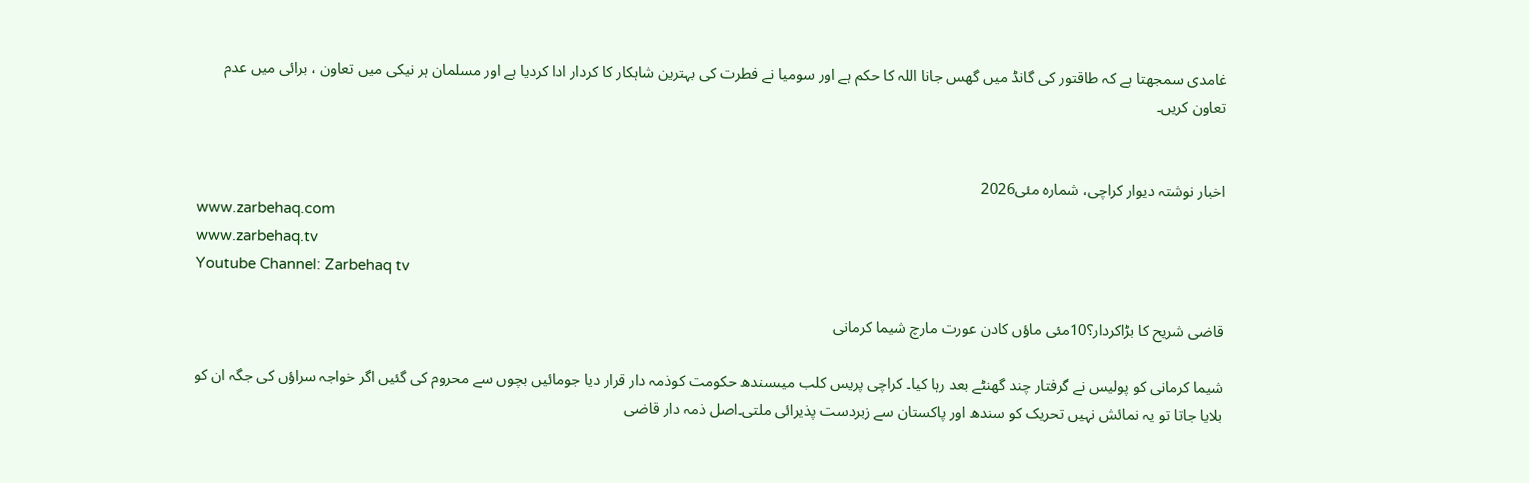غامدی سمجھتا ہے کہ طاقتور کی گانڈ میں گھس جانا اللہ کا حکم ہے اور سومیا نے فطرت کی بہترین شاہکار کا کردار ادا کردیا ہے اور مسلمان ہر نیکی میں تعاون ، برائی میں عدم تعاون کریں۔


اخبار نوشتہ دیوار کراچی، شمارہ مئی2026
www.zarbehaq.com
www.zarbehaq.tv
Youtube Channel: Zarbehaq tv

قاضی شریح کا بڑاکردار؟10مئی ماؤں کادن عورت مارچ شیما کرمانی

شیما کرمانی کو پولیس نے گرفتار چند گھنٹے بعد رہا کیا۔ کراچی پریس کلب میںسندھ حکومت کوذمہ دار قرار دیا جومائیں بچوں سے محروم کی گئیں اگر خواجہ سراؤں کی جگہ ان کو بلایا جاتا تو یہ نمائش نہیں تحریک کو سندھ اور پاکستان سے زبردست پذیرائی ملتی۔اصل ذمہ دار قاضی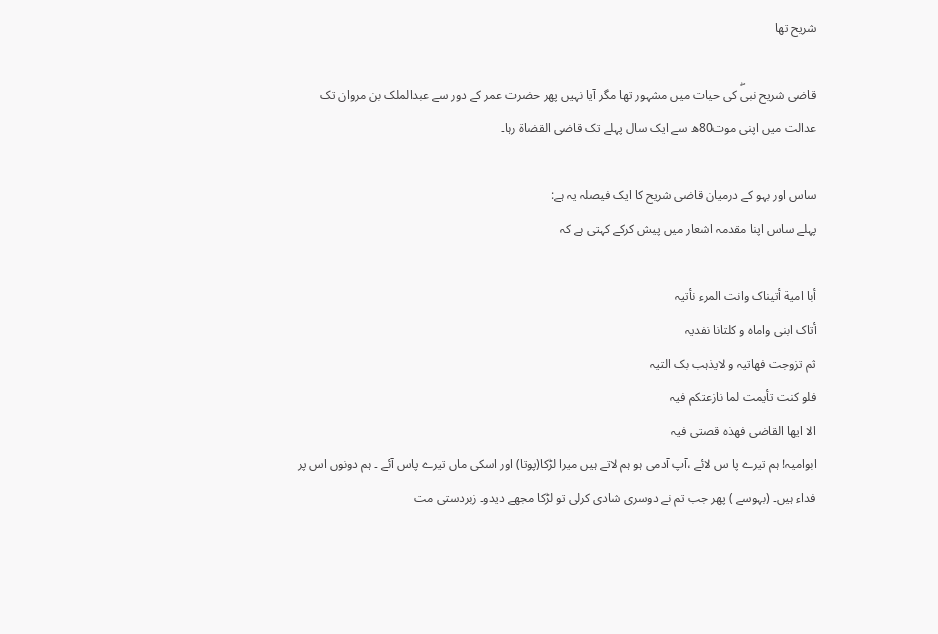شریح تھا

قاضی شریح نبیۖ کی حیات میں مشہور تھا مگر آیا نہیں پھر حضرت عمر کے دور سے عبدالملک بن مروان تک عدالت میں اپنی موت80ھ سے ایک سال پہلے تک قاضی القضاة رہا۔

ساس اور بہو کے درمیان قاضی شریح کا ایک فیصلہ یہ ہے:
پہلے ساس اپنا مقدمہ اشعار میں پیش کرکے کہتی ہے کہ

أبا امیة أتیناک وانت المرء نأتیہ
أتاک ابنی واماہ و کلتانا نفدیہ
ثم تزوجت فھاتیہ و لایذہب بک التیہ
فلو کنت تأیمت لما نازعتکم فیہ
الا ایھا القاضی فھذہ قصتی فیہ
ابوامیہ! ہم تیرے پا س لائے ،آپ آدمی ہو ہم لاتے ہیں میرا لڑکا(پوتا) اور اسکی ماں تیرے پاس آئے ۔ ہم دونوں اس پر فداء ہیں۔ (بہوسے ) پھر جب تم نے دوسری شادی کرلی تو لڑکا مجھے دیدو۔ زبردستی مت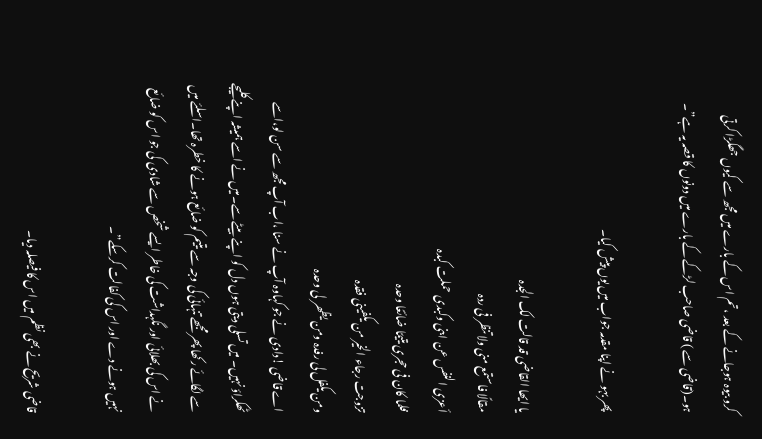کرو بیوہ ہوجانے کے بعد ،تم اس کے بارے میں مجھ سے کیوں جھگڑا کرتی ہو۔(قاضی سے ) قاضی صاحب لڑکے کے بارے میں دونوں کا قصہ یہ ہے”۔

پھر بہو نے اپنا مقدمہ جواب میں یوں پیش کیا۔

یا ایھا القاضی قد قالت لک الجدہ
مقالًا فاستمع منی ولا تنظر فی ردہ
أعزی النفس عن ابنی وکبدی حملت کبدہ
فلما کان فی حجری یتیمًا ضائعًا وحدہ
تزوجت رجاء الخیر من یکفینی فقدہ
ومن یکفل لی رفدہ ومن یظھر لی وحدہ
اے قاضی !دادی نے جو کہاوہ آپ نے سنا ،اب آپ مجھ سے سن لو،اسے ٹھکراؤ نہیں۔ میں تسلی دیتی ہوں دل کو اپنے بیٹے سے۔میں نے اسے ہمیشہ اپنے کلیجے سے لگائے رکھا پھر مجھے تنہائی کی وجہ سے یتیم کو ضائع ہونے کا خطرہ تھا۔اسلئے میں نے اس کی بھلائی اور نگہداشت کی خاطر ایسے شخص سے شادی کی جو اس کو ضائع نہیں ہونے دے اور اس کی کفالت کرسکے”۔

قاضی شریح نے بھی نظم میں اس کا فیصلہ دیا۔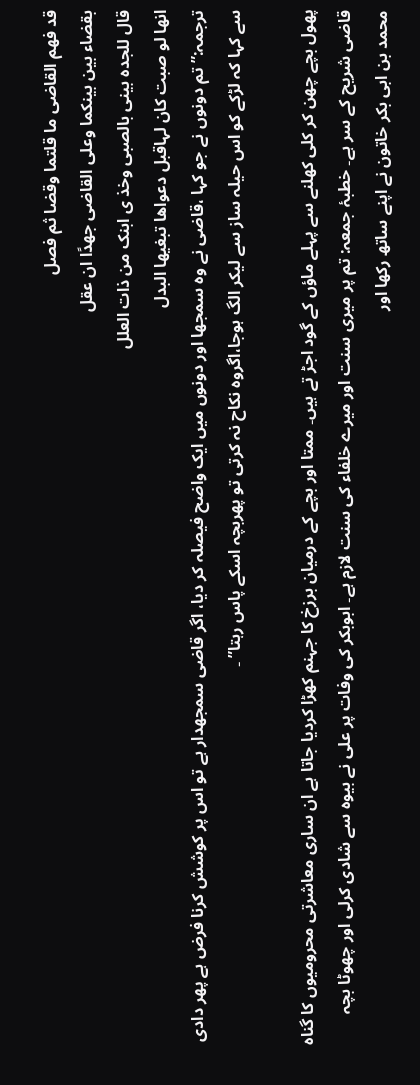قد فھم القاضی ما قلتما وقضا ثم فصل
بقضاء بین بینکما وعلی القاضی جھدًا ان عقل
قال للجدہ بینی بالصبی وخذ ی ابنک من ذات العلل
انھا لو صبت کان لہاقبل دعواھا تبغیھا البدل
ترجمہ:” تم دونوں نے جو کہا ،قاضی نے وہ سمجھا اور دونوں میں ایک واضح فیصلہ کر دیا، اگر قاضی سمجھدار ہے تو اس پر کوشش کرنا فرض ہے پھر دادی سے کہا کہ لڑکے کو اس حیلہ ساز سے لیکر الگ ہوجا،اگروہ نکاح نہ کرتی تو پھربچہ اسکے پاس رہتا” ۔

پھول بچے چھن کر کلی کھلنے سے پہلے ماؤں کے گود اجڑ تے ہیں۔ ممتا اور بچے کے درمیان برزخ کا جہنم کھڑا کردیا جاتا ہے ان ساری معاشرتی محرومیوں کا گناہ قاضی شریح کے سر ہے۔ خطبۂ جمعہ: تم پر میری سنت اور میرے خلفاء کی سنت لازم ہے۔ ابوبکر کی وفات پر علی نے بیوہ سے شادی کرلی اور چھوٹا بچہ محمد بن ابی بکر خاتون نے اپنے ساتھ رکھا اور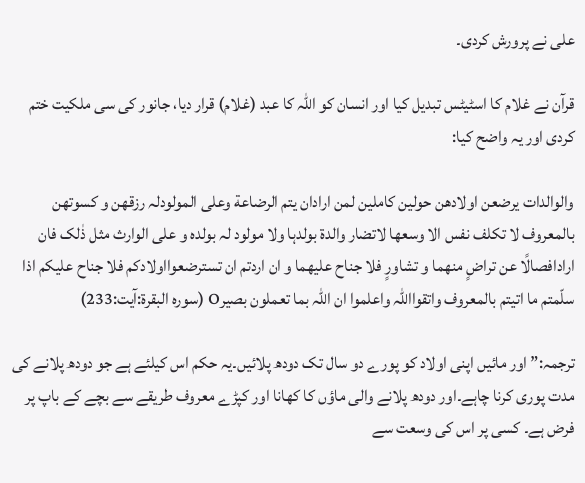علی نے پرورش کردی۔

قرآن نے غلام کا اسٹیٹس تبدیل کیا اور انسان کو اللہ کا عبد (غلام) قرار دیا، جانور کی سی ملکیت ختم کردی اور یہ واضح کیا:

والوالدات یرضعن اولادھن حولین کاملین لمن ارادان یتم الرضاعة وعلی المولودلہ رزقھن و کسوتھن بالمعروف لا تکلف نفس الا وسعھا لاتضار والدة بولدہا ولا مولود لہ بولدہ و علی الوارث مثل ذٰلک فان ارادافصالًا عن تراضٍ منھما و تشاورٍ فلا جناح علیھما و ان اردتم ان تسترضعوااولادکم فلا جناح علیکم اذا سلّمتم ما اتیتم بالمعروف واتقوااللہ واعلموا ان اللہ بما تعملون بصیرO (سورہ البقرة:آیت:233)

ترجمہ:” اور مائیں اپنی اولاد کو پورے دو سال تک دودھ پلائیں۔یہ حکم اس کیلئے ہے جو دودھ پلانے کی مدت پوری کرنا چاہے۔اور دودھ پلانے والی ماؤں کا کھانا اور کپڑے معروف طریقے سے بچے کے باپ پر فرض ہے۔ کسی پر اس کی وسعت سے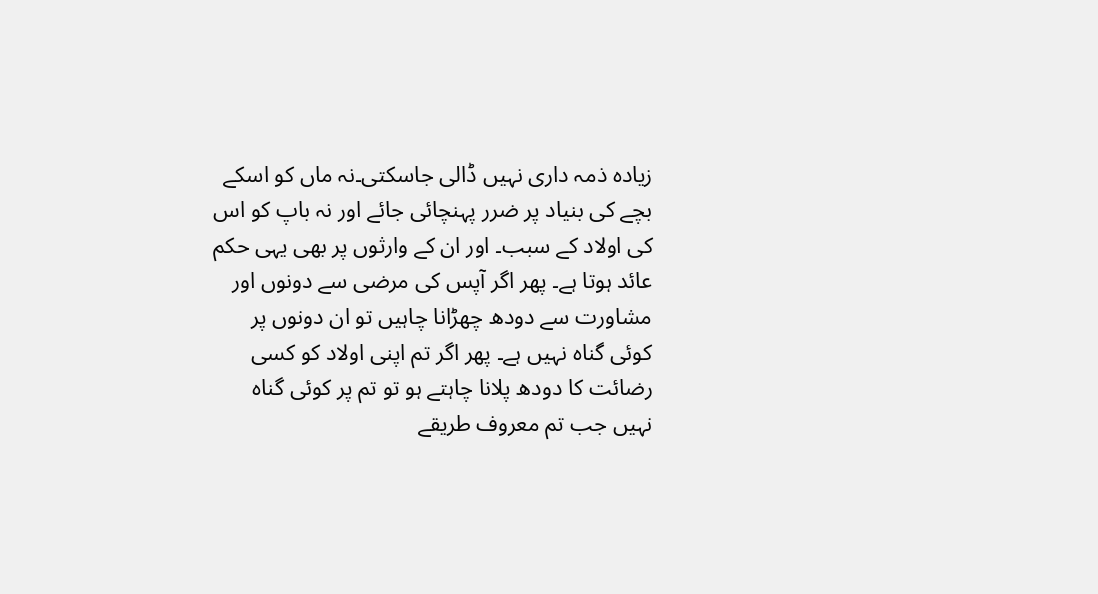زیادہ ذمہ داری نہیں ڈالی جاسکتی۔نہ ماں کو اسکے بچے کی بنیاد پر ضرر پہنچائی جائے اور نہ باپ کو اس کی اولاد کے سبب۔ اور ان کے وارثوں پر بھی یہی حکم عائد ہوتا ہے۔ پھر اگر آپس کی مرضی سے دونوں اور مشاورت سے دودھ چھڑانا چاہیں تو ان دونوں پر کوئی گناہ نہیں ہے۔ پھر اگر تم اپنی اولاد کو کسی رضائت کا دودھ پلانا چاہتے ہو تو تم پر کوئی گناہ نہیں جب تم معروف طریقے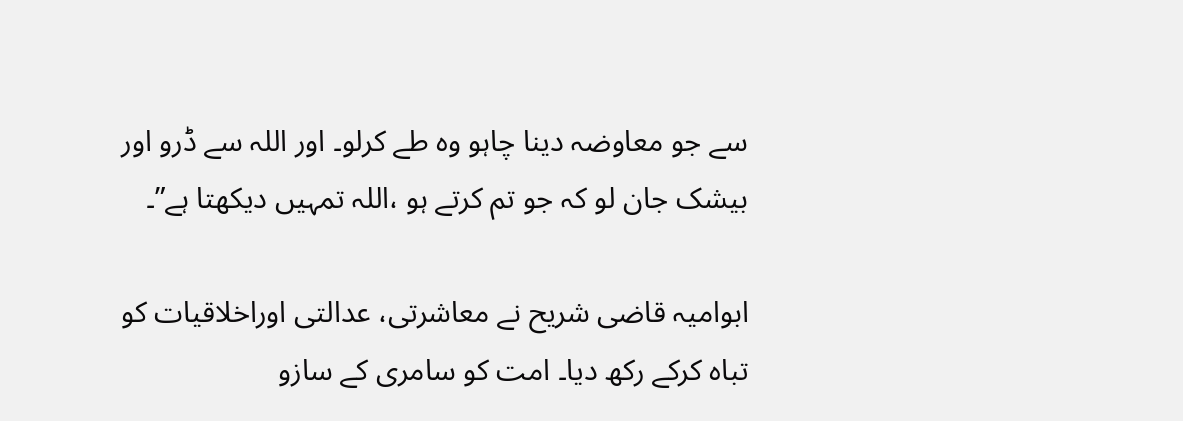سے جو معاوضہ دینا چاہو وہ طے کرلو۔ اور اللہ سے ڈرو اور بیشک جان لو کہ جو تم کرتے ہو ،اللہ تمہیں دیکھتا ہے”۔

ابوامیہ قاضی شریح نے معاشرتی، عدالتی اوراخلاقیات کو تباہ کرکے رکھ دیا۔ امت کو سامری کے سازو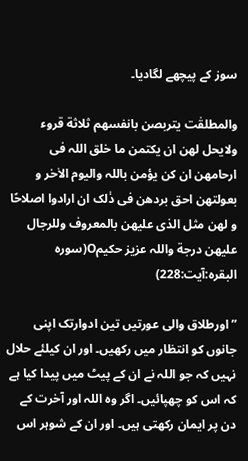سوز کے پیچھے لگادیا۔

والمطلقٰت یتربصن بانفسھم ثلاثة قروء ولایحل لھن ان یکتمن ما خلق اللہ فی ارحامھن ان کن یؤمن باللہ والیوم الاٰخر و بعولتھن احق بردھن فی ذٰلک ان ارادوا اصلاحًا و لھن مثل الذی علیھن بالمعروف وللرجال علیھن درجة واللہ عزیز حکیمO(سورہ البقرہ:آیت:228)

” اورطلاق والی عورتیں تین ادوارتک اپنی جانوں کو انتظار میں رکھیں۔ اور ان کیلئے حلال نہیں کہ جو اللہ نے ان کے پیٹ میں پیدا کیا ہے کہ اس کو چھپائیں۔ اگر وہ اللہ اور آخرت کے دن پر ایمان رکھتی ہیں۔ اور ان کے شوہر اس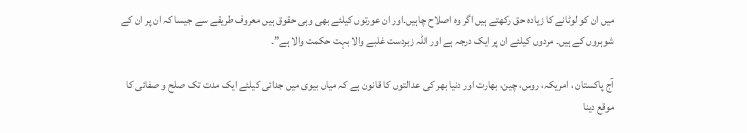میں ان کو لوٹانے کا زیادہ حق رکھتے ہیں اگر وہ اصلاح چاہیں۔اور ان عورتوں کیلئے بھی وہی حقوق ہیں معروف طریقے سے جیسا کہ ان پر ان کے شوہروں کے ہیں۔ مردوں کیلئے ان پر ایک درجہ ہے اور اللہ زبردست غلبے والا بہت حکمت والا ہے”۔

آج پاکستان ، امریکہ، روس، چین، بھارت اور دنیا بھر کی عدالتوں کا قانون ہے کہ میاں بیوی میں جدائی کیلئے ایک مدت تک صلح و صفائی کا موقع دینا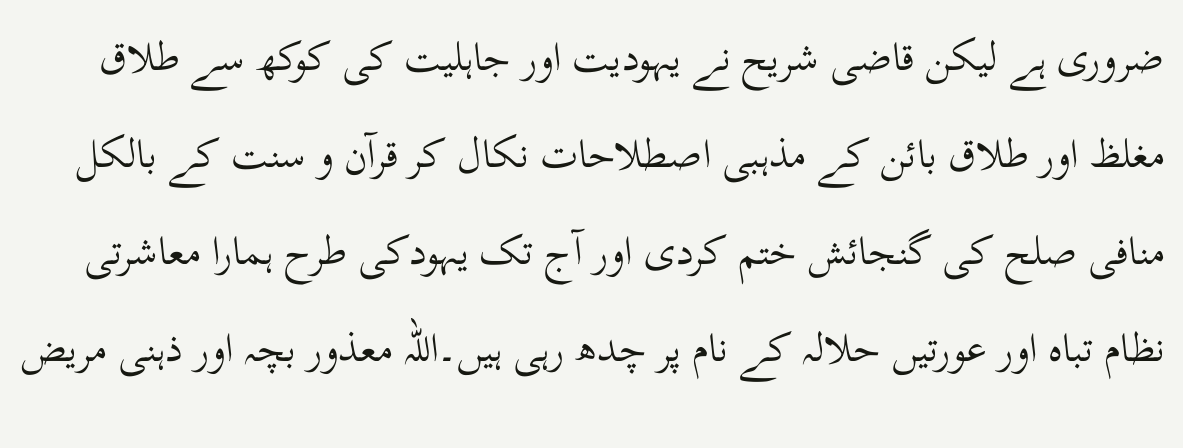ضروری ہے لیکن قاضی شریح نے یہودیت اور جاہلیت کی کوکھ سے طلاق مغلظ اور طلاق بائن کے مذہبی اصطلاحات نکال کر قرآن و سنت کے بالکل منافی صلح کی گنجائش ختم کردی اور آج تک یہودکی طرح ہمارا معاشرتی نظام تباہ اور عورتیں حلالہ کے نام پر چدھ رہی ہیں۔اللہ معذور بچہ اور ذہنی مریض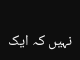نہیں کہ ایک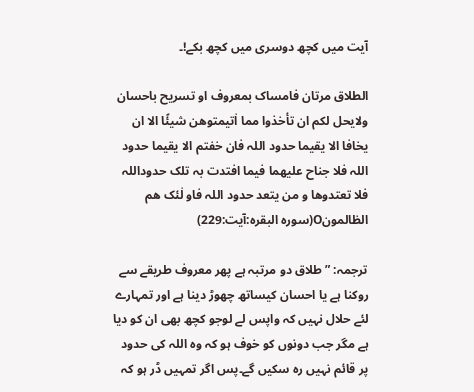آیت میں کچھ دوسری میں کچھ بکے!۔

الطلاق مرتان فامساک بمعروف او تسریح باحسان ولایحل لکم ان تأخذوا مما اٰتیمتوھن شیئًا الا ان یخافا الا یقیما حدود اللہ فان خفتم الا یقیما حدود اللہ فلا جناح علیھما فیما افتدت بہ تلک حدوداللہ فلا تعتدوھا و من یتعد حدود اللہ فاو لٰئک ھم الظالمونO(سورہ البقرہ:آیت:229)

ترجمہ: ” طلاق دو مرتبہ ہے پھر معروف طریقے سے روکنا ہے یا احسان کیساتھ چھوڑ دینا ہے اور تمہارے لئے حلال نہیں کہ واپس لے لوجو کچھ بھی ان کو دیا ہے مگر جب دونوں کو خوف ہو کہ وہ اللہ کی حدود پر قائم نہیں رہ سکیں گے۔پس اگر تمہیں ڈر ہو کہ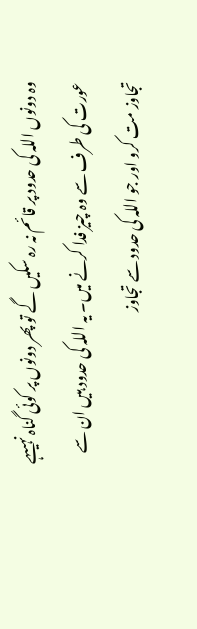وہ دونوں اللہ کی حدود پر قائم نہ رہ سکیں گے تو پھر دونوں پر کوئی گناہ نہیںہے عورت کی طرف سے وہ چیز فدا کرنے میں۔ یہ اللہ کی حدود ہیں ان سے تجاوز مت کرو اور جو اللہ کی حدود سے تجاوز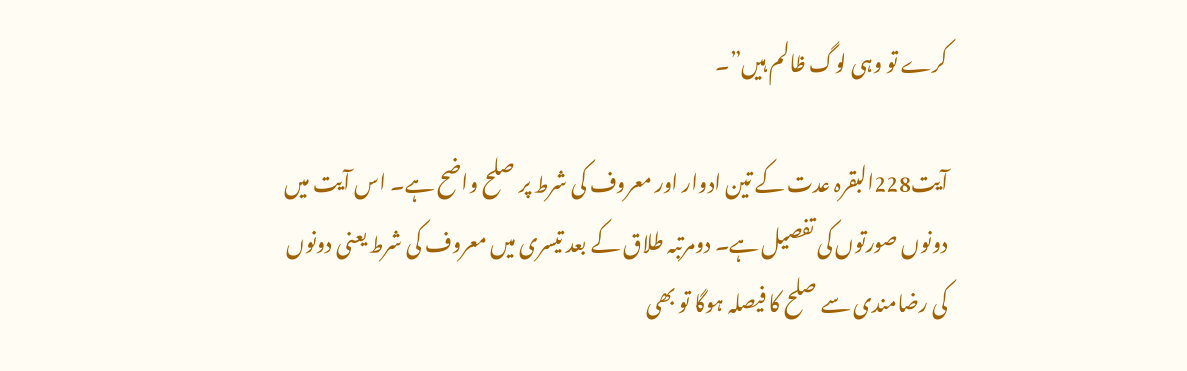کرے تو وہی لوگ ظالم ہیں”۔

آیت228البقرہ عدت کے تین ادوار اور معروف کی شرط پر صلح واضح ہے۔ اس آیت میں دونوں صورتوں کی تفصیل ہے۔ دومرتبہ طلاق کے بعد تیسری میں معروف کی شرط یعنی دونوں کی رضامندی سے صلح کا فیصلہ ہوگا تو بھی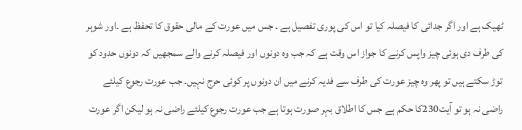ٹھیک ہے اور اگر جدائی کا فیصلہ کیا تو اس کی پوری تفصیل ہے ۔ جس میں عورت کے مالی حقوق کا تحفظ ہے ۔اور شوہر کی طرف دی ہوئی چیز واپس کرنے کا جواز اس وقت ہے کہ جب وہ دونوں اور فیصلہ کرنے والے سمجھیں کہ دونوں حدود کو توڑ سکتے ہیں تو پھر وہ چیز عورت کی طرف سے فدیہ کرنے میں ان دونوں پر کوئی حرج نہیں۔ جب عورت رجوع کیلئے راضی نہ ہو تو آیت230کا حکم ہے جس کا اطلاق بہر صورت ہوتا ہے جب عورت رجوع کیلئے راضی نہ ہو لیکن اگر عورت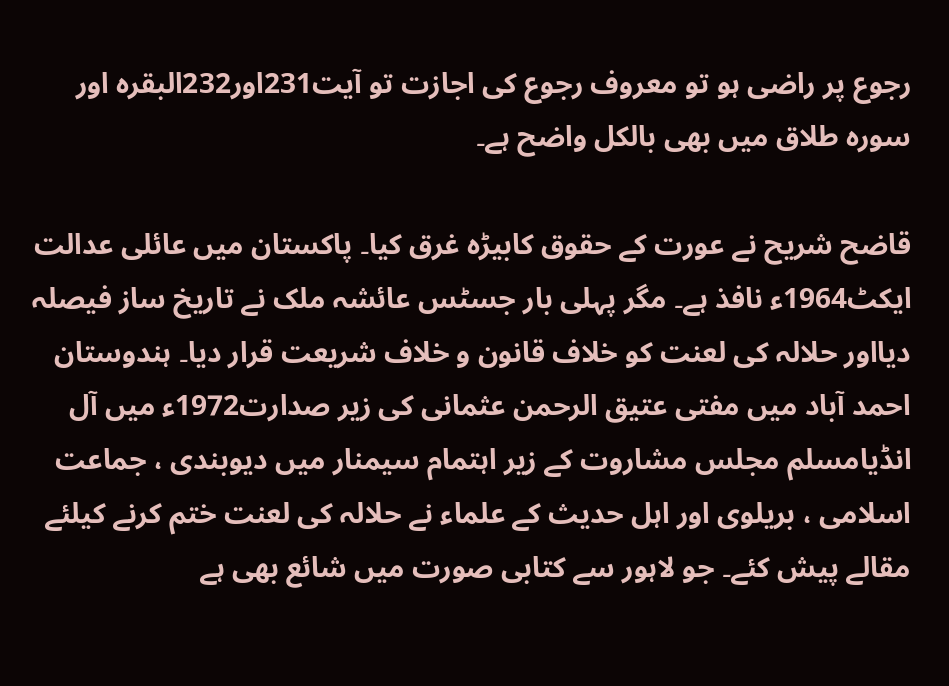رجوع پر راضی ہو تو معروف رجوع کی اجازت تو آیت231اور232البقرہ اور سورہ طلاق میں بھی بالکل واضح ہے۔

قاضح شریح نے عورت کے حقوق کابیڑہ غرق کیا۔ پاکستان میں عائلی عدالت ایکٹ1964ء نافذ ہے۔ مگر پہلی بار جسٹس عائشہ ملک نے تاریخ ساز فیصلہ دیااور حلالہ کی لعنت کو خلاف قانون و خلاف شریعت قرار دیا۔ ہندوستان احمد آباد میں مفتی عتیق الرحمن عثمانی کی زیر صدارت1972ء میں آل انڈیامسلم مجلس مشاروت کے زیر اہتمام سیمنار میں دیوبندی ، جماعت اسلامی ، بریلوی اور اہل حدیث کے علماء نے حلالہ کی لعنت ختم کرنے کیلئے مقالے پیش کئے۔ جو لاہور سے کتابی صورت میں شائع بھی ہے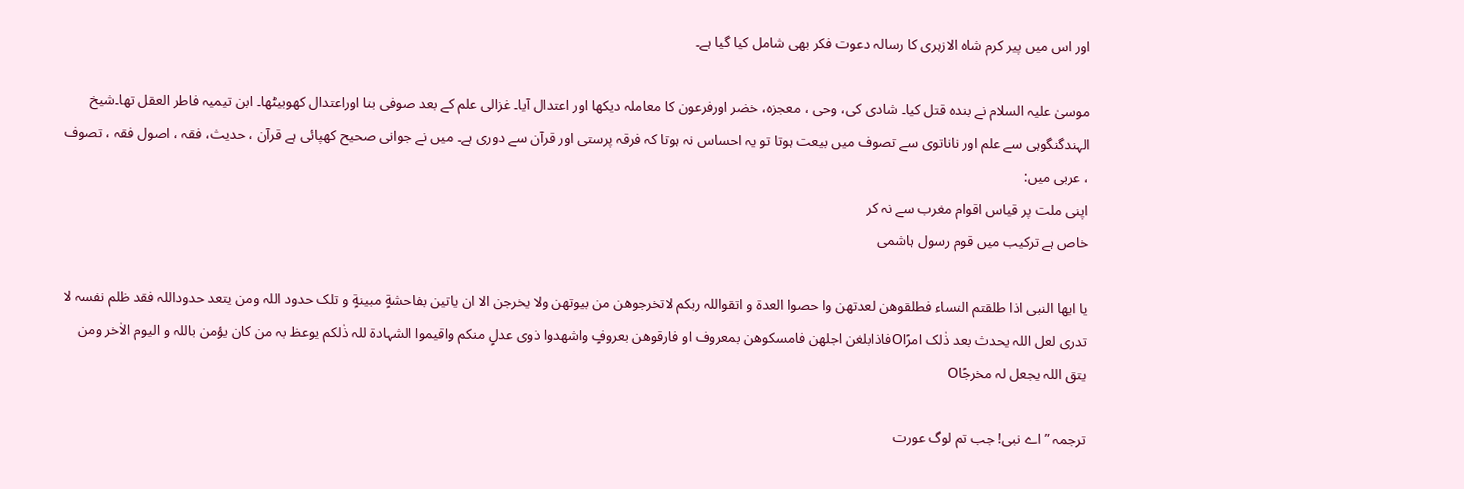اور اس میں پیر کرم شاہ الازہری کا رسالہ دعوت فکر بھی شامل کیا گیا ہے۔

موسیٰ علیہ السلام نے بندہ قتل کیا۔ شادی کی، وحی ، معجزہ، خضر اورفرعون کا معاملہ دیکھا اور اعتدال آیا۔ غزالی علم کے بعد صوفی بنا اوراعتدال کھوبیٹھا۔ ابن تیمیہ فاطر العقل تھا۔شیخ الہندگنگوہی سے علم اور ناناتوی سے تصوف میں بیعت ہوتا تو یہ احساس نہ ہوتا کہ فرقہ پرستی اور قرآن سے دوری ہے۔ میں نے جوانی صحیح کھپائی ہے قرآن ، حدیث، فقہ ، اصول فقہ ، تصوف ، عربی میں:
اپنی ملت پر قیاس اقوام مغرب سے نہ کر
خاص ہے ترکیب میں قوم رسول ہاشمی

یا ایھا النبی اذا طلقتم النساء فطلقوھن لعدتھن وا حصوا العدة و اتقواللہ ربکم لاتخرجوھن من بیوتھن ولا یخرجن الا ان یاتین بفاحشةٍ مبینةٍ و تلک حدود اللہ ومن یتعد حدوداللہ فقد ظلم نفسہ لا تدری لعل اللہ یحدث بعد ذٰلک امرًاOفاذابلغن اجلھن فامسکوھن بمعروف او فارقوھن بعروفٍ واشھدوا ذوی عدلٍ منکم واقیموا الشہادة للہ ذٰلکم یوعظ بہ من کان یؤمن باللہ و الیوم الاٰخر ومن یتق اللہ یجعل لہ مخرجًاO

ترجمہ ” اے نبی! جب تم لوگ عورت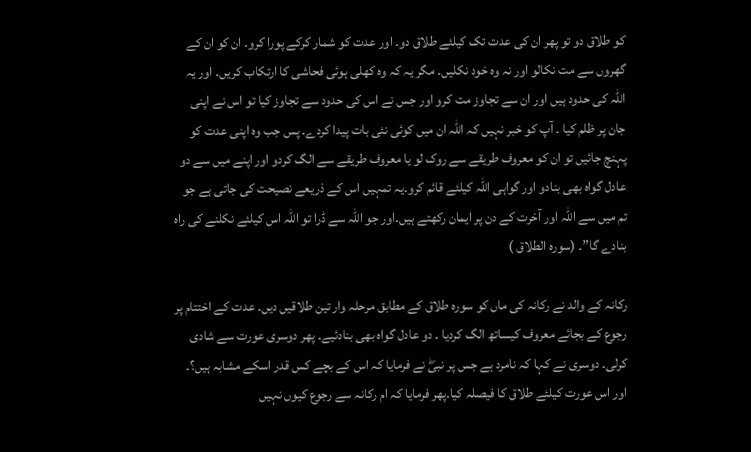کو طلاق دو تو پھر ان کی عدت تک کیلئے طلاق دو۔ اور عدت کو شمار کرکے پورا کرو۔ ان کو ان کے گھروں سے مت نکالو اور نہ وہ خود نکلیں۔ مگر یہ کہ وہ کھلی ہوئی فحاشی کا ارتکاب کریں۔ اور یہ اللہ کی حدود ہیں اور ان سے تجاوز مت کرو اور جس نے اس کی حدود سے تجاوز کیا تو اس نے اپنی جان پر ظلم کیا ۔ آپ کو خبر نہیں کہ اللہ ان میں کوئی نئی بات پیدا کردے۔ پس جب وہ اپنی عدت کو پہنچ جائیں تو ان کو معروف طریقے سے روک لو یا معروف طریقے سے الگ کردو اور اپنے میں سے دو عادل گواہ بھی بنادو اور گواہی اللہ کیلئے قائم کرو۔یہ تمہیں اس کے ذریعے نصیحت کی جاتی ہے جو تم میں سے اللہ اور آخرت کے دن پر ایمان رکھتے ہیں۔اور جو اللہ سے ڈرا تو اللہ اس کیلئے نکلنے کی راہ بنادے گا”۔ (سورہ الطلاق )

رکانہ کے والد نے رکانہ کی ماں کو سورہ طلاق کے مطابق مرحلہ وار تین طلاقیں دیں۔ عدت کے اختتام پر رجوع کے بجائے معروف کیساتھ الگ کردیا ۔ دو عادل گواہ بھی بنادئیے۔ پھر دوسری عورت سے شادی کرلی۔ دوسری نے کہا کہ نامرد ہے جس پر نبیۖ نے فرمایا کہ اس کے بچے کس قدر اسکے مشابہ ہیں؟۔ اور اس عورت کیلئے طلاق کا فیصلہ کیا۔پھر فرمایا کہ ام رکانہ سے رجوع کیوں نہیں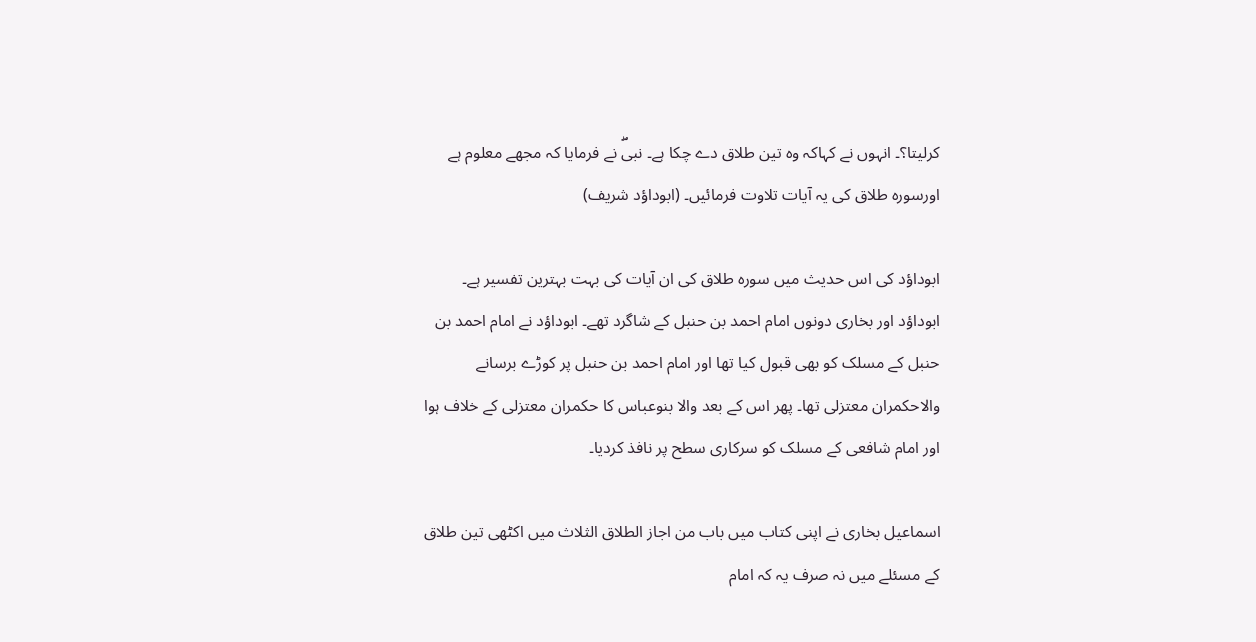کرلیتا؟۔ انہوں نے کہاکہ وہ تین طلاق دے چکا ہے۔ نبیۖ نے فرمایا کہ مجھے معلوم ہے اورسورہ طلاق کی یہ آیات تلاوت فرمائیں۔ (ابوداؤد شریف)

ابوداؤد کی اس حدیث میں سورہ طلاق کی ان آیات کی بہت بہترین تفسیر ہے۔ ابوداؤد اور بخاری دونوں امام احمد بن حنبل کے شاگرد تھے۔ ابوداؤد نے امام احمد بن حنبل کے مسلک کو بھی قبول کیا تھا اور امام احمد بن حنبل پر کوڑے برسانے والاحکمران معتزلی تھا۔ پھر اس کے بعد والا بنوعباس کا حکمران معتزلی کے خلاف ہوا اور امام شافعی کے مسلک کو سرکاری سطح پر نافذ کردیا۔

اسماعیل بخاری نے اپنی کتاب میں باب من اجاز الطلاق الثلاث میں اکٹھی تین طلاق کے مسئلے میں نہ صرف یہ کہ امام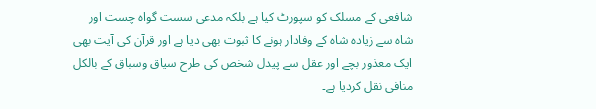شافعی کے مسلک کو سپورٹ کیا ہے بلکہ مدعی سست گواہ چست اور شاہ سے زیادہ شاہ کے وفادار ہونے کا ثبوت بھی دیا ہے اور قرآن کی آیت بھی ایک معذور بچے اور عقل سے پیدل شخص کی طرح سیاق وسباق کے بالکل منافی نقل کردیا ہے۔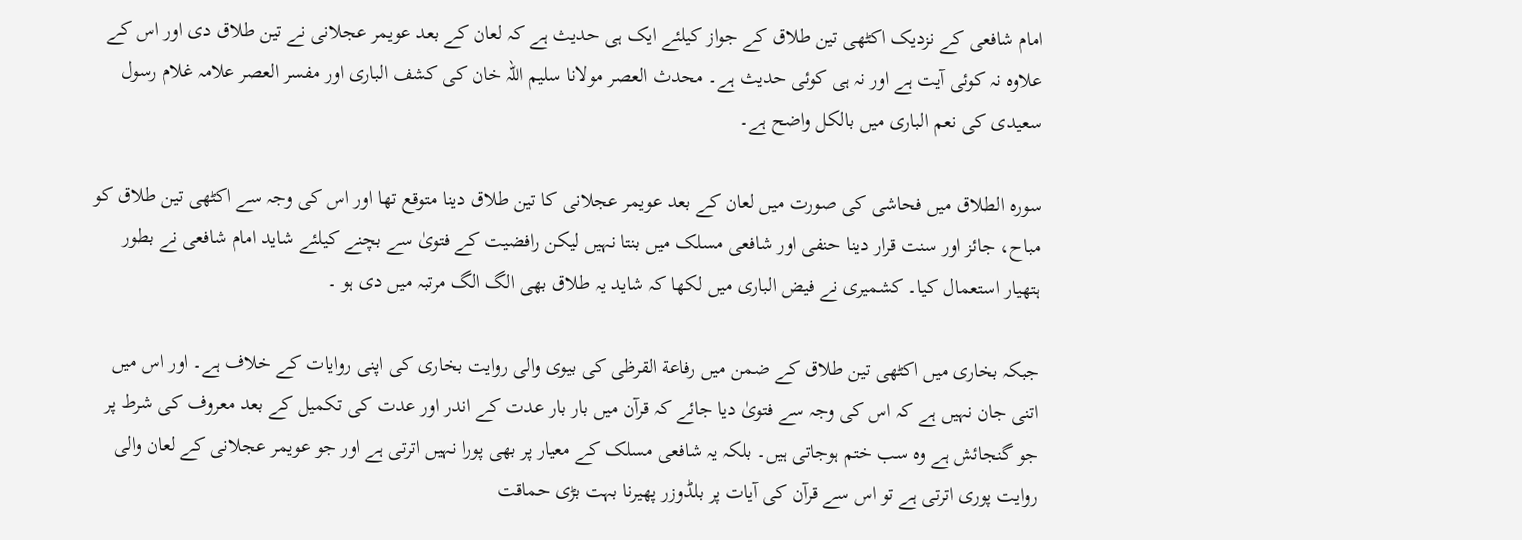امام شافعی کے نزدیک اکٹھی تین طلاق کے جواز کیلئے ایک ہی حدیث ہے کہ لعان کے بعد عویمر عجلانی نے تین طلاق دی اور اس کے علاوہ نہ کوئی آیت ہے اور نہ ہی کوئی حدیث ہے۔ محدث العصر مولانا سلیم اللہ خان کی کشف الباری اور مفسر العصر علامہ غلام رسول سعیدی کی نعم الباری میں بالکل واضح ہے۔

سورہ الطلاق میں فحاشی کی صورت میں لعان کے بعد عویمر عجلانی کا تین طلاق دینا متوقع تھا اور اس کی وجہ سے اکٹھی تین طلاق کو مباح، جائز اور سنت قرار دینا حنفی اور شافعی مسلک میں بنتا نہیں لیکن رافضیت کے فتویٰ سے بچنے کیلئے شاید امام شافعی نے بطور ہتھیار استعمال کیا۔ کشمیری نے فیض الباری میں لکھا کہ شاید یہ طلاق بھی الگ الگ مرتبہ میں دی ہو ۔

جبکہ بخاری میں اکٹھی تین طلاق کے ضمن میں رفاعة القرظی کی بیوی والی روایت بخاری کی اپنی روایات کے خلاف ہے۔ اور اس میں اتنی جان نہیں ہے کہ اس کی وجہ سے فتویٰ دیا جائے کہ قرآن میں بار بار عدت کے اندر اور عدت کی تکمیل کے بعد معروف کی شرط پر جو گنجائش ہے وہ سب ختم ہوجاتی ہیں۔ بلکہ یہ شافعی مسلک کے معیار پر بھی پورا نہیں اترتی ہے اور جو عویمر عجلانی کے لعان والی روایت پوری اترتی ہے تو اس سے قرآن کی آیات پر بلڈوزر پھیرنا بہت بڑی حماقت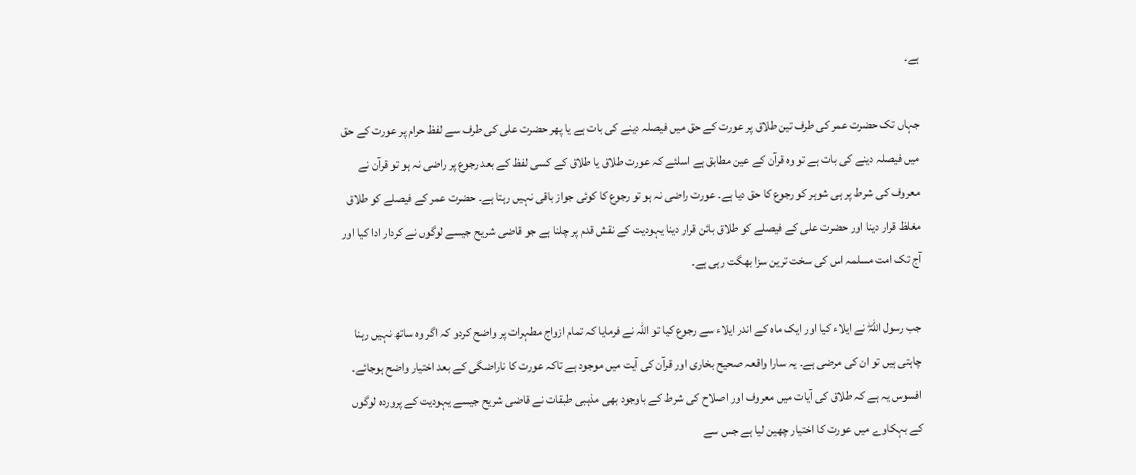ہے۔

جہاں تک حضرت عمر کی طرف تین طلاق پر عورت کے حق میں فیصلہ دینے کی بات ہے یا پھر حضرت علی کی طرف سے لفظ حرام پر عورت کے حق میں فیصلہ دینے کی بات ہے تو وہ قرآن کے عین مطابق ہے اسلئے کہ عورت طلاق یا طلاق کے کسی لفظ کے بعد رجوع پر راضی نہ ہو تو قرآن نے معروف کی شرط پر ہی شوہر کو رجوع کا حق دیا ہے۔ عورت راضی نہ ہو تو رجوع کا کوئی جواز باقی نہیں رہتا ہے۔ حضرت عمر کے فیصلے کو طلاق مغلظ قرار دینا اور حضرت علی کے فیصلے کو طلاق بائن قرار دینا یہودیت کے نقش قدم پر چلنا ہے جو قاضی شریح جیسے لوگوں نے کردار ادا کیا اور آج تک امت مسلمہ اس کی سخت ترین سزا بھگت رہی ہے۔

جب رسول اللہۖ نے ایلاء کیا اور ایک ماہ کے اندر ایلاء سے رجوع کیا تو اللہ نے فرمایا کہ تمام ازواج مطہرات پر واضح کردو کہ اگر وہ ساتھ نہیں رہنا چاہتی ہیں تو ان کی مرضی ہے۔ یہ سارا واقعہ صحیح بخاری اور قرآن کی آیت میں موجود ہے تاکہ عورت کا ناراضگی کے بعد اختیار واضح ہوجائے۔ افسوس یہ ہے کہ طلاق کی آیات میں معروف اور اصلاح کی شرط کے باوجود بھی مذہبی طبقات نے قاضی شریح جیسے یہودیت کے پروردہ لوگوں کے بہکاوے میں عورت کا اختیار چھین لیا ہے جس سے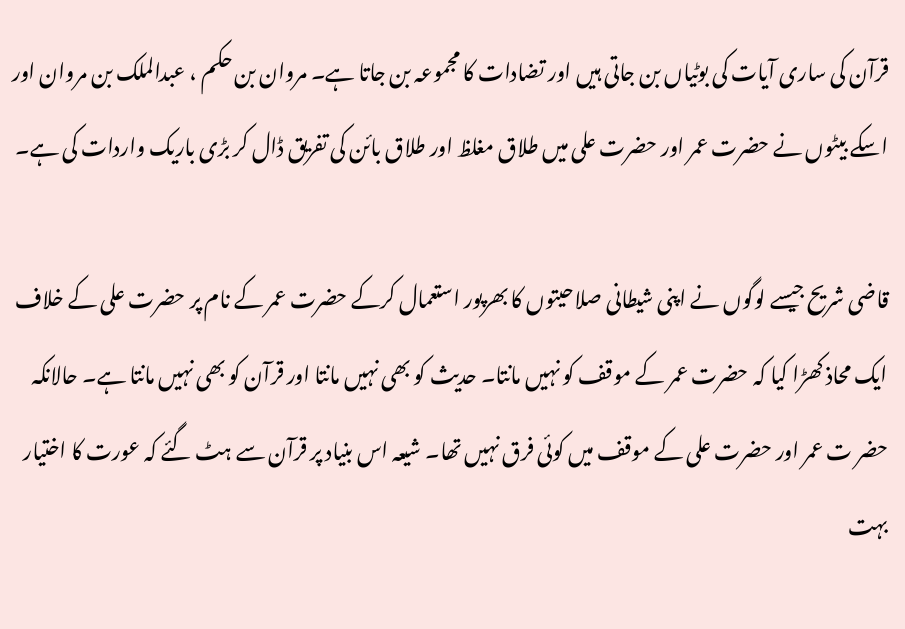قرآن کی ساری آیات کی بوٹیاں بن جاتی ہیں اور تضادات کا مجموعہ بن جاتا ہے۔ مروان بن حکم ، عبدالملک بن مروان اور اسکے بیٹوں نے حضرت عمر اور حضرت علی میں طلاق مغلظ اور طلاق بائن کی تفریق ڈال کر بڑی باریک واردات کی ہے۔

قاضی شریح جیسے لوگوں نے اپنی شیطانی صلاحیتوں کا بھرپور استعمال کرکے حضرت عمر کے نام پر حضرت علی کے خلاف ایک محاذ کھڑا کیا کہ حضرت عمر کے موقف کو نہیں مانتا۔ حدیث کو بھی نہیں مانتا اور قرآن کو بھی نہیں مانتا ہے۔ حالانکہ حضر ت عمر اور حضرت علی کے موقف میں کوئی فرق نہیں تھا۔ شیعہ اس بنیاد پر قرآن سے ہٹ گئے کہ عورت کا اختیار بہت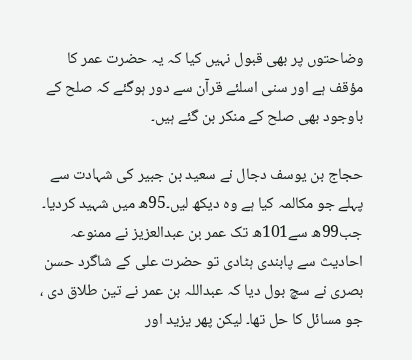وضاحتوں پر بھی قبول نہیں کیا کہ یہ حضرت عمر کا مؤقف ہے اور سنی اسلئے قرآن سے دور ہوگئے کہ صلح کے باوجود بھی صلح کے منکر بن گئے ہیں۔

حجاج بن یوسف دجال نے سعید بن جبیر کی شہادت سے پہلے جو مکالمہ کیا ہے وہ دیکھ لیں۔95ھ میں شہید کردیا۔ جب99ھ سے101ھ تک عمر بن عبدالعزیز نے ممنوعہ احادیث سے پابندی ہٹادی تو حضرت علی کے شاگرد حسن بصری نے سچ بول دیا کہ عبداللہ بن عمر نے تین طلاق دی ، جو مسائل کا حل تھا۔ لیکن پھر یزید اور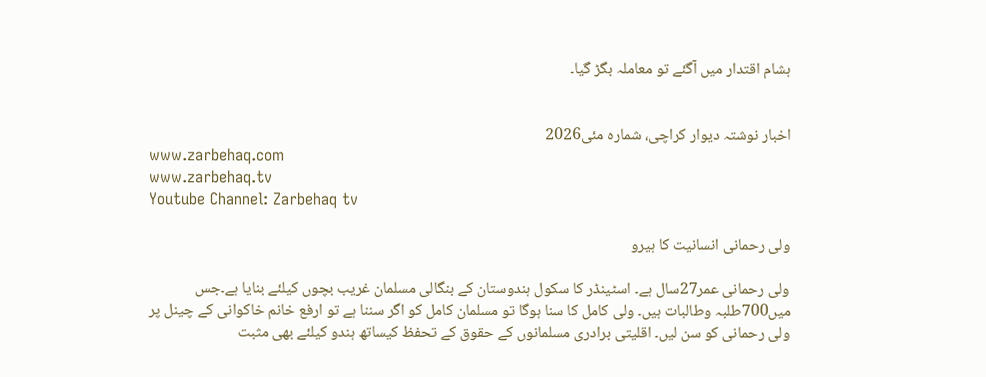ہشام اقتدار میں آگئے تو معاملہ بگڑ گیا۔


اخبار نوشتہ دیوار کراچی، شمارہ مئی2026
www.zarbehaq.com
www.zarbehaq.tv
Youtube Channel: Zarbehaq tv

ولی رحمانی انسانیت کا ہیرو

ولی رحمانی عمر27سال ہے۔ اسٹینڈر کا سکول ہندوستان کے بنگالی مسلمان غریب بچوں کیلئے بنایا ہے۔جس میں700طلبہ وطالبات ہیں۔ ولی کامل کا سنا ہوگا تو مسلمان کامل کو اگر سننا ہے تو ارفع خانم خاکوانی کے چینل پر ولی رحمانی کو سن لیں۔ اقلیتی برادری مسلمانوں کے حقوق کے تحفظ کیساتھ ہندو کیلئے بھی مثبت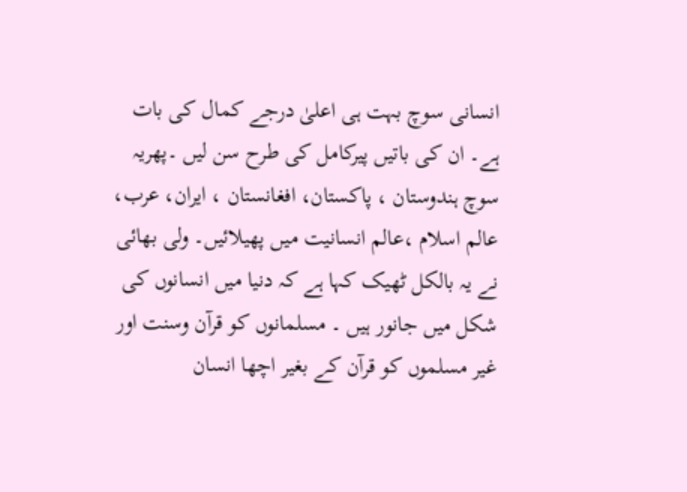انسانی سوچ بہت ہی اعلیٰ درجے کمال کی بات ہے۔ ان کی باتیں پیرکامل کی طرح سن لیں ۔پھریہ سوچ ہندوستان ، پاکستان، افغانستان ، ایران، عرب، عالم اسلام ،عالم انسانیت میں پھیلائیں۔ ولی بھائی نے یہ بالکل ٹھیک کہا ہے کہ دنیا میں انسانوں کی شکل میں جانور ہیں ۔ مسلمانوں کو قرآن وسنت اور غیر مسلموں کو قرآن کے بغیر اچھا انسان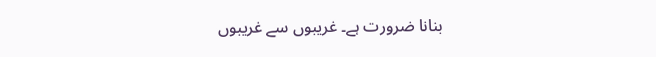بنانا ضرورت ہے۔ غریبوں سے غریبوں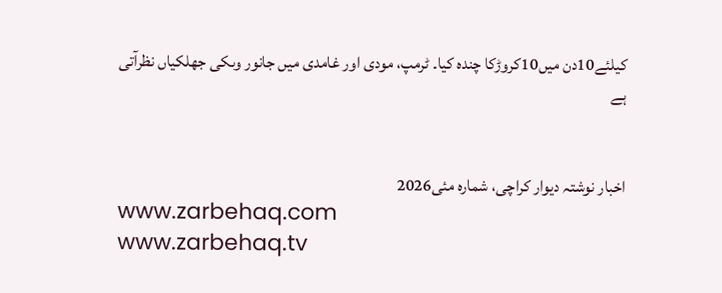کیلئے10دن میں10کروڑکا چندہ کیا۔ ٹرمپ، مودی اور غامدی میں جانور وںکی جھلکیاں نظرآتی ہے


اخبار نوشتہ دیوار کراچی، شمارہ مئی2026
www.zarbehaq.com
www.zarbehaq.tv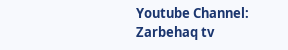Youtube Channel: Zarbehaq tv